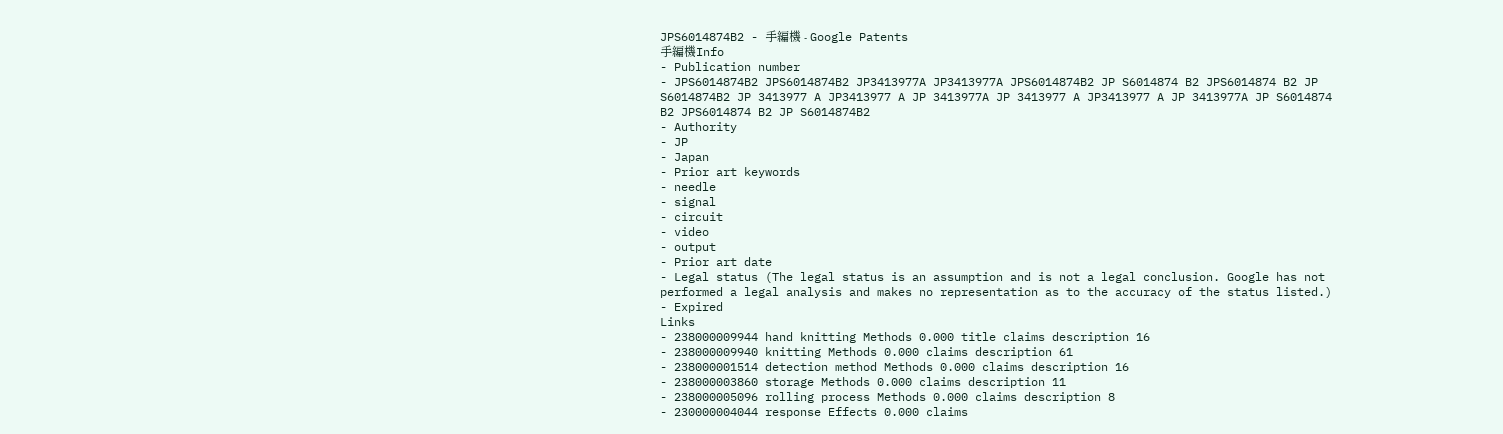JPS6014874B2 - 手編機 - Google Patents
手編機Info
- Publication number
- JPS6014874B2 JPS6014874B2 JP3413977A JP3413977A JPS6014874B2 JP S6014874 B2 JPS6014874 B2 JP S6014874B2 JP 3413977 A JP3413977 A JP 3413977A JP 3413977 A JP3413977 A JP 3413977A JP S6014874 B2 JPS6014874 B2 JP S6014874B2
- Authority
- JP
- Japan
- Prior art keywords
- needle
- signal
- circuit
- video
- output
- Prior art date
- Legal status (The legal status is an assumption and is not a legal conclusion. Google has not performed a legal analysis and makes no representation as to the accuracy of the status listed.)
- Expired
Links
- 238000009944 hand knitting Methods 0.000 title claims description 16
- 238000009940 knitting Methods 0.000 claims description 61
- 238000001514 detection method Methods 0.000 claims description 16
- 238000003860 storage Methods 0.000 claims description 11
- 238000005096 rolling process Methods 0.000 claims description 8
- 230000004044 response Effects 0.000 claims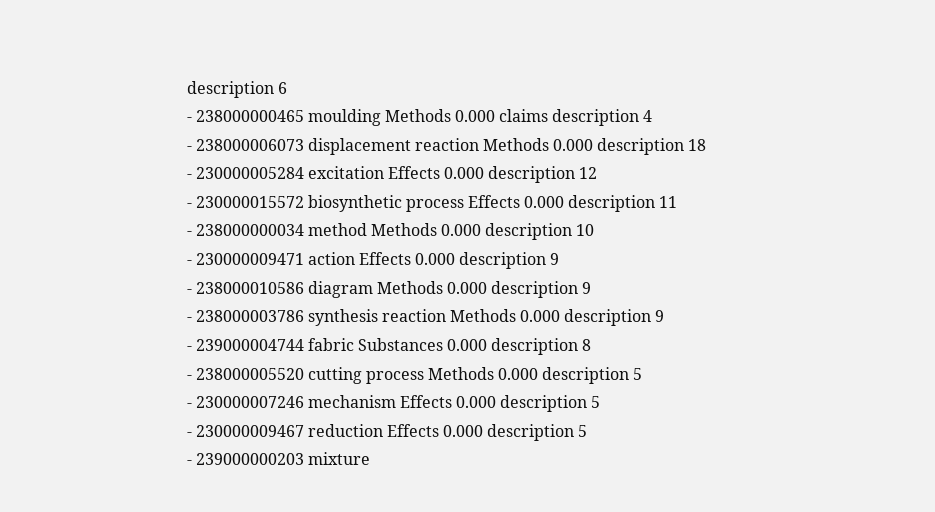description 6
- 238000000465 moulding Methods 0.000 claims description 4
- 238000006073 displacement reaction Methods 0.000 description 18
- 230000005284 excitation Effects 0.000 description 12
- 230000015572 biosynthetic process Effects 0.000 description 11
- 238000000034 method Methods 0.000 description 10
- 230000009471 action Effects 0.000 description 9
- 238000010586 diagram Methods 0.000 description 9
- 238000003786 synthesis reaction Methods 0.000 description 9
- 239000004744 fabric Substances 0.000 description 8
- 238000005520 cutting process Methods 0.000 description 5
- 230000007246 mechanism Effects 0.000 description 5
- 230000009467 reduction Effects 0.000 description 5
- 239000000203 mixture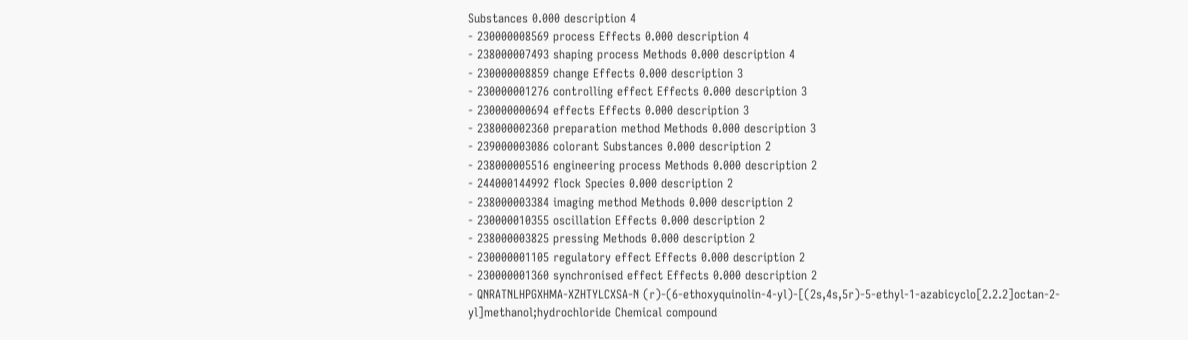Substances 0.000 description 4
- 230000008569 process Effects 0.000 description 4
- 238000007493 shaping process Methods 0.000 description 4
- 230000008859 change Effects 0.000 description 3
- 230000001276 controlling effect Effects 0.000 description 3
- 230000000694 effects Effects 0.000 description 3
- 238000002360 preparation method Methods 0.000 description 3
- 239000003086 colorant Substances 0.000 description 2
- 238000005516 engineering process Methods 0.000 description 2
- 244000144992 flock Species 0.000 description 2
- 238000003384 imaging method Methods 0.000 description 2
- 230000010355 oscillation Effects 0.000 description 2
- 238000003825 pressing Methods 0.000 description 2
- 230000001105 regulatory effect Effects 0.000 description 2
- 230000001360 synchronised effect Effects 0.000 description 2
- QNRATNLHPGXHMA-XZHTYLCXSA-N (r)-(6-ethoxyquinolin-4-yl)-[(2s,4s,5r)-5-ethyl-1-azabicyclo[2.2.2]octan-2-yl]methanol;hydrochloride Chemical compound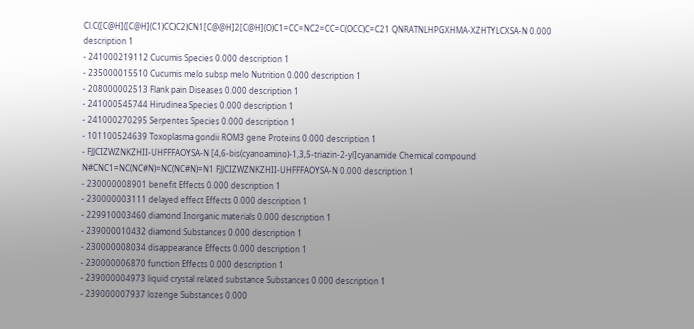Cl.C([C@H]([C@H](C1)CC)C2)CN1[C@@H]2[C@H](O)C1=CC=NC2=CC=C(OCC)C=C21 QNRATNLHPGXHMA-XZHTYLCXSA-N 0.000 description 1
- 241000219112 Cucumis Species 0.000 description 1
- 235000015510 Cucumis melo subsp melo Nutrition 0.000 description 1
- 208000002513 Flank pain Diseases 0.000 description 1
- 241000545744 Hirudinea Species 0.000 description 1
- 241000270295 Serpentes Species 0.000 description 1
- 101100524639 Toxoplasma gondii ROM3 gene Proteins 0.000 description 1
- FJJCIZWZNKZHII-UHFFFAOYSA-N [4,6-bis(cyanoamino)-1,3,5-triazin-2-yl]cyanamide Chemical compound N#CNC1=NC(NC#N)=NC(NC#N)=N1 FJJCIZWZNKZHII-UHFFFAOYSA-N 0.000 description 1
- 230000008901 benefit Effects 0.000 description 1
- 230000003111 delayed effect Effects 0.000 description 1
- 229910003460 diamond Inorganic materials 0.000 description 1
- 239000010432 diamond Substances 0.000 description 1
- 230000008034 disappearance Effects 0.000 description 1
- 230000006870 function Effects 0.000 description 1
- 239000004973 liquid crystal related substance Substances 0.000 description 1
- 239000007937 lozenge Substances 0.000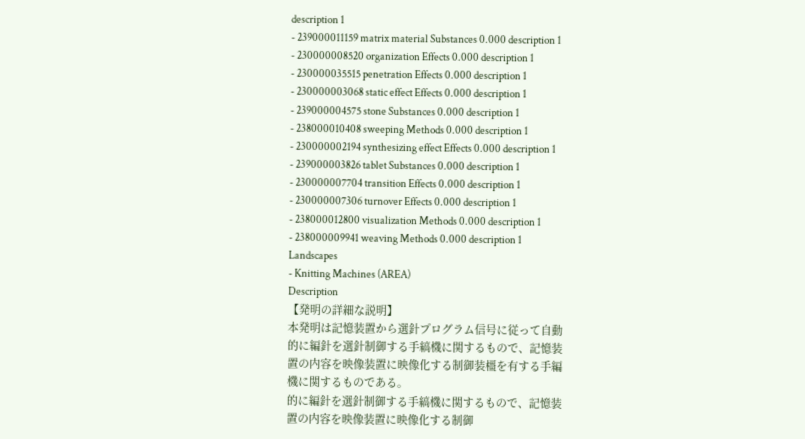description 1
- 239000011159 matrix material Substances 0.000 description 1
- 230000008520 organization Effects 0.000 description 1
- 230000035515 penetration Effects 0.000 description 1
- 230000003068 static effect Effects 0.000 description 1
- 239000004575 stone Substances 0.000 description 1
- 238000010408 sweeping Methods 0.000 description 1
- 230000002194 synthesizing effect Effects 0.000 description 1
- 239000003826 tablet Substances 0.000 description 1
- 230000007704 transition Effects 0.000 description 1
- 230000007306 turnover Effects 0.000 description 1
- 238000012800 visualization Methods 0.000 description 1
- 238000009941 weaving Methods 0.000 description 1
Landscapes
- Knitting Machines (AREA)
Description
【発明の詳細な説明】
本発明は記憶装置から選針プログラム信号に従って自動
的に編針を選針制御する手縞機に関するもので、記憶装
置の内容を映像装置に映像化する制御装橿を有する手編
機に関するものである。
的に編針を選針制御する手縞機に関するもので、記憶装
置の内容を映像装置に映像化する制御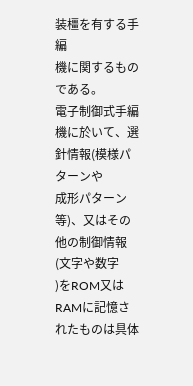装橿を有する手編
機に関するものである。
電子制御式手編機に於いて、選針情報(模様パターンや
成形パターン等)、又はその他の制御情報(文字や数字
)をROM又はRAMに記憶されたものは具体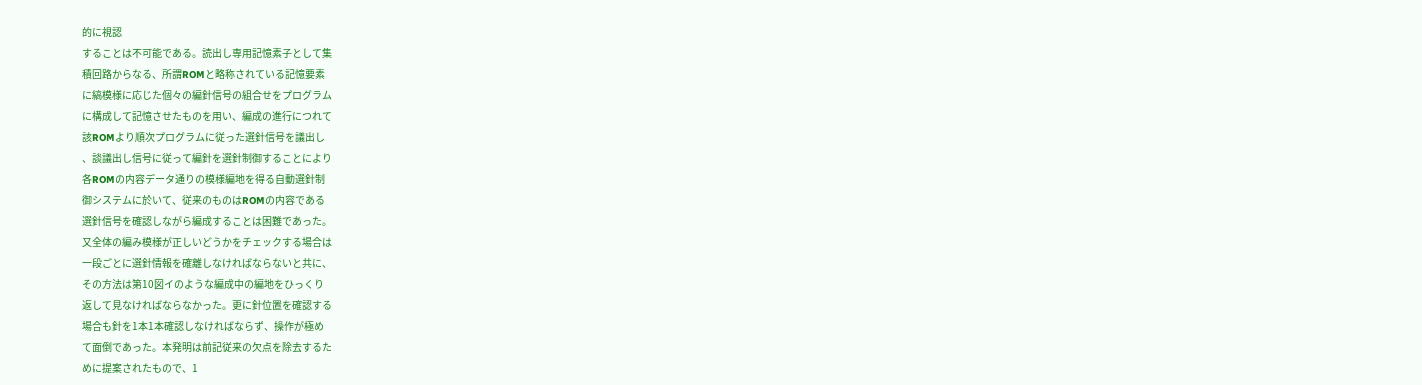的に視認
することは不可能である。読出し専用記憶素子として集
積回路からなる、所謂ROMと略称されている記憶要素
に縞模様に応じた個々の編針信号の組合せをプログラム
に構成して記憶させたものを用い、編成の進行につれて
該ROMより順次プログラムに従った選針信号を議出し
、談議出し信号に従って編針を選針制御することにより
各ROMの内容データ通りの模様編地を得る自動選針制
御システムに於いて、従来のものはROMの内容である
選針信号を確認しながら編成することは困難であった。
又全体の編み模様が正しいどうかをチェックする場合は
一段ごとに選針情報を確離しなければならないと共に、
その方法は第10図イのような編成中の編地をひっくり
返して見なければならなかった。更に針位置を確認する
場合も針を1本1本確認しなければならず、操作が極め
て面倒であった。本発明は前記従来の欠点を除去するた
めに提案されたもので、1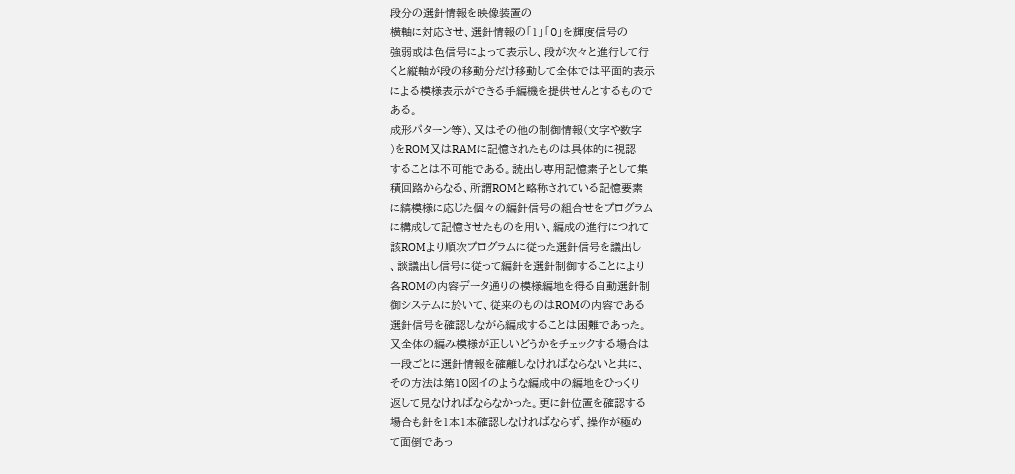段分の選針情報を映像装置の
横軸に対応させ、選針情報の「1」「0」を輝度信号の
強弱或は色信号によって表示し、段が次々と進行して行
くと縦軸が段の移動分だけ移動して全体では平面的表示
による模様表示ができる手編機を提供せんとするもので
ある。
成形パターン等)、又はその他の制御情報(文字や数字
)をROM又はRAMに記憶されたものは具体的に視認
することは不可能である。読出し専用記憶素子として集
積回路からなる、所謂ROMと略称されている記憶要素
に縞模様に応じた個々の編針信号の組合せをプログラム
に構成して記憶させたものを用い、編成の進行につれて
該ROMより順次プログラムに従った選針信号を議出し
、談議出し信号に従って編針を選針制御することにより
各ROMの内容データ通りの模様編地を得る自動選針制
御システムに於いて、従来のものはROMの内容である
選針信号を確認しながら編成することは困難であった。
又全体の編み模様が正しいどうかをチェックする場合は
一段ごとに選針情報を確離しなければならないと共に、
その方法は第10図イのような編成中の編地をひっくり
返して見なければならなかった。更に針位置を確認する
場合も針を1本1本確認しなければならず、操作が極め
て面倒であっ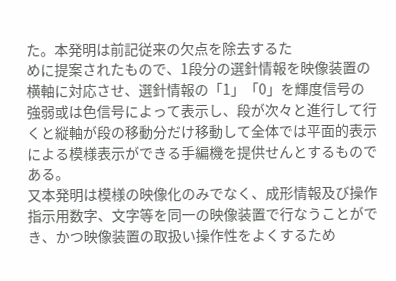た。本発明は前記従来の欠点を除去するた
めに提案されたもので、1段分の選針情報を映像装置の
横軸に対応させ、選針情報の「1」「0」を輝度信号の
強弱或は色信号によって表示し、段が次々と進行して行
くと縦軸が段の移動分だけ移動して全体では平面的表示
による模様表示ができる手編機を提供せんとするもので
ある。
又本発明は模様の映像化のみでなく、成形情報及び操作
指示用数字、文字等を同一の映像装置で行なうことがで
き、かつ映像装置の取扱い操作性をよくするため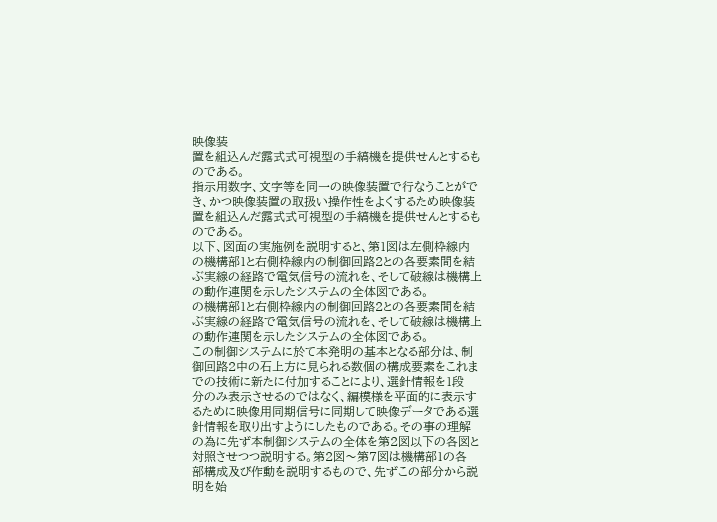映像装
置を組込んだ露式式可視型の手縞機を提供せんとするも
のである。
指示用数字、文字等を同一の映像装置で行なうことがで
き、かつ映像装置の取扱い操作性をよくするため映像装
置を組込んだ露式式可視型の手縞機を提供せんとするも
のである。
以下、図面の実施例を説明すると、第1図は左側枠線内
の機構部1と右側枠線内の制御回路2との各要素間を結
ぶ実線の経路で電気信号の流れを、そして破線は機構上
の動作連関を示したシステムの全体図である。
の機構部1と右側枠線内の制御回路2との各要素間を結
ぶ実線の経路で電気信号の流れを、そして破線は機構上
の動作連関を示したシステムの全体図である。
この制御システムに於て本発明の基本となる部分は、制
御回路2中の石上方に見られる数個の構成要素をこれま
での技術に新たに付加することにより、選針情報を1段
分のみ表示させるのではなく、編模様を平面的に表示す
るために映像用同期信号に同期して映像データである選
針情報を取り出すようにしたものである。その事の理解
の為に先ず本制御システムの全体を第2図以下の各図と
対照させつつ説明する。第2図〜第7図は機構部1の各
部構成及び作動を説明するもので、先ずこの部分から説
明を始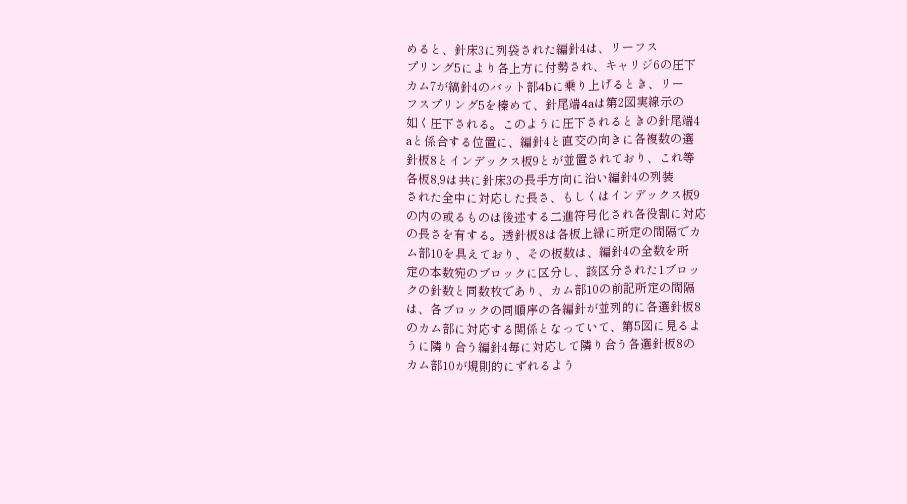めると、針床3に列袋された編針4は、リーフス
プリング5により各上方に付勢され、キャリジ6の圧下
カム7が縞針4のバット部4bに乗り上げるとき、リー
フスプリング5を榛めて、針尾端4aは第2図実線示の
如く圧下される。このように圧下されるときの針尾端4
aと係合する位置に、編針4と直交の向きに各複数の選
針板8とインデックス板9とが並置されており、これ等
各板8,9は共に針床3の長手方向に沿い編針4の列装
された全中に対応した長さ、もしくはインデックス板9
の内の或るものは後述する二進符号化され各役割に対応
の長さを有する。透針板8は各板上緑に所定の間隔でカ
ム部10を具えており、その板数は、編針4の全数を所
定の本数宛のブロックに区分し、該区分された1ブロッ
クの針数と同数枚であり、カム部10の前記所定の間隔
は、各ブロックの同順序の各編針が並列的に各選針板8
のカム部に対応する関係となっていて、第5図に見るよ
うに隣り合う編針4毎に対応して隣り合う各選針板8の
カム部10が規則的にずれるよう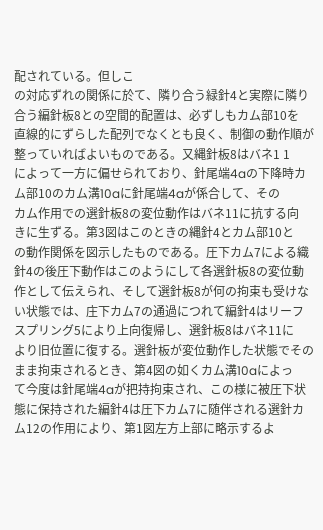配されている。但しこ
の対応ずれの関係に於て、隣り合う緑針4と実際に隣り
合う編針板8との空間的配置は、必ずしもカム部10を
直線的にずらした配列でなくとも良く、制御の動作順が
整っていればよいものである。又縄針板8はバネ1 1
によって一方に偏せられており、針尾端4aの下降時カ
ム部10のカム溝10aに針尾端4aが係合して、その
カム作用での選針板8の変位動作はバネ11に抗する向
きに生ずる。第3図はこのときの縄針4とカム部10と
の動作関係を図示したものである。圧下カム7による織
針4の後圧下動作はこのようにして各選針板8の変位動
作として伝えられ、そして選針板8が何の拘束も受けな
い状態では、庄下カム7の通過につれて編針4はリーフ
スプリング5により上向復帰し、選針板8はバネ11に
より旧位置に復する。選針板が変位動作した状態でその
まま拘束されるとき、第4図の如くカム溝10aによっ
て今度は針尾端4aが把持拘束され、この様に被圧下状
態に保持された編針4は圧下カム7に随伴される選針カ
ム12の作用により、第1図左方上部に略示するよ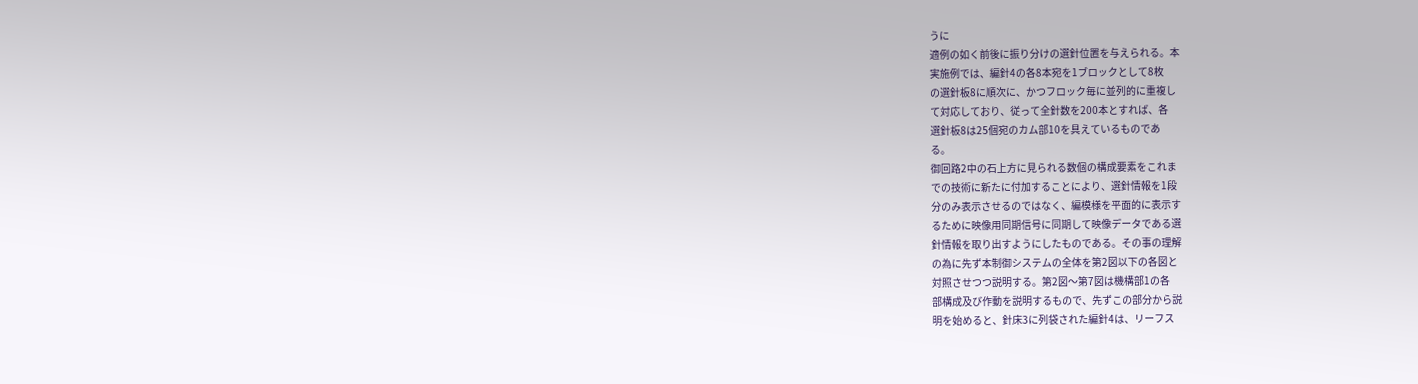うに
適例の如く前後に振り分けの選針位置を与えられる。本
実施例では、編針4の各8本宛を1ブロックとして8枚
の選針板8に順次に、かつフロック毎に並列的に重複し
て対応しており、従って全針数を200本とすれば、各
選針板8は25個宛のカム部10を具えているものであ
る。
御回路2中の石上方に見られる数個の構成要素をこれま
での技術に新たに付加することにより、選針情報を1段
分のみ表示させるのではなく、編模様を平面的に表示す
るために映像用同期信号に同期して映像データである選
針情報を取り出すようにしたものである。その事の理解
の為に先ず本制御システムの全体を第2図以下の各図と
対照させつつ説明する。第2図〜第7図は機構部1の各
部構成及び作動を説明するもので、先ずこの部分から説
明を始めると、針床3に列袋された編針4は、リーフス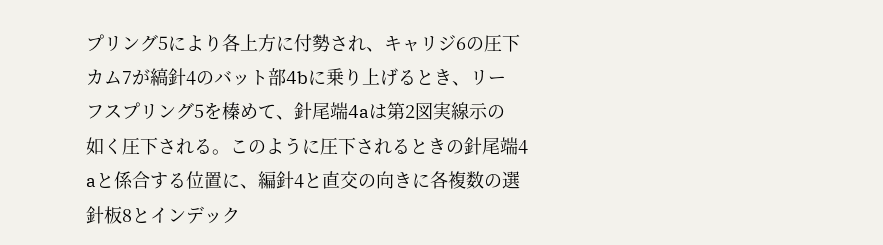プリング5により各上方に付勢され、キャリジ6の圧下
カム7が縞針4のバット部4bに乗り上げるとき、リー
フスプリング5を榛めて、針尾端4aは第2図実線示の
如く圧下される。このように圧下されるときの針尾端4
aと係合する位置に、編針4と直交の向きに各複数の選
針板8とインデック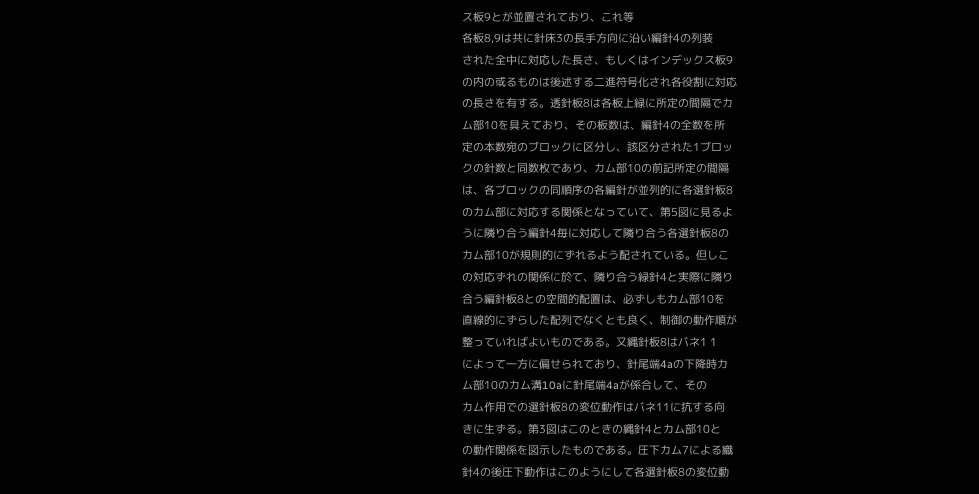ス板9とが並置されており、これ等
各板8,9は共に針床3の長手方向に沿い編針4の列装
された全中に対応した長さ、もしくはインデックス板9
の内の或るものは後述する二進符号化され各役割に対応
の長さを有する。透針板8は各板上緑に所定の間隔でカ
ム部10を具えており、その板数は、編針4の全数を所
定の本数宛のブロックに区分し、該区分された1ブロッ
クの針数と同数枚であり、カム部10の前記所定の間隔
は、各ブロックの同順序の各編針が並列的に各選針板8
のカム部に対応する関係となっていて、第5図に見るよ
うに隣り合う編針4毎に対応して隣り合う各選針板8の
カム部10が規則的にずれるよう配されている。但しこ
の対応ずれの関係に於て、隣り合う緑針4と実際に隣り
合う編針板8との空間的配置は、必ずしもカム部10を
直線的にずらした配列でなくとも良く、制御の動作順が
整っていればよいものである。又縄針板8はバネ1 1
によって一方に偏せられており、針尾端4aの下降時カ
ム部10のカム溝10aに針尾端4aが係合して、その
カム作用での選針板8の変位動作はバネ11に抗する向
きに生ずる。第3図はこのときの縄針4とカム部10と
の動作関係を図示したものである。圧下カム7による織
針4の後圧下動作はこのようにして各選針板8の変位動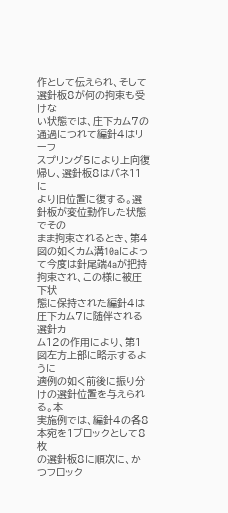作として伝えられ、そして選針板8が何の拘束も受けな
い状態では、庄下カム7の通過につれて編針4はリーフ
スプリング5により上向復帰し、選針板8はバネ11に
より旧位置に復する。選針板が変位動作した状態でその
まま拘束されるとき、第4図の如くカム溝10aによっ
て今度は針尾端4aが把持拘束され、この様に被圧下状
態に保持された編針4は圧下カム7に随伴される選針カ
ム12の作用により、第1図左方上部に略示するように
適例の如く前後に振り分けの選針位置を与えられる。本
実施例では、編針4の各8本宛を1ブロックとして8枚
の選針板8に順次に、かつフロック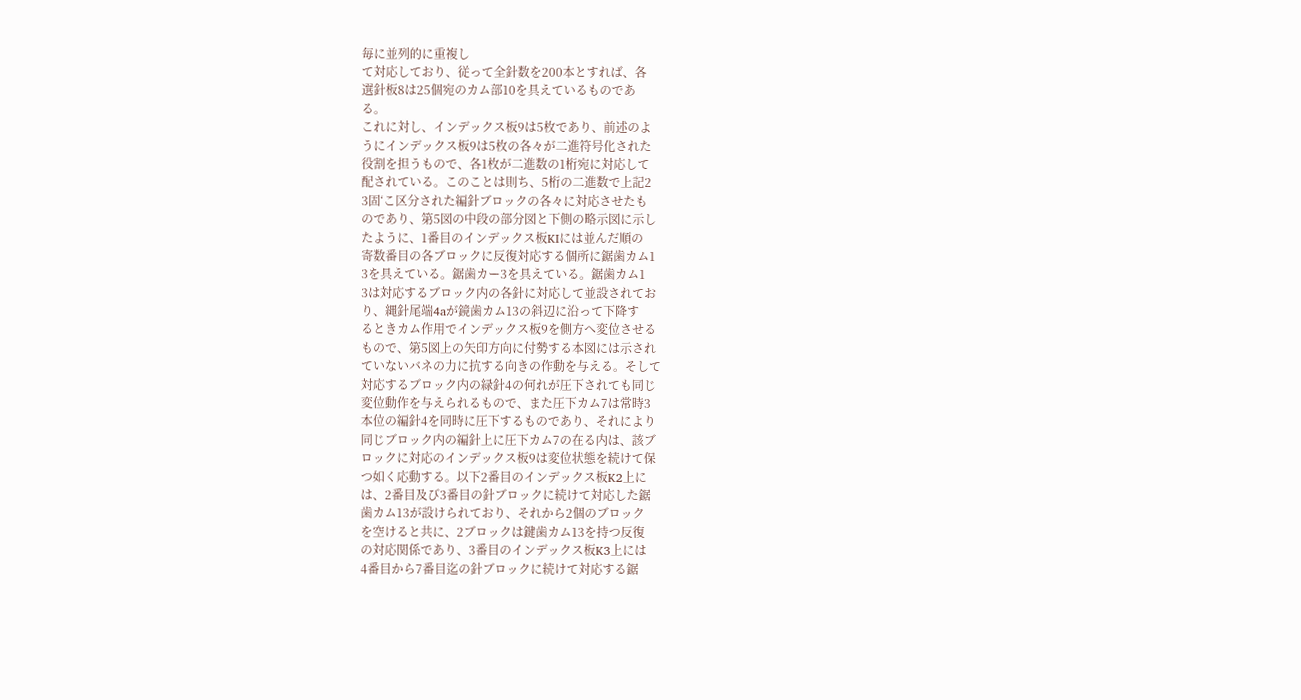毎に並列的に重複し
て対応しており、従って全針数を200本とすれば、各
選針板8は25個宛のカム部10を具えているものであ
る。
これに対し、インデックス板9は5枚であり、前述のよ
うにインデックス板9は5枚の各々が二進符号化された
役割を担うもので、各1枚が二進数の1桁宛に対応して
配されている。このことは則ち、5桁の二進数で上記2
3固‘こ区分された編針ブロックの各々に対応させたも
のであり、第5図の中段の部分図と下側の略示図に示し
たように、1番目のインデックス板KIには並んだ順の
寄数番目の各ブロックに反復対応する個所に鋸歯カム1
3を具えている。鋸歯カー3を具えている。鋸歯カム1
3は対応するブロック内の各針に対応して並設されてお
り、縄針尾端4aが鏡歯カム13の斜辺に沿って下降す
るときカム作用でインデックス板9を側方へ変位させる
もので、第5図上の矢印方向に付勢する本図には示され
ていないバネの力に抗する向きの作動を与える。そして
対応するブロック内の緑針4の何れが圧下されても同じ
変位動作を与えられるもので、また圧下カム7は常時3
本位の編針4を同時に圧下するものであり、それにより
同じブロック内の編針上に圧下カム7の在る内は、該ブ
ロックに対応のインデックス板9は変位状態を続けて保
つ如く応動する。以下2番目のインデックス板K2上に
は、2番目及び3番目の針ブロックに続けて対応した鋸
歯カム13が設けられており、それから2個のブロック
を空けると共に、2ブロックは鍵歯カム13を持つ反復
の対応関係であり、3番目のインデックス板K3上には
4番目から7番目迄の針ブロックに続けて対応する鋸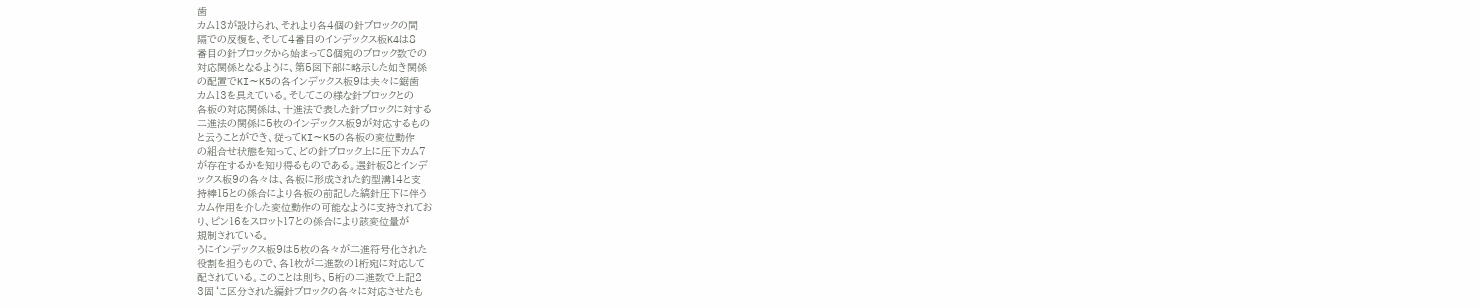歯
カム13が設けられ、それより各4個の針ブロックの間
隔での反復を、そして4番目のインデックス板K4は8
番目の針ブロックから始まって8個宛のブロック数での
対応関係となるように、第5図下部に略示した如き関係
の配置でKI〜K5の各インデックス板9は夫々に鋸歯
カム13を具えている。そしてこの様な針ブロックとの
各板の対応関係は、十進法で表した針ブロックに対する
二進法の関係に5枚のインデックス板9が対応するもの
と云うことができ、従ってKI〜K5の各板の変位動作
の組合せ状態を知って、どの針ブロック上に圧下カム7
が存在するかを知り得るものである。選針板8とインデ
ックス板9の各々は、各板に形成された釣型溝14と支
持棒15との係合により各板の前記した縞針圧下に伴う
カム作用を介した変位動作の可能なように支持されてお
り、ピン16をスロット17との係合により該変位量が
規制されている。
うにインデックス板9は5枚の各々が二進符号化された
役割を担うもので、各1枚が二進数の1桁宛に対応して
配されている。このことは則ち、5桁の二進数で上記2
3固‘こ区分された編針ブロックの各々に対応させたも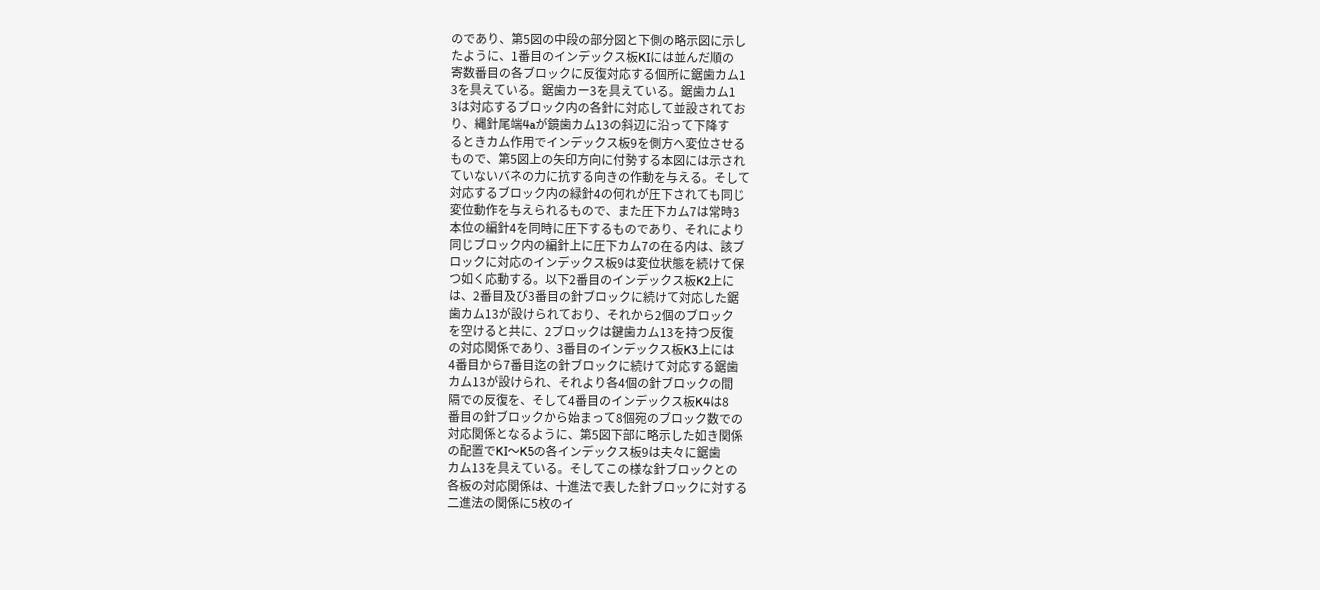のであり、第5図の中段の部分図と下側の略示図に示し
たように、1番目のインデックス板KIには並んだ順の
寄数番目の各ブロックに反復対応する個所に鋸歯カム1
3を具えている。鋸歯カー3を具えている。鋸歯カム1
3は対応するブロック内の各針に対応して並設されてお
り、縄針尾端4aが鏡歯カム13の斜辺に沿って下降す
るときカム作用でインデックス板9を側方へ変位させる
もので、第5図上の矢印方向に付勢する本図には示され
ていないバネの力に抗する向きの作動を与える。そして
対応するブロック内の緑針4の何れが圧下されても同じ
変位動作を与えられるもので、また圧下カム7は常時3
本位の編針4を同時に圧下するものであり、それにより
同じブロック内の編針上に圧下カム7の在る内は、該ブ
ロックに対応のインデックス板9は変位状態を続けて保
つ如く応動する。以下2番目のインデックス板K2上に
は、2番目及び3番目の針ブロックに続けて対応した鋸
歯カム13が設けられており、それから2個のブロック
を空けると共に、2ブロックは鍵歯カム13を持つ反復
の対応関係であり、3番目のインデックス板K3上には
4番目から7番目迄の針ブロックに続けて対応する鋸歯
カム13が設けられ、それより各4個の針ブロックの間
隔での反復を、そして4番目のインデックス板K4は8
番目の針ブロックから始まって8個宛のブロック数での
対応関係となるように、第5図下部に略示した如き関係
の配置でKI〜K5の各インデックス板9は夫々に鋸歯
カム13を具えている。そしてこの様な針ブロックとの
各板の対応関係は、十進法で表した針ブロックに対する
二進法の関係に5枚のイ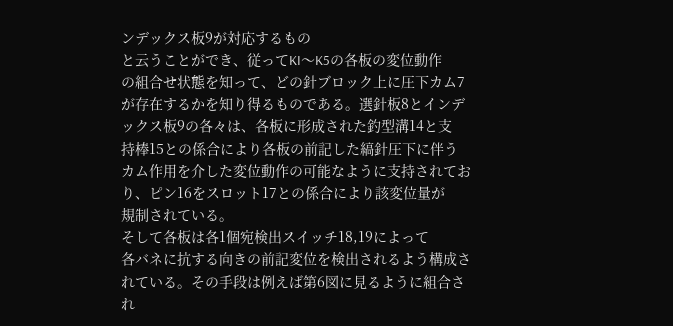ンデックス板9が対応するもの
と云うことができ、従ってKI〜K5の各板の変位動作
の組合せ状態を知って、どの針ブロック上に圧下カム7
が存在するかを知り得るものである。選針板8とインデ
ックス板9の各々は、各板に形成された釣型溝14と支
持棒15との係合により各板の前記した縞針圧下に伴う
カム作用を介した変位動作の可能なように支持されてお
り、ピン16をスロット17との係合により該変位量が
規制されている。
そして各板は各1個宛検出スイッチ18,19によって
各バネに抗する向きの前記変位を検出されるよう構成さ
れている。その手段は例えば第6図に見るように組合さ
れ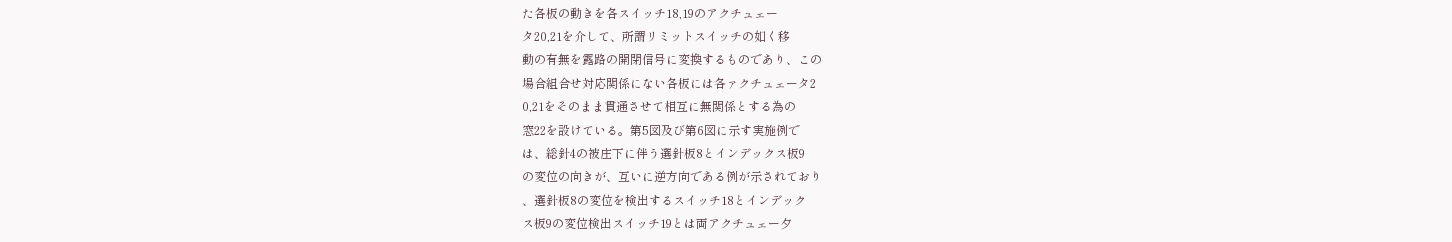た各板の動きを各スイッチ18,19のアクチュェー
タ20,21を介して、所謂リミットスイッチの如く移
動の有無を露路の開閉信号に変換するものであり、この
場合組合せ対応関係にない各板には各ァクチュェータ2
0,21をそのまま貫通させて相互に無関係とする為の
窓22を設けている。第5図及び第6図に示す実施例で
は、総針4の被庄下に伴う選針板8とインデックス板9
の変位の向きが、互いに逆方向である例が示されており
、選針板8の変位を検出するスイッチ18とインデック
ス板9の変位検出スイッチ19とは両アクチュェー夕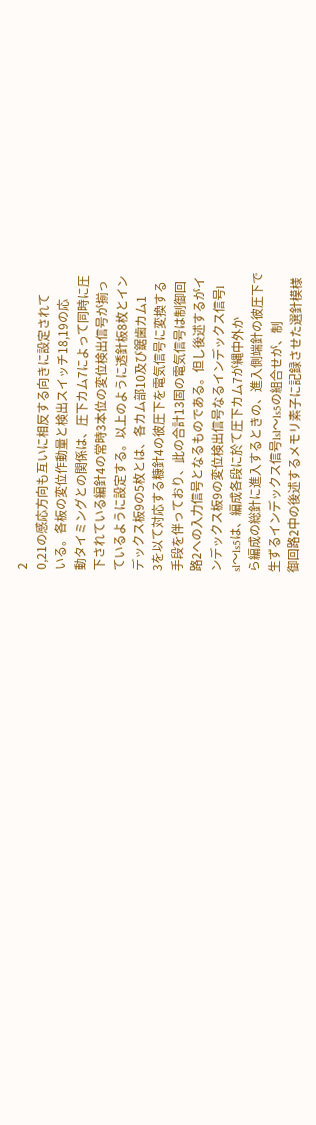2
0,21の感応方向も互いに相反する向きに設定されて
いる。各板の変位作動量と検出スイッチ18,19の応
動タイミングとの関係は、圧下カム7によって同時に圧
下されている編針4の常時3本位の変位検出信号が揃っ
ているように設定する。以上のように透針板8枚とイン
デックス板9の5枚とは、各カム部10及び鋸歯カム1
3を以て対応する糠針4の彼圧下を電気信号に変換する
手段を伴っており、此の合計13固の電気信号は制御回
路2への入力信号となるものである。但し後述するがイ
ンデックス板9の変位検出信号なるインデックス信号l
sl〜ls5は、編成各段に於て圧下カム7が縄中外か
ら編成の総針に進入するときの、進入側端針の彼圧下で
生ずるインデックス信号lsl〜ls5の組合せが、制
御回路2中の後述するメモリ素子に記録させた選針模様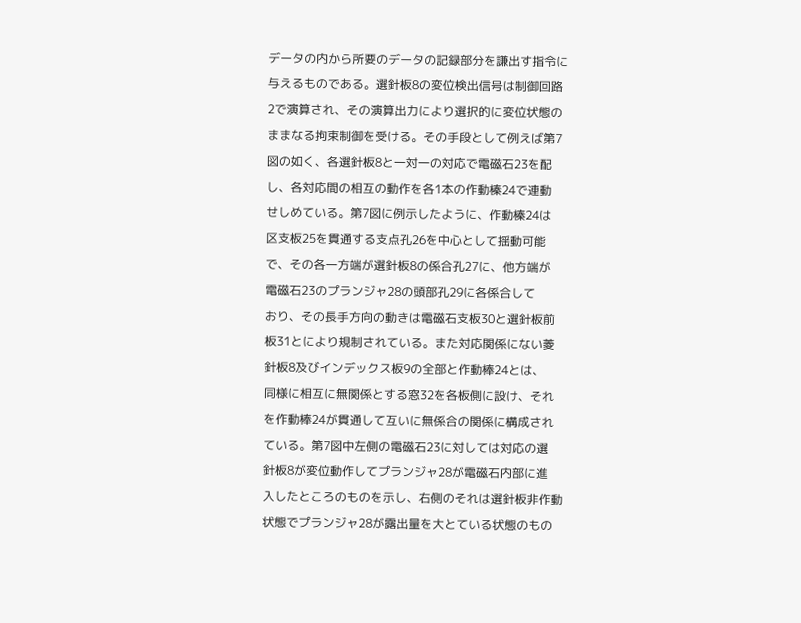データの内から所要のデータの記録部分を謙出す指令に
与えるものである。選針板8の変位検出信号は制御回路
2で演算され、その演算出力により選択的に変位状態の
ままなる拘束制御を受ける。その手段として例えば第7
図の如く、各選針板8と一対一の対応で電磁石23を配
し、各対応間の相互の動作を各1本の作動榛24で連動
せしめている。第7図に例示したように、作動榛24は
区支板25を貫通する支点孔26を中心として揺動可能
で、その各一方端が選針板8の係合孔27に、他方端が
電磁石23のプランジャ28の頭部孔29に各係合して
おり、その長手方向の動きは電磁石支板30と選針板前
板31とにより規制されている。また対応関係にない菱
針板8及びインデックス板9の全部と作動棒24とは、
同様に相互に無関係とする窓32を各板側に設け、それ
を作動棒24が貫通して互いに無係合の関係に構成され
ている。第7図中左側の電磁石23に対しては対応の選
針板8が変位動作してプランジャ28が電磁石内部に進
入したところのものを示し、右側のそれは選針板非作動
状態でプランジャ28が露出量を大とている状態のもの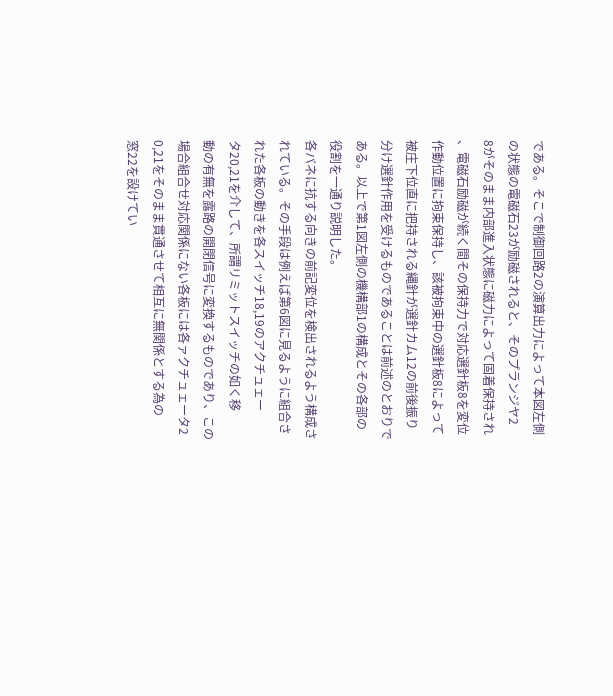である。そこで制御回路2の演算出力によって本図左側
の状態の電磁石23が励磁されると、そのプランジヤ2
8がそのまま内部進入状態に磁力によって固着保持され
、電磁石励磁が続く間その保持力で対応選針板8を変位
作動位置に拘束保持し、該被拘束中の選針板8によって
被庄下位直に把持される縄針が選針カム12の前後振り
分け選針作用を受けるものであることは前述のとおりで
ある。以上で第1図左側の機構部1の構成とその各部の
役割を一通り説明した。
各バネに抗する向きの前記変位を検出されるよう構成さ
れている。その手段は例えば第6図に見るように組合さ
れた各板の動きを各スイッチ18,19のアクチュェー
タ20,21を介して、所謂リミットスイッチの如く移
動の有無を露路の開閉信号に変換するものであり、この
場合組合せ対応関係にない各板には各ァクチュェータ2
0,21をそのまま貫通させて相互に無関係とする為の
窓22を設けてい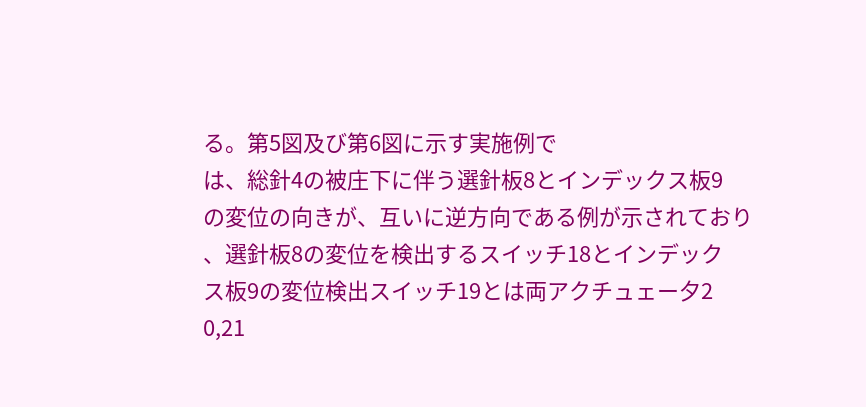る。第5図及び第6図に示す実施例で
は、総針4の被庄下に伴う選針板8とインデックス板9
の変位の向きが、互いに逆方向である例が示されており
、選針板8の変位を検出するスイッチ18とインデック
ス板9の変位検出スイッチ19とは両アクチュェー夕2
0,21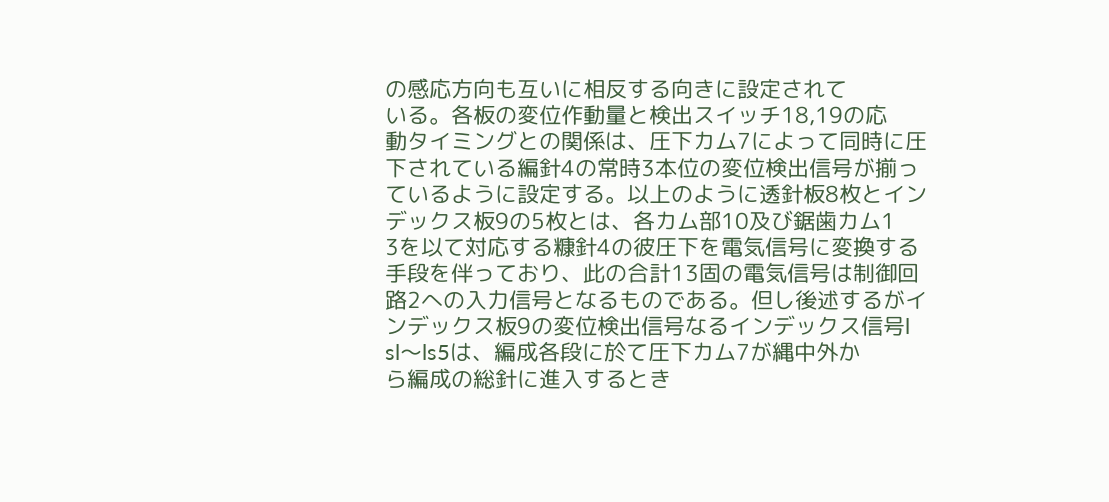の感応方向も互いに相反する向きに設定されて
いる。各板の変位作動量と検出スイッチ18,19の応
動タイミングとの関係は、圧下カム7によって同時に圧
下されている編針4の常時3本位の変位検出信号が揃っ
ているように設定する。以上のように透針板8枚とイン
デックス板9の5枚とは、各カム部10及び鋸歯カム1
3を以て対応する糠針4の彼圧下を電気信号に変換する
手段を伴っており、此の合計13固の電気信号は制御回
路2への入力信号となるものである。但し後述するがイ
ンデックス板9の変位検出信号なるインデックス信号l
sl〜ls5は、編成各段に於て圧下カム7が縄中外か
ら編成の総針に進入するとき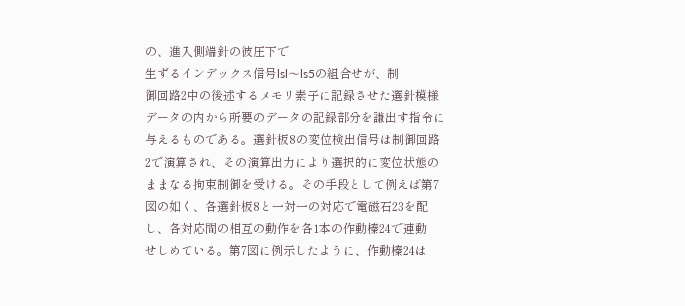の、進入側端針の彼圧下で
生ずるインデックス信号lsl〜ls5の組合せが、制
御回路2中の後述するメモリ素子に記録させた選針模様
データの内から所要のデータの記録部分を謙出す指令に
与えるものである。選針板8の変位検出信号は制御回路
2で演算され、その演算出力により選択的に変位状態の
ままなる拘束制御を受ける。その手段として例えば第7
図の如く、各選針板8と一対一の対応で電磁石23を配
し、各対応間の相互の動作を各1本の作動榛24で連動
せしめている。第7図に例示したように、作動榛24は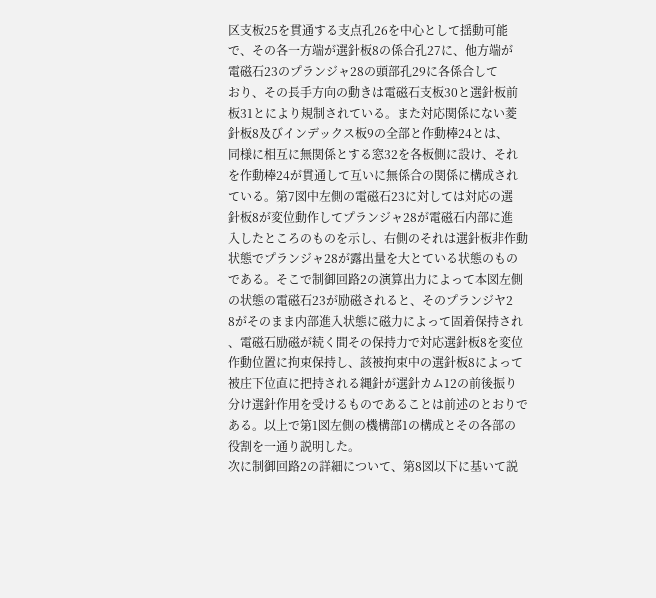区支板25を貫通する支点孔26を中心として揺動可能
で、その各一方端が選針板8の係合孔27に、他方端が
電磁石23のプランジャ28の頭部孔29に各係合して
おり、その長手方向の動きは電磁石支板30と選針板前
板31とにより規制されている。また対応関係にない菱
針板8及びインデックス板9の全部と作動棒24とは、
同様に相互に無関係とする窓32を各板側に設け、それ
を作動棒24が貫通して互いに無係合の関係に構成され
ている。第7図中左側の電磁石23に対しては対応の選
針板8が変位動作してプランジャ28が電磁石内部に進
入したところのものを示し、右側のそれは選針板非作動
状態でプランジャ28が露出量を大とている状態のもの
である。そこで制御回路2の演算出力によって本図左側
の状態の電磁石23が励磁されると、そのプランジヤ2
8がそのまま内部進入状態に磁力によって固着保持され
、電磁石励磁が続く間その保持力で対応選針板8を変位
作動位置に拘束保持し、該被拘束中の選針板8によって
被庄下位直に把持される縄針が選針カム12の前後振り
分け選針作用を受けるものであることは前述のとおりで
ある。以上で第1図左側の機構部1の構成とその各部の
役割を一通り説明した。
次に制御回路2の詳細について、第8図以下に基いて説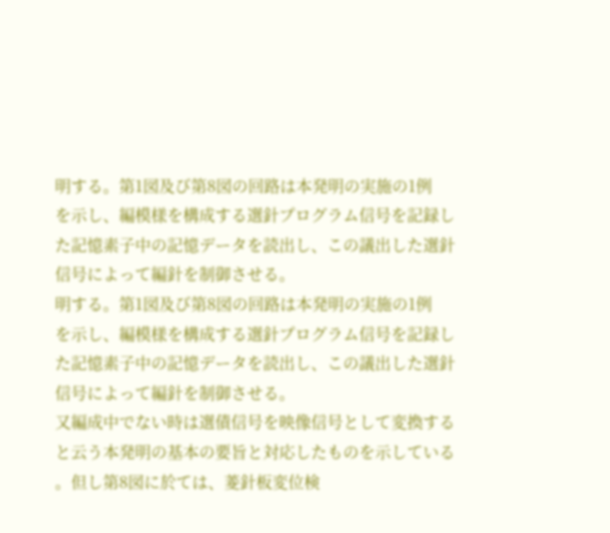明する。第1図及び第8図の回路は本発明の実施の1例
を示し、編模様を構成する選針プログラム信号を記録し
た記憶素子中の記憶データを読出し、この議出した選針
信号によって編針を制御させる。
明する。第1図及び第8図の回路は本発明の実施の1例
を示し、編模様を構成する選針プログラム信号を記録し
た記憶素子中の記憶データを読出し、この議出した選針
信号によって編針を制御させる。
又編成中でない時は選債信号を映像信号として変換する
と云う本発明の基本の要旨と対応したものを示している
。但し第8図に於ては、菱針板変位検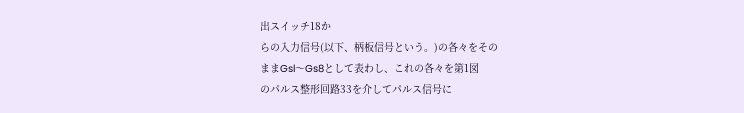出スイッチ18か
らの入力信号(以下、柄板信号という。)の各々をその
ままGsl〜Gs8として表わし、これの各々を第1図
のパルス整形回路33を介してパルス信号に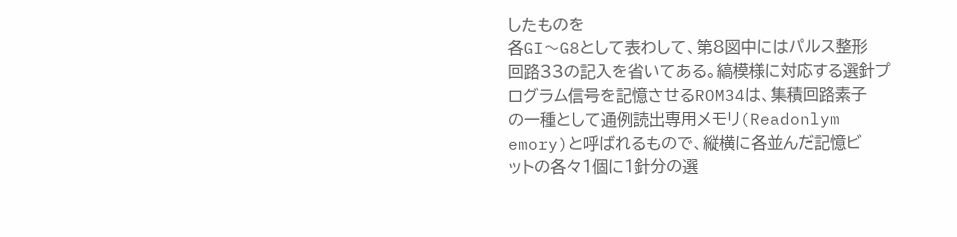したものを
各GI〜G8として表わして、第8図中にはパルス整形
回路33の記入を省いてある。縞模様に対応する選針プ
ログラム信号を記憶させるROM34は、集積回路素子
の一種として通例読出専用メモリ(Readonlym
emory)と呼ばれるもので、縦横に各並んだ記憶ビ
ットの各々1個に1針分の選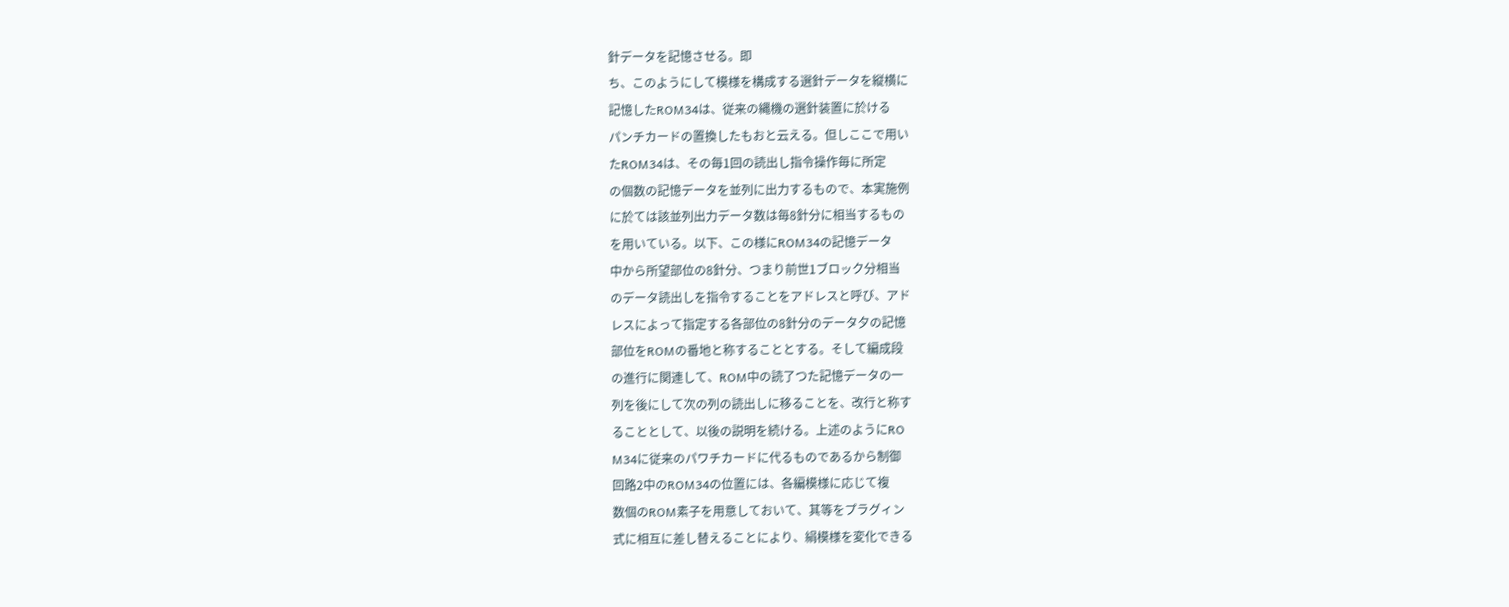針データを記憶させる。即
ち、このようにして模様を構成する選針データを縦横に
記憶したROM34は、従来の縄機の選針装置に於ける
パンチカードの置換したもおと云える。但しここで用い
たROM34は、その毎1回の読出し指令操作毎に所定
の個数の記憶データを並列に出力するもので、本実施例
に於ては該並列出力データ数は毎8針分に相当するもの
を用いている。以下、この様にROM34の記憶データ
中から所望部位の8針分、つまり前世1ブロック分相当
のデータ読出しを指令することをアドレスと呼び、アド
レスによって指定する各部位の8針分のデータ夕の記憶
部位をROMの番地と称することとする。そして編成段
の進行に関連して、ROM中の読了つた記憶データの一
列を後にして次の列の読出しに移ることを、改行と称す
ることとして、以後の説明を続ける。上述のようにRO
M34に従来のパワチカードに代るものであるから制御
回路2中のROM34の位置には、各編模様に応じて複
数個のROM素子を用意しておいて、其等をプラグィン
式に相互に差し替えることにより、絹模様を変化できる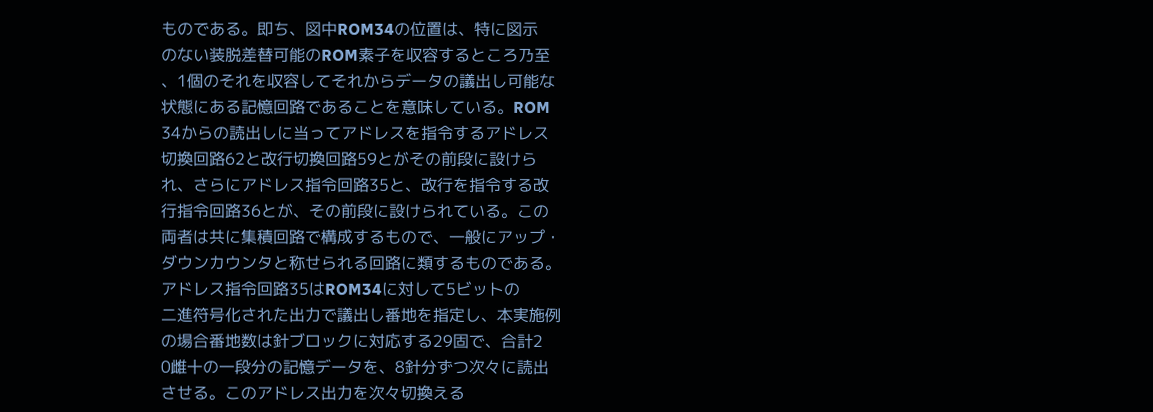ものである。即ち、図中ROM34の位置は、特に図示
のない装脱差替可能のROM素子を収容するところ乃至
、1個のそれを収容してそれからデータの議出し可能な
状態にある記憶回路であることを意味している。ROM
34からの読出しに当ってアドレスを指令するアドレス
切換回路62と改行切換回路59とがその前段に設けら
れ、さらにアドレス指令回路35と、改行を指令する改
行指令回路36とが、その前段に設けられている。この
両者は共に集積回路で構成するもので、一般にアップ・
ダウンカウンタと称せられる回路に類するものである。
アドレス指令回路35はROM34に対して5ビットの
二進符号化された出力で議出し番地を指定し、本実施例
の場合番地数は針ブロックに対応する29固で、合計2
0雌十の一段分の記憶データを、8針分ずつ次々に読出
させる。このアドレス出力を次々切換える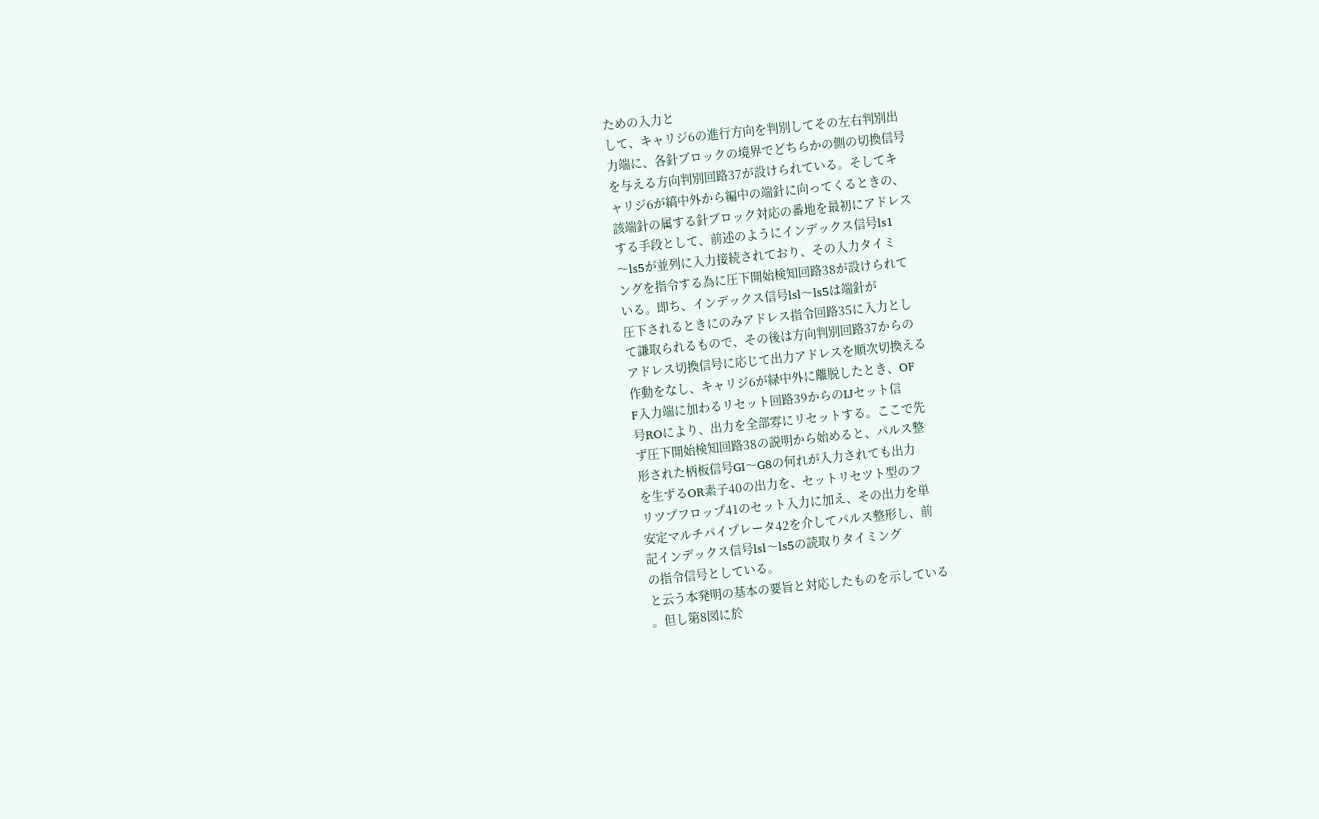ための入力と
して、キャリジ6の進行方向を判別してその左右判別出
力端に、各針ブロックの境界でどちらかの側の切換信号
を与える方向判別回路37が設けられている。そしてキ
ャリジ6が縞中外から編中の端針に向ってくるときの、
該端針の属する針ブロック対応の番地を最初にアドレス
する手段として、前述のようにインデックス信号ls1
〜ls5が並列に入力接続されており、その入力タイミ
ングを指令する為に圧下開始検知回路38が設けられて
いる。即ち、インデックス信号lsl〜ls5は端針が
圧下されるときにのみアドレス指令回路35に入力とし
て謙取られるもので、その後は方向判別回路37からの
アドレス切換信号に応じて出力アドレスを順次切換える
作動をなし、キャリジ6が緑中外に離脱したとき、OF
F入力端に加わるリセット回路39からのIJセット信
号ROにより、出力を全部雰にリセットする。ここで先
ず圧下開始検知回路38の説明から始めると、パルス整
形された柄板信号GI〜G8の何れが入力されても出力
を生ずるOR素子40の出力を、セットリセツト型のフ
リツプフロップ41のセット入力に加え、その出力を単
安定マルチパイプレータ42を介してパルス整形し、前
記インデックス信号lsl〜ls5の読取りタイミング
の指令信号としている。
と云う本発明の基本の要旨と対応したものを示している
。但し第8図に於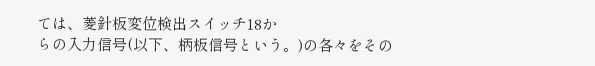ては、菱針板変位検出スイッチ18か
らの入力信号(以下、柄板信号という。)の各々をその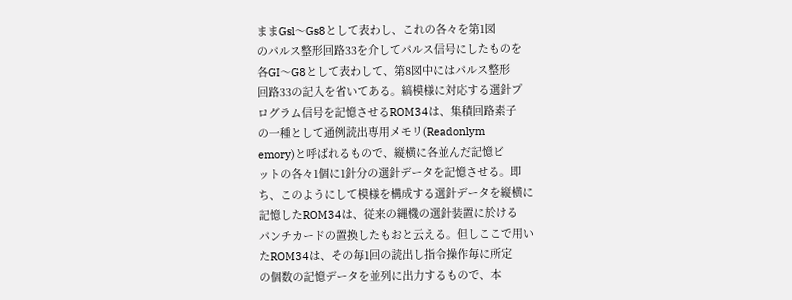ままGsl〜Gs8として表わし、これの各々を第1図
のパルス整形回路33を介してパルス信号にしたものを
各GI〜G8として表わして、第8図中にはパルス整形
回路33の記入を省いてある。縞模様に対応する選針プ
ログラム信号を記憶させるROM34は、集積回路素子
の一種として通例読出専用メモリ(Readonlym
emory)と呼ばれるもので、縦横に各並んだ記憶ビ
ットの各々1個に1針分の選針データを記憶させる。即
ち、このようにして模様を構成する選針データを縦横に
記憶したROM34は、従来の縄機の選針装置に於ける
パンチカードの置換したもおと云える。但しここで用い
たROM34は、その毎1回の読出し指令操作毎に所定
の個数の記憶データを並列に出力するもので、本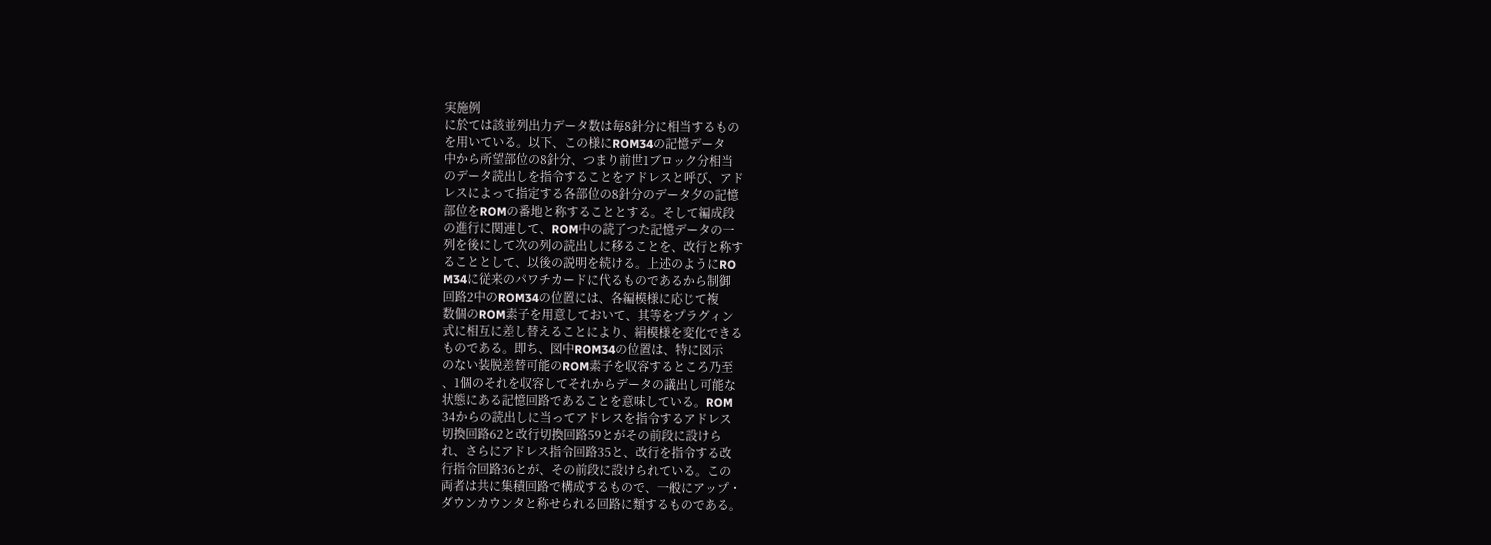実施例
に於ては該並列出力データ数は毎8針分に相当するもの
を用いている。以下、この様にROM34の記憶データ
中から所望部位の8針分、つまり前世1ブロック分相当
のデータ読出しを指令することをアドレスと呼び、アド
レスによって指定する各部位の8針分のデータ夕の記憶
部位をROMの番地と称することとする。そして編成段
の進行に関連して、ROM中の読了つた記憶データの一
列を後にして次の列の読出しに移ることを、改行と称す
ることとして、以後の説明を続ける。上述のようにRO
M34に従来のパワチカードに代るものであるから制御
回路2中のROM34の位置には、各編模様に応じて複
数個のROM素子を用意しておいて、其等をプラグィン
式に相互に差し替えることにより、絹模様を変化できる
ものである。即ち、図中ROM34の位置は、特に図示
のない装脱差替可能のROM素子を収容するところ乃至
、1個のそれを収容してそれからデータの議出し可能な
状態にある記憶回路であることを意味している。ROM
34からの読出しに当ってアドレスを指令するアドレス
切換回路62と改行切換回路59とがその前段に設けら
れ、さらにアドレス指令回路35と、改行を指令する改
行指令回路36とが、その前段に設けられている。この
両者は共に集積回路で構成するもので、一般にアップ・
ダウンカウンタと称せられる回路に類するものである。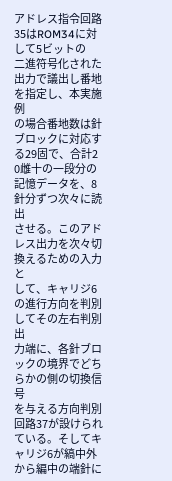アドレス指令回路35はROM34に対して5ビットの
二進符号化された出力で議出し番地を指定し、本実施例
の場合番地数は針ブロックに対応する29固で、合計2
0雌十の一段分の記憶データを、8針分ずつ次々に読出
させる。このアドレス出力を次々切換えるための入力と
して、キャリジ6の進行方向を判別してその左右判別出
力端に、各針ブロックの境界でどちらかの側の切換信号
を与える方向判別回路37が設けられている。そしてキ
ャリジ6が縞中外から編中の端針に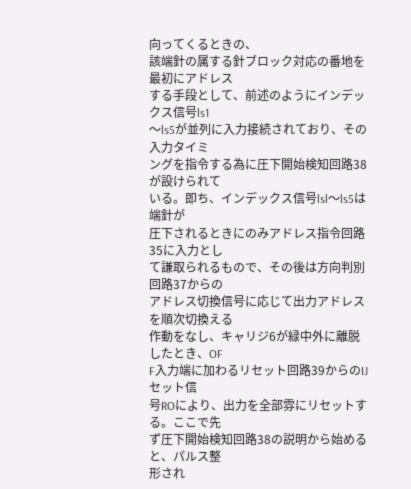向ってくるときの、
該端針の属する針ブロック対応の番地を最初にアドレス
する手段として、前述のようにインデックス信号ls1
〜ls5が並列に入力接続されており、その入力タイミ
ングを指令する為に圧下開始検知回路38が設けられて
いる。即ち、インデックス信号lsl〜ls5は端針が
圧下されるときにのみアドレス指令回路35に入力とし
て謙取られるもので、その後は方向判別回路37からの
アドレス切換信号に応じて出力アドレスを順次切換える
作動をなし、キャリジ6が緑中外に離脱したとき、OF
F入力端に加わるリセット回路39からのIJセット信
号ROにより、出力を全部雰にリセットする。ここで先
ず圧下開始検知回路38の説明から始めると、パルス整
形され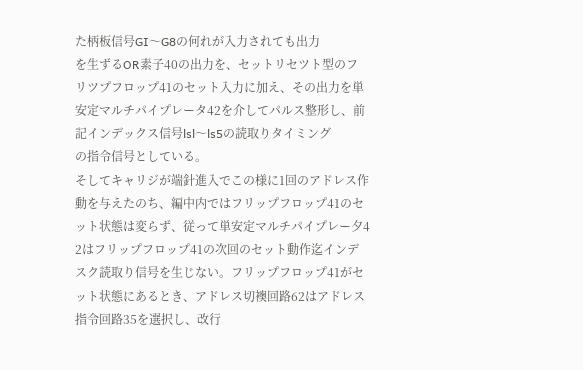た柄板信号GI〜G8の何れが入力されても出力
を生ずるOR素子40の出力を、セットリセツト型のフ
リツプフロップ41のセット入力に加え、その出力を単
安定マルチパイプレータ42を介してパルス整形し、前
記インデックス信号lsl〜ls5の読取りタイミング
の指令信号としている。
そしてキャリジが端針進入でこの様に1回のアドレス作
動を与えたのち、編中内ではフリップフロップ41のセ
ット状態は変らず、従って単安定マルチパイプレー夕4
2はフリップフロップ41の次回のセット動作迄インデ
スク読取り信号を生じない。フリップフロップ41がセ
ット状態にあるとき、アドレス切襖回路62はアドレス
指令回路35を選択し、改行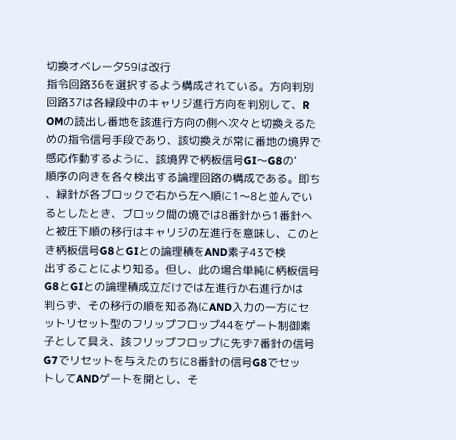切換オベレー夕59は改行
指令回路36を選択するよう構成されている。方向判別
回路37は各緑段中のキャリジ進行方向を判別して、R
OMの読出し番地を該進行方向の側へ次々と切換えるた
めの指令信号手段であり、該切換えが常に番地の境界で
感応作動するように、該境界で柄板信号GI〜G8の’
順序の向きを各々検出する論理回路の構成である。即ち
、緑針が各ブロックで右から左へ順に1〜8と並んでい
るとしたとき、ブロック間の境では8番針から1番針へ
と被圧下順の移行はキャリジの左進行を意味し、このと
き柄板信号G8とGIとの論理積をAND素子43で検
出することにより知る。但し、此の場合単純に柄板信号
G8とGIとの論理積成立だけでは左進行か右進行かは
判らず、その移行の順を知る為にAND入力の一方にセ
ットリセット型のフリップフロップ44をゲート制御素
子として具え、該フリップフロップに先ず7番針の信号
G7でリセットを与えたのちに8番針の信号G8でセッ
トしてANDゲートを開とし、そ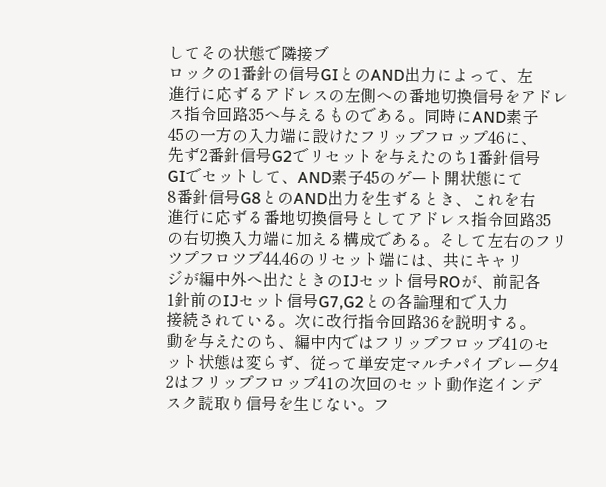してその状態で隣接ブ
ロックの1番針の信号GIとのAND出力によって、左
進行に応ずるアドレスの左側への番地切換信号をアドレ
ス指令回路35へ与えるものである。同時にAND素子
45の一方の入力端に設けたフリップフロップ46に、
先ず2番針信号G2でリセットを与えたのち1番針信号
GIでセットして、AND素子45のゲート開状態にて
8番針信号G8とのAND出力を生ずるとき、これを右
進行に応ずる番地切換信号としてアドレス指令回路35
の右切換入力端に加える構成である。そして左右のフリ
ツプフロツプ44,46のリセット端には、共にキャリ
ジが編中外へ出たときのIJセット信号ROが、前記各
1針前のIJセット信号G7,G2との各論理和で入力
接続されている。次に改行指令回路36を説明する。
動を与えたのち、編中内ではフリップフロップ41のセ
ット状態は変らず、従って単安定マルチパイプレー夕4
2はフリップフロップ41の次回のセット動作迄インデ
スク読取り信号を生じない。フ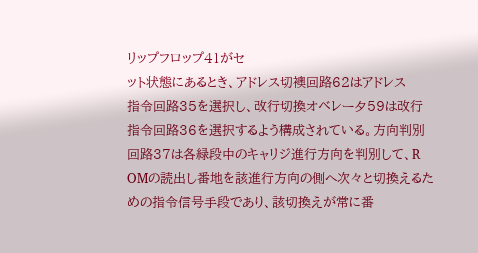リップフロップ41がセ
ット状態にあるとき、アドレス切襖回路62はアドレス
指令回路35を選択し、改行切換オベレー夕59は改行
指令回路36を選択するよう構成されている。方向判別
回路37は各緑段中のキャリジ進行方向を判別して、R
OMの読出し番地を該進行方向の側へ次々と切換えるた
めの指令信号手段であり、該切換えが常に番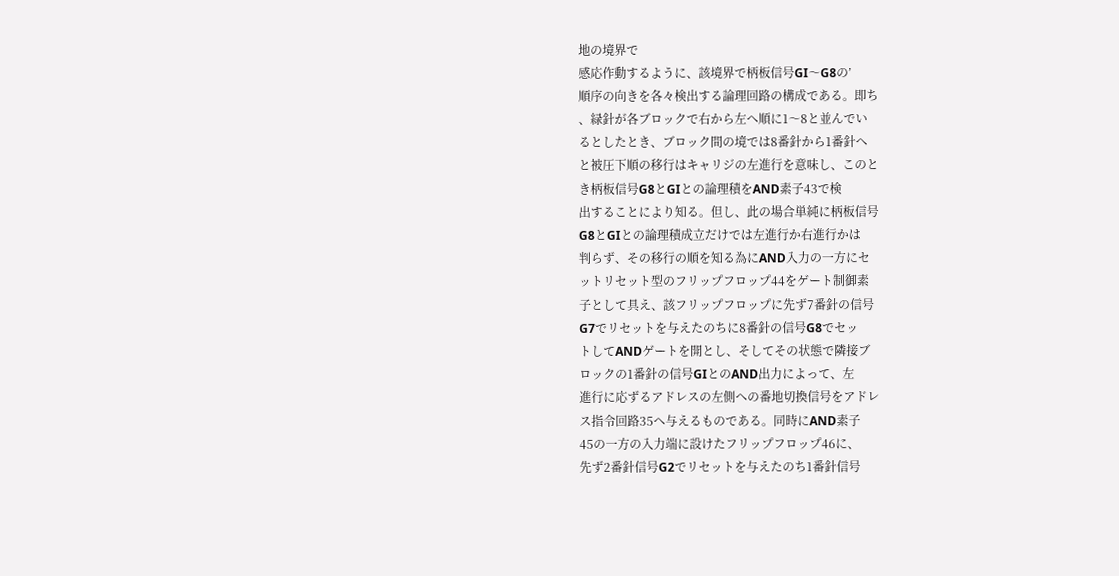地の境界で
感応作動するように、該境界で柄板信号GI〜G8の’
順序の向きを各々検出する論理回路の構成である。即ち
、緑針が各ブロックで右から左へ順に1〜8と並んでい
るとしたとき、ブロック間の境では8番針から1番針へ
と被圧下順の移行はキャリジの左進行を意味し、このと
き柄板信号G8とGIとの論理積をAND素子43で検
出することにより知る。但し、此の場合単純に柄板信号
G8とGIとの論理積成立だけでは左進行か右進行かは
判らず、その移行の順を知る為にAND入力の一方にセ
ットリセット型のフリップフロップ44をゲート制御素
子として具え、該フリップフロップに先ず7番針の信号
G7でリセットを与えたのちに8番針の信号G8でセッ
トしてANDゲートを開とし、そしてその状態で隣接ブ
ロックの1番針の信号GIとのAND出力によって、左
進行に応ずるアドレスの左側への番地切換信号をアドレ
ス指令回路35へ与えるものである。同時にAND素子
45の一方の入力端に設けたフリップフロップ46に、
先ず2番針信号G2でリセットを与えたのち1番針信号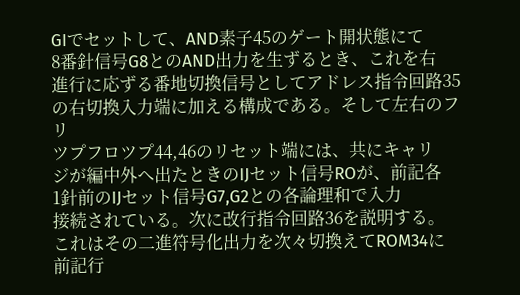GIでセットして、AND素子45のゲート開状態にて
8番針信号G8とのAND出力を生ずるとき、これを右
進行に応ずる番地切換信号としてアドレス指令回路35
の右切換入力端に加える構成である。そして左右のフリ
ツプフロツプ44,46のリセット端には、共にキャリ
ジが編中外へ出たときのIJセット信号ROが、前記各
1針前のIJセット信号G7,G2との各論理和で入力
接続されている。次に改行指令回路36を説明する。
これはその二進符号化出力を次々切換えてROM34に
前記行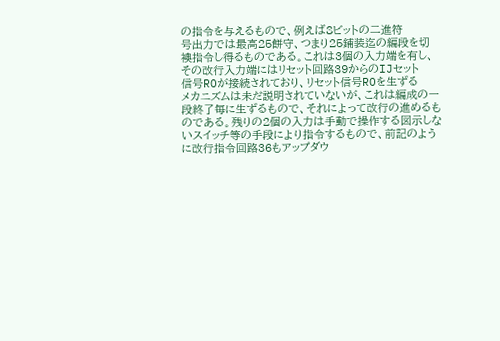の指令を与えるもので、例えば8ビットの二進符
号出力では最高25餅守、つまり25鋪装迄の編段を切
襖指令し得るものである。これは3個の入力端を有し、
その改行入力端にはリセット回路39からのIJセット
信号ROが接続されており、リセット信号ROを生ずる
メカニズムは未だ説明されていないが、これは編成の一
段終了毎に生ずるもので、それによって改行の進めるも
のである。残りの2個の入力は手動で操作する図示しな
いスイッチ等の手段により指令するもので、前記のよう
に改行指令回路36もアップダウ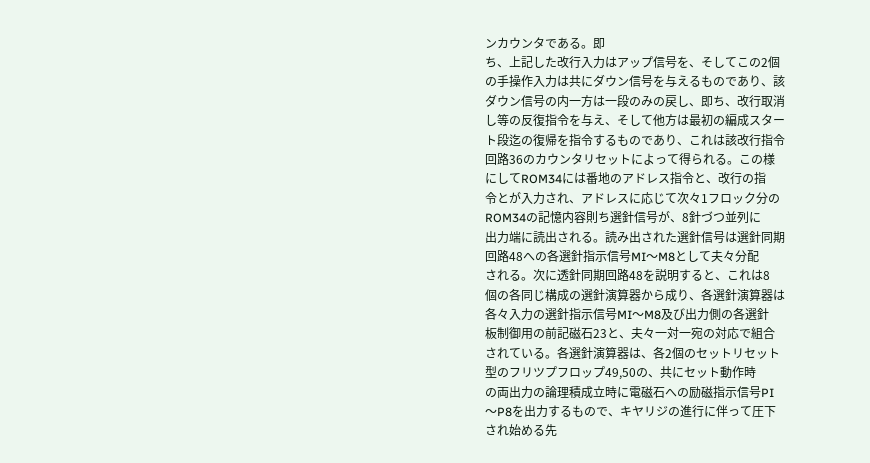ンカウンタである。即
ち、上記した改行入力はアップ信号を、そしてこの2個
の手操作入力は共にダウン信号を与えるものであり、該
ダウン信号の内一方は一段のみの戻し、即ち、改行取消
し等の反復指令を与え、そして他方は最初の編成スター
ト段迄の復帰を指令するものであり、これは該改行指令
回路36のカウンタリセットによって得られる。この様
にしてROM34には番地のアドレス指令と、改行の指
令とが入力され、アドレスに応じて次々1フロック分の
ROM34の記憶内容則ち選針信号が、8針づつ並列に
出力端に読出される。読み出された選針信号は選針同期
回路48への各選針指示信号MI〜M8として夫々分配
される。次に透針同期回路48を説明すると、これは8
個の各同じ構成の選針演算器から成り、各選針演算器は
各々入力の選針指示信号MI〜M8及び出力側の各選針
板制御用の前記磁石23と、夫々一対一宛の対応で組合
されている。各選針演算器は、各2個のセットリセット
型のフリツプフロップ49,50の、共にセット動作時
の両出力の論理積成立時に電磁石への励磁指示信号PI
〜P8を出力するもので、キヤリジの進行に伴って圧下
され始める先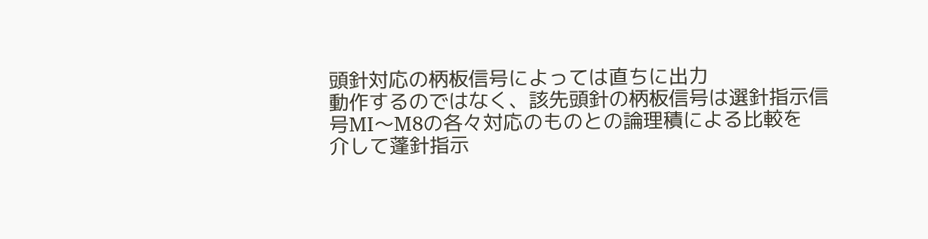頭針対応の柄板信号によっては直ちに出力
動作するのではなく、該先頭針の柄板信号は選針指示信
号MI〜M8の各々対応のものとの論理積による比較を
介して蓬針指示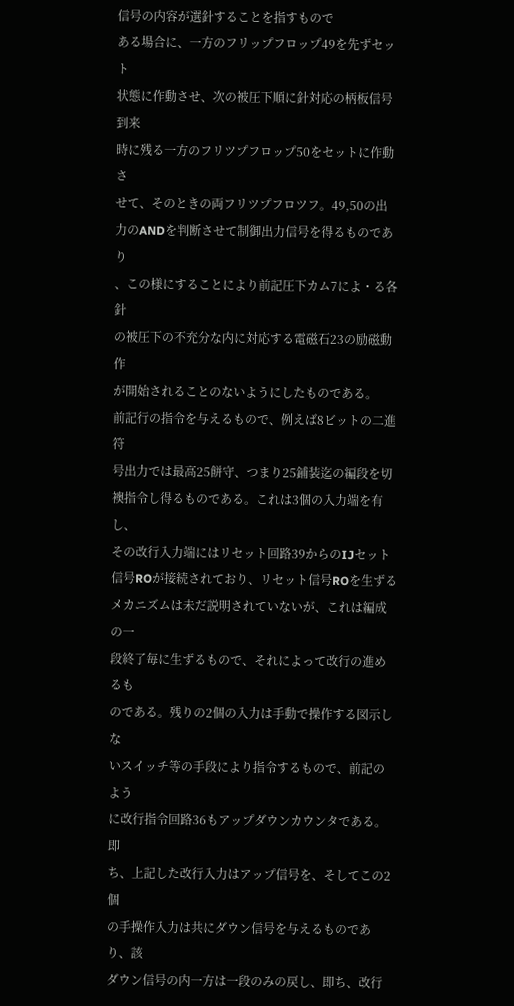信号の内容が選針することを指すもので
ある場合に、一方のフリップフロップ49を先ずセット
状態に作動させ、次の被圧下順に針対応の柄板信号到来
時に残る一方のフリツプフロップ50をセットに作動さ
せて、そのときの両フリツプフロツフ。49,50の出
力のANDを判断させて制御出力信号を得るものであり
、この様にすることにより前記圧下カム7によ・る各針
の被圧下の不充分な内に対応する電磁石23の励磁動作
が開始されることのないようにしたものである。
前記行の指令を与えるもので、例えば8ビットの二進符
号出力では最高25餅守、つまり25鋪装迄の編段を切
襖指令し得るものである。これは3個の入力端を有し、
その改行入力端にはリセット回路39からのIJセット
信号ROが接続されており、リセット信号ROを生ずる
メカニズムは未だ説明されていないが、これは編成の一
段終了毎に生ずるもので、それによって改行の進めるも
のである。残りの2個の入力は手動で操作する図示しな
いスイッチ等の手段により指令するもので、前記のよう
に改行指令回路36もアップダウンカウンタである。即
ち、上記した改行入力はアップ信号を、そしてこの2個
の手操作入力は共にダウン信号を与えるものであり、該
ダウン信号の内一方は一段のみの戻し、即ち、改行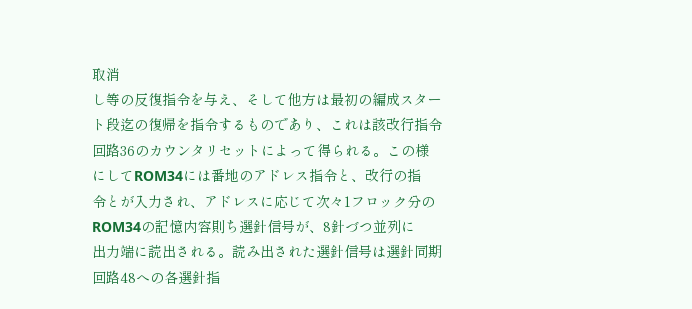取消
し等の反復指令を与え、そして他方は最初の編成スター
ト段迄の復帰を指令するものであり、これは該改行指令
回路36のカウンタリセットによって得られる。この様
にしてROM34には番地のアドレス指令と、改行の指
令とが入力され、アドレスに応じて次々1フロック分の
ROM34の記憶内容則ち選針信号が、8針づつ並列に
出力端に読出される。読み出された選針信号は選針同期
回路48への各選針指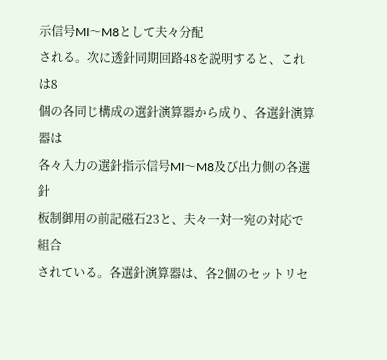示信号MI〜M8として夫々分配
される。次に透針同期回路48を説明すると、これは8
個の各同じ構成の選針演算器から成り、各選針演算器は
各々入力の選針指示信号MI〜M8及び出力側の各選針
板制御用の前記磁石23と、夫々一対一宛の対応で組合
されている。各選針演算器は、各2個のセットリセ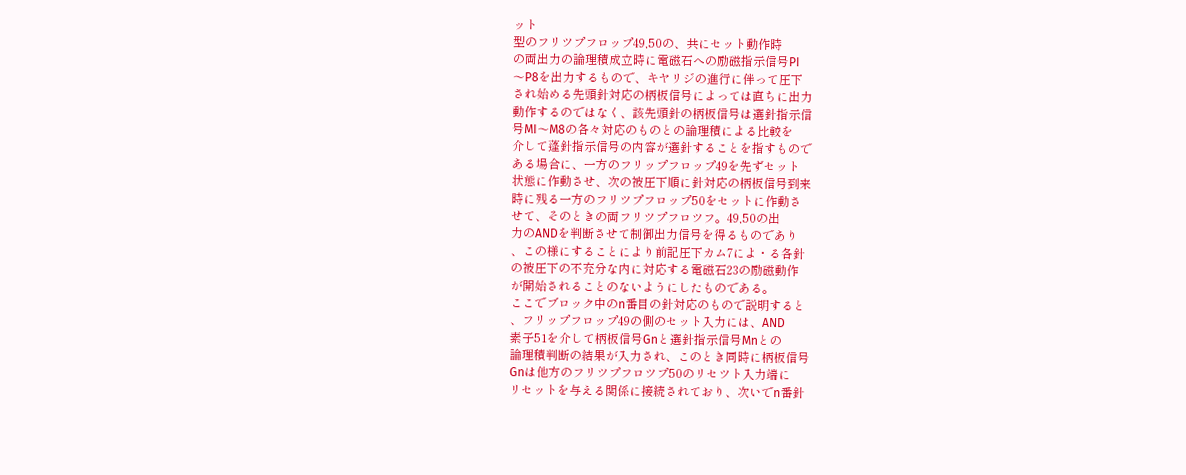ット
型のフリツプフロップ49,50の、共にセット動作時
の両出力の論理積成立時に電磁石への励磁指示信号PI
〜P8を出力するもので、キヤリジの進行に伴って圧下
され始める先頭針対応の柄板信号によっては直ちに出力
動作するのではなく、該先頭針の柄板信号は選針指示信
号MI〜M8の各々対応のものとの論理積による比較を
介して蓬針指示信号の内容が選針することを指すもので
ある場合に、一方のフリップフロップ49を先ずセット
状態に作動させ、次の被圧下順に針対応の柄板信号到来
時に残る一方のフリツプフロップ50をセットに作動さ
せて、そのときの両フリツプフロツフ。49,50の出
力のANDを判断させて制御出力信号を得るものであり
、この様にすることにより前記圧下カム7によ・る各針
の被圧下の不充分な内に対応する電磁石23の励磁動作
が開始されることのないようにしたものである。
ここでブロック中のn番目の針対応のもので説明すると
、フリップフロップ49の側のセット入力には、AND
素子51を介して柄板信号Gnと選針指示信号Mnとの
論理積判断の結果が入力され、このとき同時に柄板信号
Gnは他方のフリツプフロツプ50のリセツト入力端に
リセットを与える関係に接続されており、次いでn番針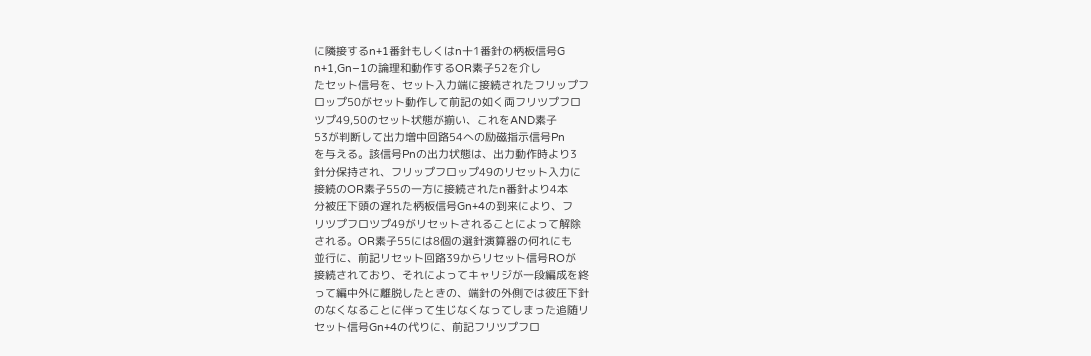に隣接するn+1番針もしくはn十1番針の柄板信号G
n+1,Gn−1の論理和動作するOR素子52を介し
たセット信号を、セット入力端に接続されたフリップフ
ロップ50がセット動作して前記の如く両フリツプフロ
ツプ49,50のセット状態が揃い、これをAND素子
53が判断して出力増中回路54への励磁指示信号Pn
を与える。該信号Pnの出力状態は、出力動作時より3
針分保持され、フリップフロップ49のリセット入力に
接続のOR素子55の一方に接続されたn番針より4本
分被圧下頭の遅れた柄板信号Gn+4の到来により、フ
リツプフロツプ49がリセットされることによって解除
される。OR素子55には8個の選針演算器の何れにも
並行に、前記リセット回路39からリセット信号ROが
接続されており、それによってキャリジが一段編成を終
って編中外に離脱したときの、端針の外側では彼圧下針
のなくなることに伴って生じなくなってしまった追随リ
セット信号Gn+4の代りに、前記フリツプフロ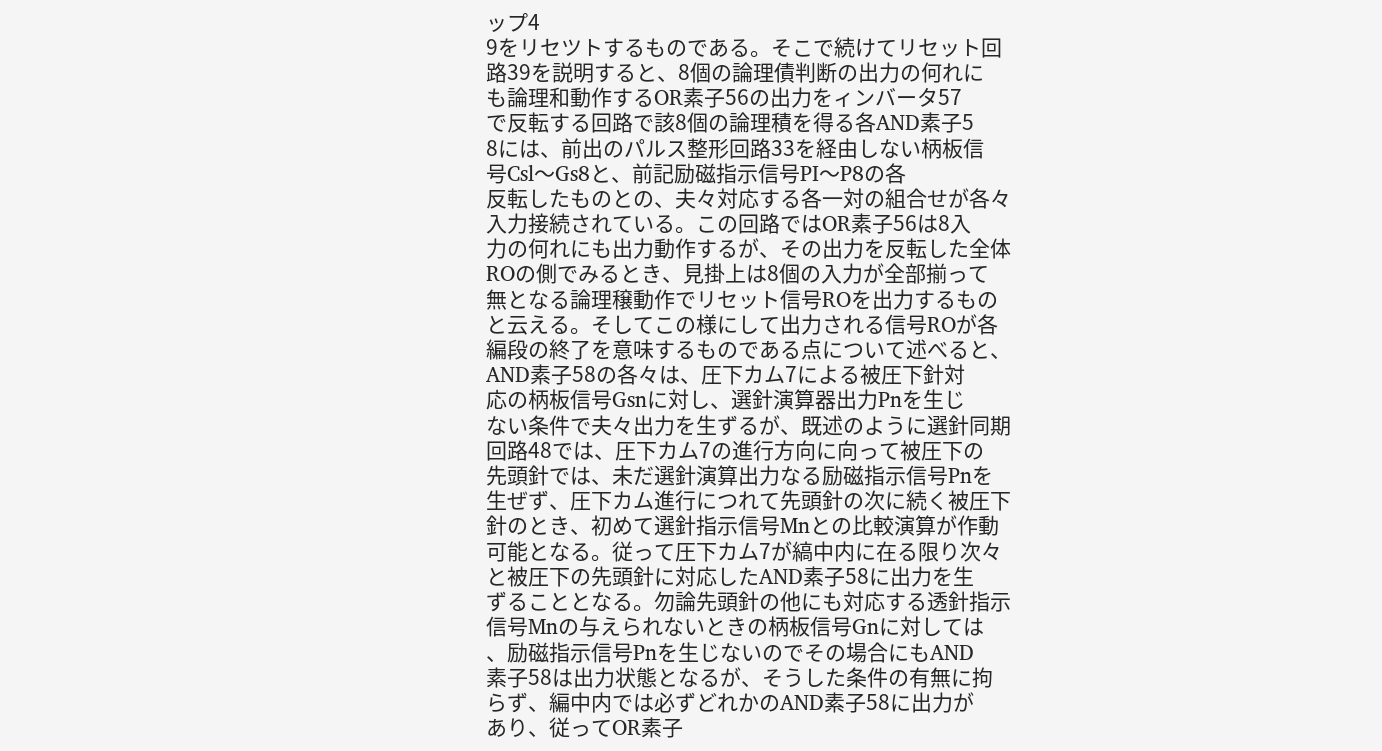ップ4
9をリセツトするものである。そこで続けてリセット回
路39を説明すると、8個の論理債判断の出力の何れに
も論理和動作するOR素子56の出力をィンバータ57
で反転する回路で該8個の論理積を得る各AND素子5
8には、前出のパルス整形回路33を経由しない柄板信
号Csl〜Gs8と、前記励磁指示信号PI〜P8の各
反転したものとの、夫々対応する各一対の組合せが各々
入力接続されている。この回路ではOR素子56は8入
力の何れにも出力動作するが、その出力を反転した全体
ROの側でみるとき、見掛上は8個の入力が全部揃って
無となる論理穣動作でリセット信号ROを出力するもの
と云える。そしてこの様にして出力される信号ROが各
編段の終了を意味するものである点について述べると、
AND素子58の各々は、圧下カム7による被圧下針対
応の柄板信号Gsnに対し、選針演算器出力Pnを生じ
ない条件で夫々出力を生ずるが、既述のように選針同期
回路48では、圧下カム7の進行方向に向って被圧下の
先頭針では、未だ選針演算出力なる励磁指示信号Pnを
生ぜず、圧下カム進行につれて先頭針の次に続く被圧下
針のとき、初めて選針指示信号Mnとの比較演算が作動
可能となる。従って圧下カム7が縞中内に在る限り次々
と被圧下の先頭針に対応したAND素子58に出力を生
ずることとなる。勿論先頭針の他にも対応する透針指示
信号Mnの与えられないときの柄板信号Gnに対しては
、励磁指示信号Pnを生じないのでその場合にもAND
素子58は出力状態となるが、そうした条件の有無に拘
らず、編中内では必ずどれかのAND素子58に出力が
あり、従ってOR素子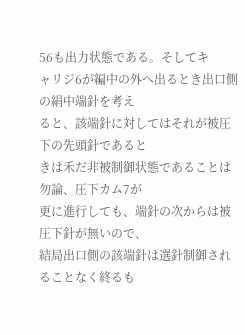56も出力状態である。そしてキ
ャリジ6が編中の外へ出るとき出口側の絹中端針を考え
ると、該端針に対してはそれが被圧下の先頭針であると
きは禾だ非被制御状態であることは勿論、圧下カム7が
更に進行しても、端針の次からは被圧下針が無いので、
結局出口側の該端針は選針制御されることなく終るも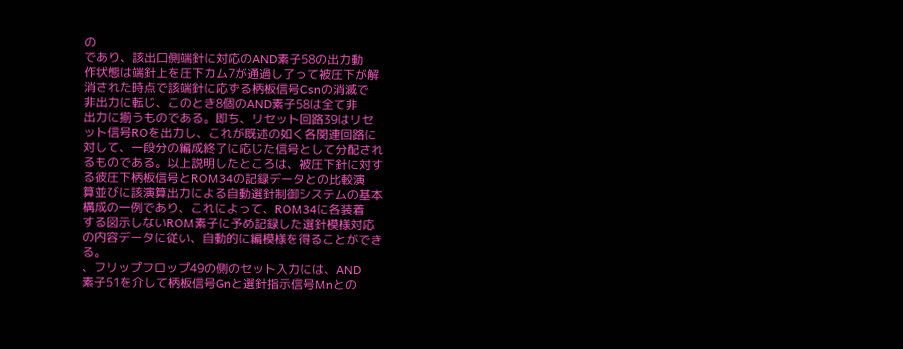の
であり、該出口側端針に対応のAND素子58の出力動
作状態は端針上を圧下カム7が通過し了って被圧下が解
消された時点で該端針に応ずる柄板信号Csnの消滅で
非出力に転じ、このとき8個のAND素子58は全て非
出力に揃うものである。即ち、リセット回路39はリセ
ット信号ROを出力し、これが既述の如く各関連回路に
対して、一段分の編成終了に応じた信号として分配され
るものである。以上説明したところは、被圧下針に対す
る彼圧下柄板信号とROM34の記録データとの比較演
算並びに該演算出力による自動選針制御システムの基本
構成の一例であり、これによって、ROM34に各装着
する図示しないROM素子に予め記録した選針模様対応
の内容データに従い、自動的に編模様を得ることができ
る。
、フリップフロップ49の側のセット入力には、AND
素子51を介して柄板信号Gnと選針指示信号Mnとの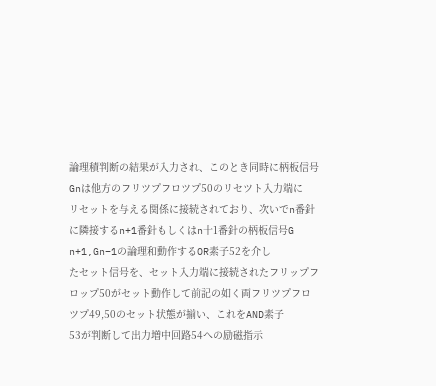論理積判断の結果が入力され、このとき同時に柄板信号
Gnは他方のフリツプフロツプ50のリセツト入力端に
リセットを与える関係に接続されており、次いでn番針
に隣接するn+1番針もしくはn十1番針の柄板信号G
n+1,Gn−1の論理和動作するOR素子52を介し
たセット信号を、セット入力端に接続されたフリップフ
ロップ50がセット動作して前記の如く両フリツプフロ
ツプ49,50のセット状態が揃い、これをAND素子
53が判断して出力増中回路54への励磁指示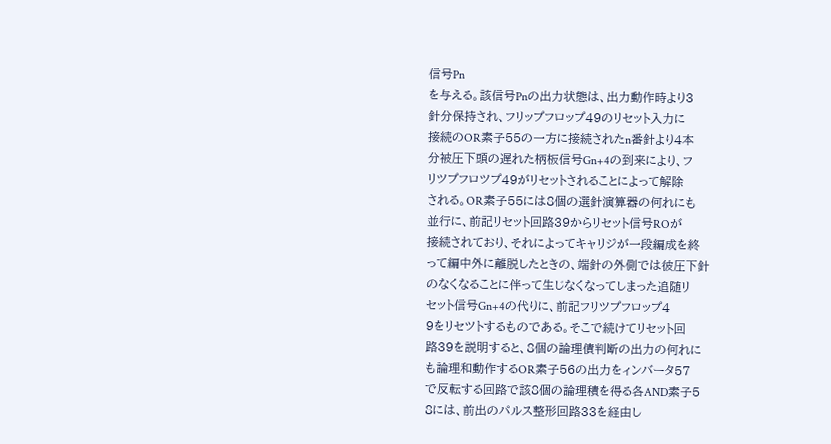信号Pn
を与える。該信号Pnの出力状態は、出力動作時より3
針分保持され、フリップフロップ49のリセット入力に
接続のOR素子55の一方に接続されたn番針より4本
分被圧下頭の遅れた柄板信号Gn+4の到来により、フ
リツプフロツプ49がリセットされることによって解除
される。OR素子55には8個の選針演算器の何れにも
並行に、前記リセット回路39からリセット信号ROが
接続されており、それによってキャリジが一段編成を終
って編中外に離脱したときの、端針の外側では彼圧下針
のなくなることに伴って生じなくなってしまった追随リ
セット信号Gn+4の代りに、前記フリツプフロップ4
9をリセツトするものである。そこで続けてリセット回
路39を説明すると、8個の論理債判断の出力の何れに
も論理和動作するOR素子56の出力をィンバータ57
で反転する回路で該8個の論理積を得る各AND素子5
8には、前出のパルス整形回路33を経由し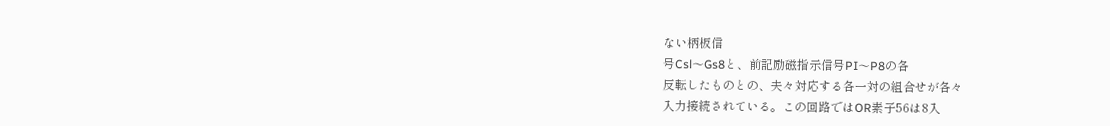ない柄板信
号Csl〜Gs8と、前記励磁指示信号PI〜P8の各
反転したものとの、夫々対応する各一対の組合せが各々
入力接続されている。この回路ではOR素子56は8入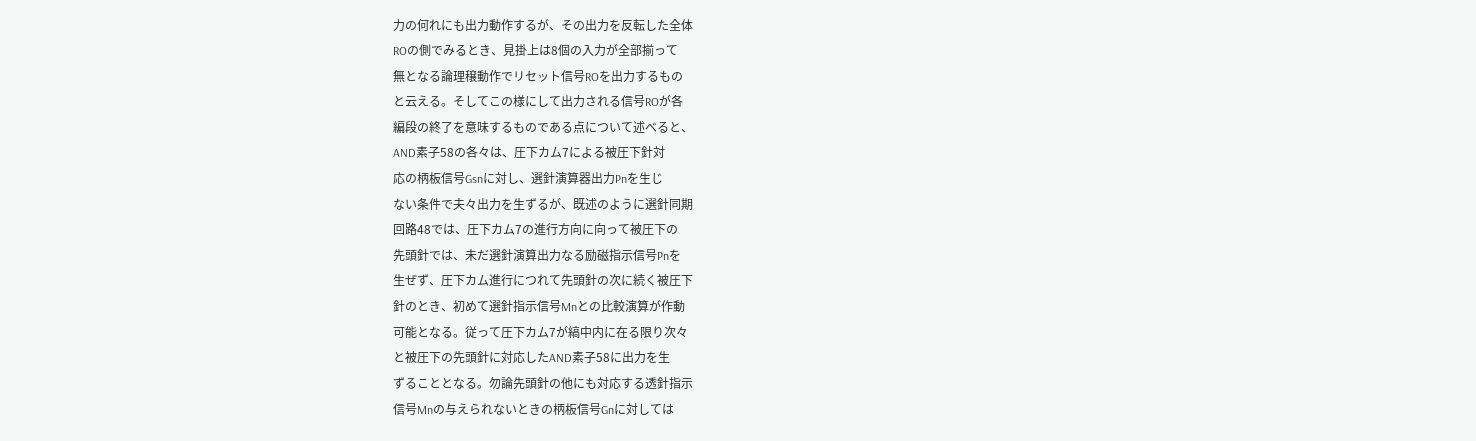力の何れにも出力動作するが、その出力を反転した全体
ROの側でみるとき、見掛上は8個の入力が全部揃って
無となる論理穣動作でリセット信号ROを出力するもの
と云える。そしてこの様にして出力される信号ROが各
編段の終了を意味するものである点について述べると、
AND素子58の各々は、圧下カム7による被圧下針対
応の柄板信号Gsnに対し、選針演算器出力Pnを生じ
ない条件で夫々出力を生ずるが、既述のように選針同期
回路48では、圧下カム7の進行方向に向って被圧下の
先頭針では、未だ選針演算出力なる励磁指示信号Pnを
生ぜず、圧下カム進行につれて先頭針の次に続く被圧下
針のとき、初めて選針指示信号Mnとの比較演算が作動
可能となる。従って圧下カム7が縞中内に在る限り次々
と被圧下の先頭針に対応したAND素子58に出力を生
ずることとなる。勿論先頭針の他にも対応する透針指示
信号Mnの与えられないときの柄板信号Gnに対しては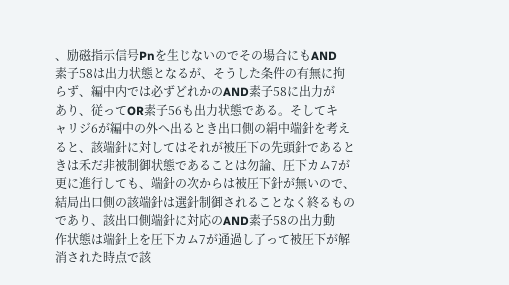、励磁指示信号Pnを生じないのでその場合にもAND
素子58は出力状態となるが、そうした条件の有無に拘
らず、編中内では必ずどれかのAND素子58に出力が
あり、従ってOR素子56も出力状態である。そしてキ
ャリジ6が編中の外へ出るとき出口側の絹中端針を考え
ると、該端針に対してはそれが被圧下の先頭針であると
きは禾だ非被制御状態であることは勿論、圧下カム7が
更に進行しても、端針の次からは被圧下針が無いので、
結局出口側の該端針は選針制御されることなく終るもの
であり、該出口側端針に対応のAND素子58の出力動
作状態は端針上を圧下カム7が通過し了って被圧下が解
消された時点で該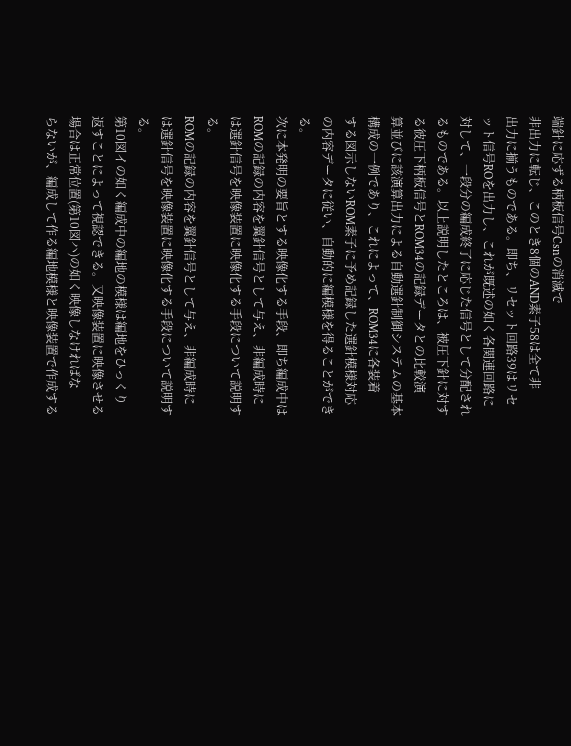端針に応ずる柄板信号Csnの消滅で
非出力に転じ、このとき8個のAND素子58は全て非
出力に揃うものである。即ち、リセット回路39はリセ
ット信号ROを出力し、これが既述の如く各関連回路に
対して、一段分の編成終了に応じた信号として分配され
るものである。以上説明したところは、被圧下針に対す
る彼圧下柄板信号とROM34の記録データとの比較演
算並びに該演算出力による自動選針制御システムの基本
構成の一例であり、これによって、ROM34に各装着
する図示しないROM素子に予め記録した選針模様対応
の内容データに従い、自動的に編模様を得ることができ
る。
次に本発明の要旨とする映像化する手段、即ち編成中は
ROMの記録の内容を翼針信号として与え、非編成時に
は選針信号を映像装置に映像化する手段について説明す
る。
ROMの記録の内容を翼針信号として与え、非編成時に
は選針信号を映像装置に映像化する手段について説明す
る。
第10図イの如く編成中の編地の模様は編地をひっくり
返すことによって視認できる。又映像装置に映像させる
場合は正常位置(第10図ハ)の如く映像しなければな
らないが、編成して作る編地模様と映像装置で作成する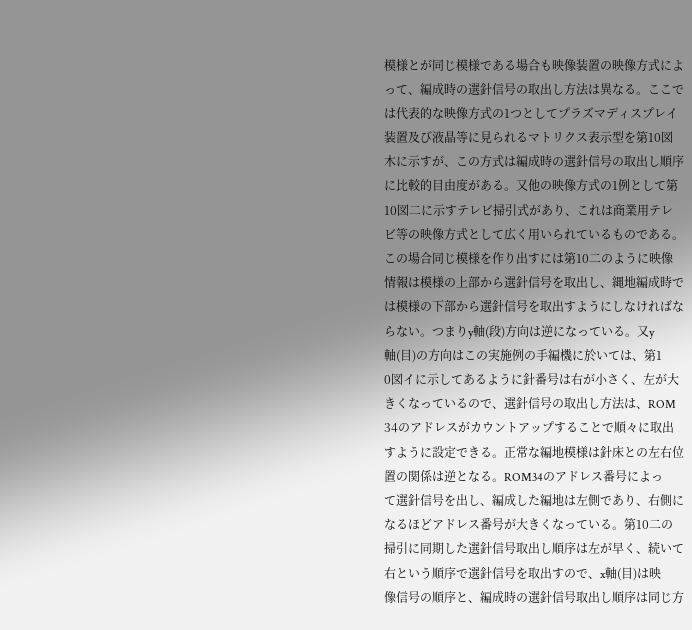模様とが同じ模様である場合も映像装置の映像方式によ
って、編成時の選針信号の取出し方法は異なる。ここで
は代表的な映像方式の1つとしてプラズマディスプレイ
装置及び液晶等に見られるマトリクス表示型を第10図
木に示すが、この方式は編成時の選針信号の取出し順序
に比較的目由度がある。又他の映像方式の1例として第
10図二に示すテレビ掃引式があり、これは商業用テレ
ビ等の映像方式として広く用いられているものである。
この場合同じ模様を作り出すには第10二のように映像
情報は模様の上部から選針信号を取出し、縄地編成時で
は模様の下部から選針信号を取出すようにしなければな
らない。つまりy軸(段)方向は逆になっている。又y
軸(目)の方向はこの実施例の手編機に於いては、第1
0図イに示してあるように針番号は右が小さく、左が大
きくなっているので、選針信号の取出し方法は、ROM
34のアドレスがカウントアップすることで順々に取出
すように設定できる。正常な編地模様は針床との左右位
置の関係は逆となる。ROM34のアドレス番号によっ
て選針信号を出し、編成した編地は左側であり、右側に
なるほどアドレス番号が大きくなっている。第10二の
掃引に同期した選針信号取出し順序は左が早く、続いて
右という順序で選針信号を取出すので、x軸(目)は映
像信号の順序と、編成時の選針信号取出し順序は同じ方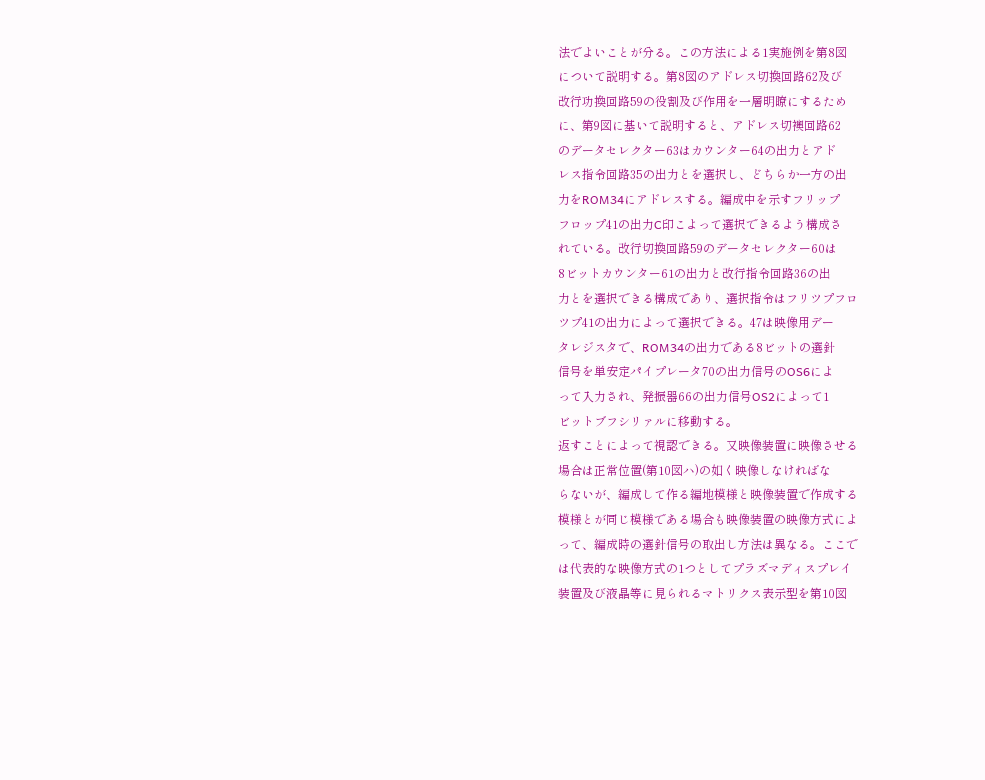法でよいことが分る。この方法による1実施例を第8図
について説明する。第8図のアドレス切換回路62及び
改行功換回路59の役割及び作用を一層明瞭にするため
に、第9図に基いて説明すると、アドレス切襖回路62
のデータセレクター63はカウンター64の出力とアド
レス指令回路35の出力とを選択し、どちらか一方の出
力をROM34にアドレスする。編成中を示すフリップ
フロップ41の出力C印こよって選択できるよう構成さ
れている。改行切換回路59のデータセレクター60は
8ビットカウンター61の出力と改行指令回路36の出
力とを選択できる構成であり、選択指令はフリツプフロ
ツプ41の出力によって選択できる。47は映像用デー
タレジスタで、ROM34の出力である8ビットの選針
信号を単安定パイプレータ70の出力信号のOS6によ
って入力され、発振器66の出力信号OS2によって1
ビットブフシリァルに移動する。
返すことによって視認できる。又映像装置に映像させる
場合は正常位置(第10図ハ)の如く映像しなければな
らないが、編成して作る編地模様と映像装置で作成する
模様とが同じ模様である場合も映像装置の映像方式によ
って、編成時の選針信号の取出し方法は異なる。ここで
は代表的な映像方式の1つとしてプラズマディスプレイ
装置及び液晶等に見られるマトリクス表示型を第10図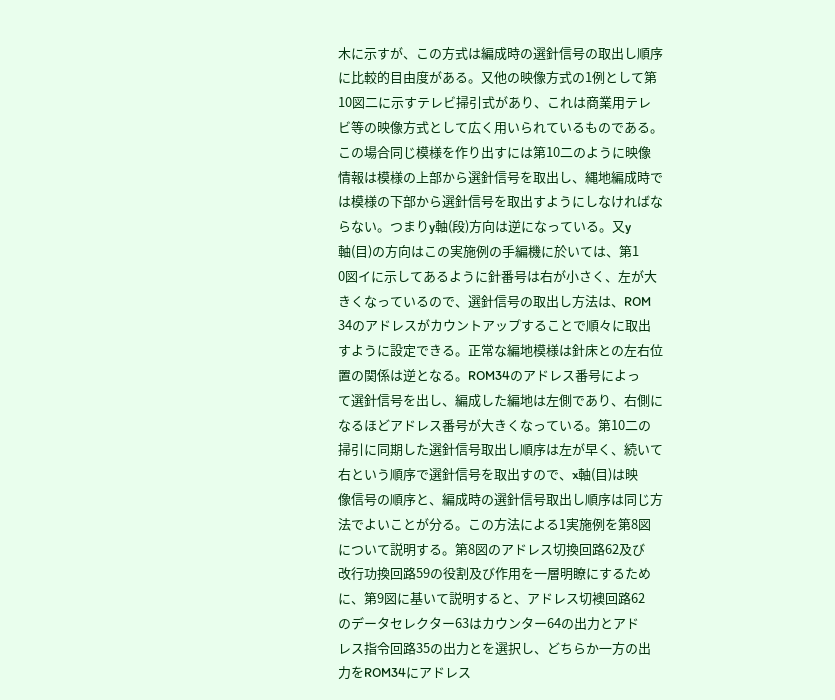木に示すが、この方式は編成時の選針信号の取出し順序
に比較的目由度がある。又他の映像方式の1例として第
10図二に示すテレビ掃引式があり、これは商業用テレ
ビ等の映像方式として広く用いられているものである。
この場合同じ模様を作り出すには第10二のように映像
情報は模様の上部から選針信号を取出し、縄地編成時で
は模様の下部から選針信号を取出すようにしなければな
らない。つまりy軸(段)方向は逆になっている。又y
軸(目)の方向はこの実施例の手編機に於いては、第1
0図イに示してあるように針番号は右が小さく、左が大
きくなっているので、選針信号の取出し方法は、ROM
34のアドレスがカウントアップすることで順々に取出
すように設定できる。正常な編地模様は針床との左右位
置の関係は逆となる。ROM34のアドレス番号によっ
て選針信号を出し、編成した編地は左側であり、右側に
なるほどアドレス番号が大きくなっている。第10二の
掃引に同期した選針信号取出し順序は左が早く、続いて
右という順序で選針信号を取出すので、x軸(目)は映
像信号の順序と、編成時の選針信号取出し順序は同じ方
法でよいことが分る。この方法による1実施例を第8図
について説明する。第8図のアドレス切換回路62及び
改行功換回路59の役割及び作用を一層明瞭にするため
に、第9図に基いて説明すると、アドレス切襖回路62
のデータセレクター63はカウンター64の出力とアド
レス指令回路35の出力とを選択し、どちらか一方の出
力をROM34にアドレス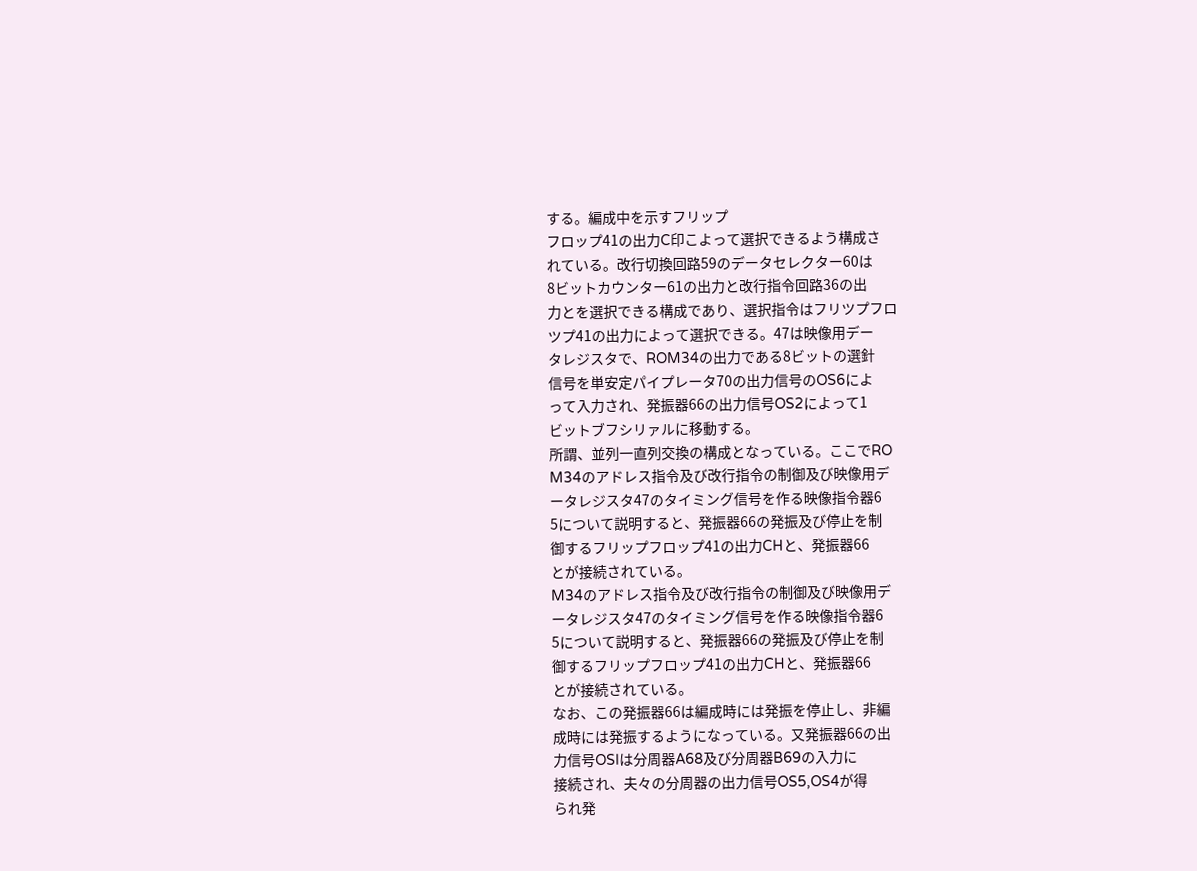する。編成中を示すフリップ
フロップ41の出力C印こよって選択できるよう構成さ
れている。改行切換回路59のデータセレクター60は
8ビットカウンター61の出力と改行指令回路36の出
力とを選択できる構成であり、選択指令はフリツプフロ
ツプ41の出力によって選択できる。47は映像用デー
タレジスタで、ROM34の出力である8ビットの選針
信号を単安定パイプレータ70の出力信号のOS6によ
って入力され、発振器66の出力信号OS2によって1
ビットブフシリァルに移動する。
所謂、並列一直列交換の構成となっている。ここでRO
M34のアドレス指令及び改行指令の制御及び映像用デ
ータレジスタ47のタイミング信号を作る映像指令器6
5について説明すると、発振器66の発振及び停止を制
御するフリップフロップ41の出力CHと、発振器66
とが接続されている。
M34のアドレス指令及び改行指令の制御及び映像用デ
ータレジスタ47のタイミング信号を作る映像指令器6
5について説明すると、発振器66の発振及び停止を制
御するフリップフロップ41の出力CHと、発振器66
とが接続されている。
なお、この発振器66は編成時には発振を停止し、非編
成時には発振するようになっている。又発振器66の出
力信号OSIは分周器A68及び分周器B69の入力に
接続され、夫々の分周器の出力信号OS5,OS4が得
られ発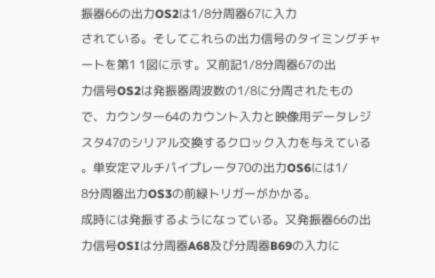振器66の出力OS2は1/8分周器67に入力
されている。そしてこれらの出力信号のタイミングチャ
ートを第1 1図に示す。又前記1/8分周器67の出
力信号OS2は発振器周波数の1/8に分周されたもの
で、カウンター64のカウント入力と映像用データレジ
スタ47のシリアル交換するクロック入力を与えている
。単安定マルチパイプレータ70の出力OS6には1/
8分周器出力OS3の前緑トリガーがかかる。
成時には発振するようになっている。又発振器66の出
力信号OSIは分周器A68及び分周器B69の入力に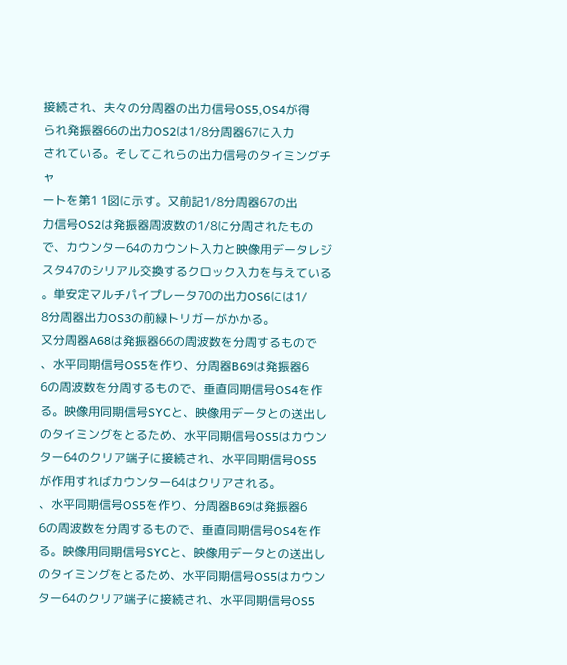接続され、夫々の分周器の出力信号OS5,OS4が得
られ発振器66の出力OS2は1/8分周器67に入力
されている。そしてこれらの出力信号のタイミングチャ
ートを第1 1図に示す。又前記1/8分周器67の出
力信号OS2は発振器周波数の1/8に分周されたもの
で、カウンター64のカウント入力と映像用データレジ
スタ47のシリアル交換するクロック入力を与えている
。単安定マルチパイプレータ70の出力OS6には1/
8分周器出力OS3の前緑トリガーがかかる。
又分周器A68は発振器66の周波数を分周するもので
、水平同期信号OS5を作り、分周器B69は発振器6
6の周波数を分周するもので、垂直同期信号OS4を作
る。映像用同期信号SYCと、映像用データとの送出し
のタイミングをとるため、水平同期信号OS5はカウン
ター64のクリア端子に接続され、水平同期信号OS5
が作用すればカウンター64はクリアされる。
、水平同期信号OS5を作り、分周器B69は発振器6
6の周波数を分周するもので、垂直同期信号OS4を作
る。映像用同期信号SYCと、映像用データとの送出し
のタイミングをとるため、水平同期信号OS5はカウン
ター64のクリア端子に接続され、水平同期信号OS5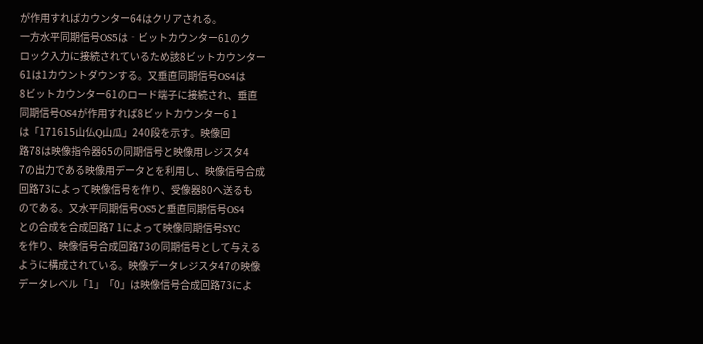が作用すればカウンター64はクリアされる。
一方水平同期信号OS5は‐ビットカウンター61のク
ロック入力に接続されているため該8ビットカウンター
61は1カウントダウンする。又垂直同期信号OS4は
8ビットカウンター61のロード端子に接続され、垂直
同期信号OS4が作用すれば8ビットカウンター6 1
は「171615山仏Q山瓜」240段を示す。映像回
路78は映像指令器65の同期信号と映像用レジスタ4
7の出力である映像用データとを利用し、映像信号合成
回路73によって映像信号を作り、受像器80へ送るも
のである。又水平同期信号OS5と垂直同期信号OS4
との合成を合成回路7 1によって映像同期信号SYC
を作り、映像信号合成回路73の同期信号として与える
ように構成されている。映像データレジスタ47の映像
データレベル「1」「0」は映像信号合成回路73によ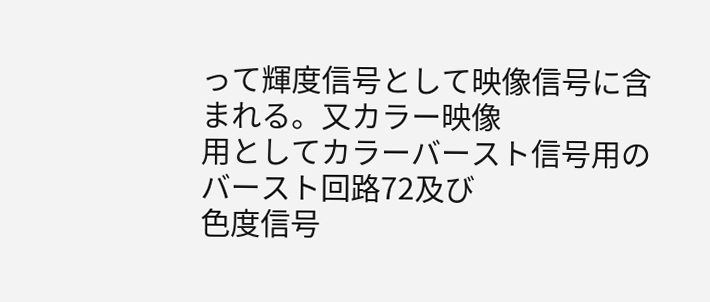って輝度信号として映像信号に含まれる。又カラー映像
用としてカラーバースト信号用のバースト回路72及び
色度信号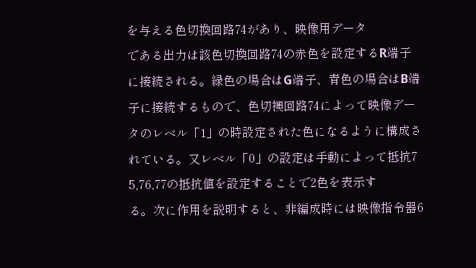を与える色切換回路74があり、映像用データ
である出力は該色切換回路74の赤色を設定するR端子
に接続される。緑色の場合はG端子、青色の場合はB端
子に接続するもので、色切襖回路74によって映像デー
タのレベル「1」の時設定された色になるように構成さ
れている。又レベル「0」の設定は手動によって抵抗7
5,76,77の抵抗値を設定することで2色を表示す
る。次に作用を説明すると、非編成時には映像指令器6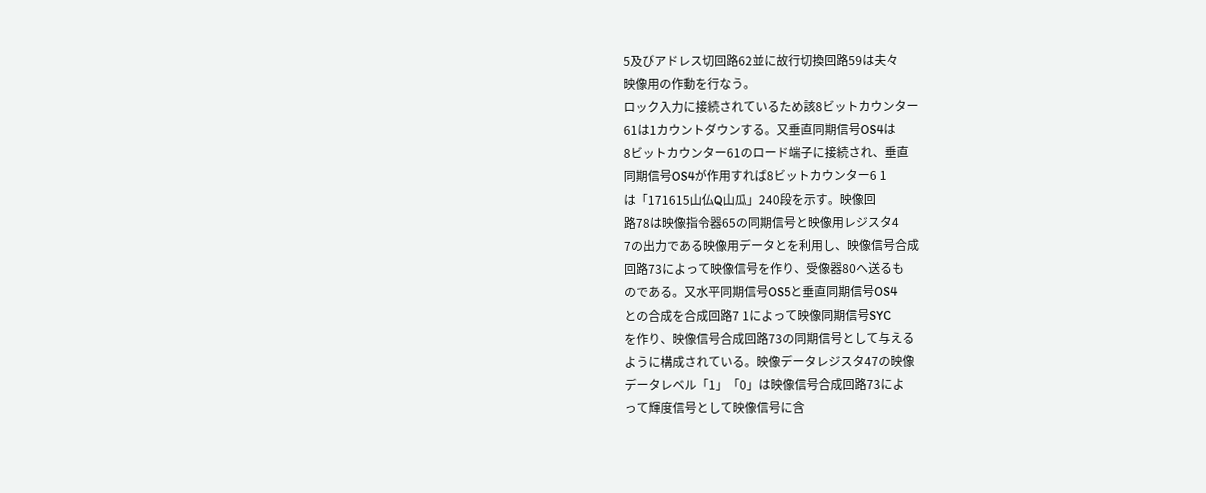5及びアドレス切回路62並に故行切換回路59は夫々
映像用の作動を行なう。
ロック入力に接続されているため該8ビットカウンター
61は1カウントダウンする。又垂直同期信号OS4は
8ビットカウンター61のロード端子に接続され、垂直
同期信号OS4が作用すれば8ビットカウンター6 1
は「171615山仏Q山瓜」240段を示す。映像回
路78は映像指令器65の同期信号と映像用レジスタ4
7の出力である映像用データとを利用し、映像信号合成
回路73によって映像信号を作り、受像器80へ送るも
のである。又水平同期信号OS5と垂直同期信号OS4
との合成を合成回路7 1によって映像同期信号SYC
を作り、映像信号合成回路73の同期信号として与える
ように構成されている。映像データレジスタ47の映像
データレベル「1」「0」は映像信号合成回路73によ
って輝度信号として映像信号に含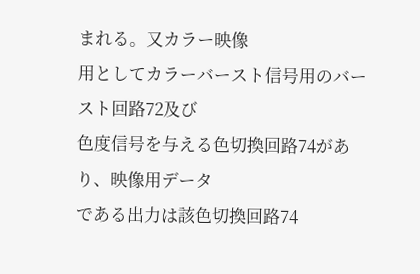まれる。又カラー映像
用としてカラーバースト信号用のバースト回路72及び
色度信号を与える色切換回路74があり、映像用データ
である出力は該色切換回路74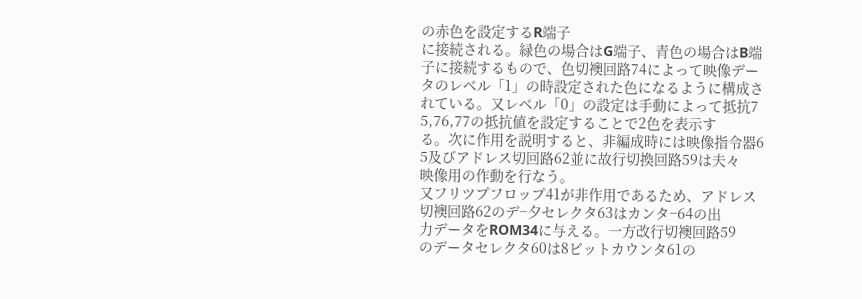の赤色を設定するR端子
に接続される。緑色の場合はG端子、青色の場合はB端
子に接続するもので、色切襖回路74によって映像デー
タのレベル「1」の時設定された色になるように構成さ
れている。又レベル「0」の設定は手動によって抵抗7
5,76,77の抵抗値を設定することで2色を表示す
る。次に作用を説明すると、非編成時には映像指令器6
5及びアドレス切回路62並に故行切換回路59は夫々
映像用の作動を行なう。
又フリツプフロップ41が非作用であるため、アドレス
切襖回路62のデ−夕セレクタ63はカンタ−64の出
力データをROM34に与える。一方改行切襖回路59
のデータセレクタ60は8ビットカウンタ61の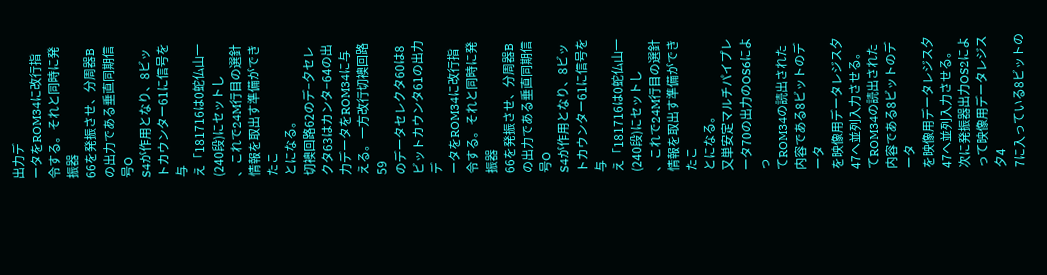出力デ
ータをROM34に改行指令する。それと同時に発振器
66を発振させ、分周器Bの出力である垂直同期信号O
S4が作用となり、8ビットカウンター61に信号を与
え「181716は0蛇仏山一(240段)にセットし
、これで24M行目の選針情報を取出す準備ができたこ
とになる。
切襖回路62のデ−夕セレクタ63はカンタ−64の出
力データをROM34に与える。一方改行切襖回路59
のデータセレクタ60は8ビットカウンタ61の出力デ
ータをROM34に改行指令する。それと同時に発振器
66を発振させ、分周器Bの出力である垂直同期信号O
S4が作用となり、8ビットカウンター61に信号を与
え「181716は0蛇仏山一(240段)にセットし
、これで24M行目の選針情報を取出す準備ができたこ
とになる。
又単安定マルチパイプレータ70の出力のOS6によっ
てROM34の読出された内容である8ビットのデータ
を映像用データレジス夕47へ並列入力させる。
てROM34の読出された内容である8ビットのデータ
を映像用データレジス夕47へ並列入力させる。
次に発振器出力OS2によって映像用データレジス夕4
7に入っている8ビットの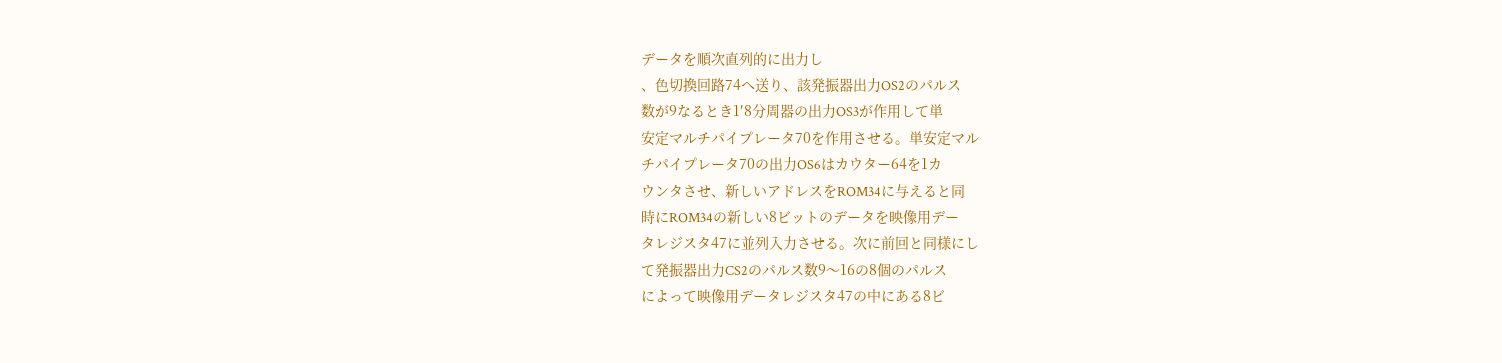データを順次直列的に出力し
、色切換回路74へ送り、該発振器出力OS2のパルス
数が9なるとき1′8分周器の出力OS3が作用して単
安定マルチパイプレータ70を作用させる。単安定マル
チパイプレータ70の出力OS6はカウター64を1カ
ウンタさせ、新しいアドレスをROM34に与えると同
時にROM34の新しい8ビットのデータを映像用デー
タレジスタ47に並列入力させる。次に前回と同様にし
て発振器出力CS2のパルス数9〜16の8個のパルス
によって映像用データレジスタ47の中にある8ビ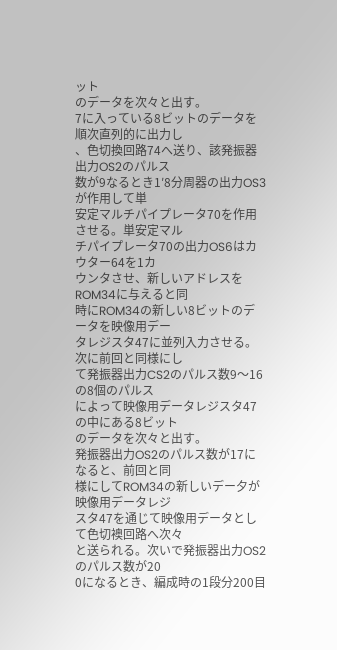ット
のデータを次々と出す。
7に入っている8ビットのデータを順次直列的に出力し
、色切換回路74へ送り、該発振器出力OS2のパルス
数が9なるとき1′8分周器の出力OS3が作用して単
安定マルチパイプレータ70を作用させる。単安定マル
チパイプレータ70の出力OS6はカウター64を1カ
ウンタさせ、新しいアドレスをROM34に与えると同
時にROM34の新しい8ビットのデータを映像用デー
タレジスタ47に並列入力させる。次に前回と同様にし
て発振器出力CS2のパルス数9〜16の8個のパルス
によって映像用データレジスタ47の中にある8ビット
のデータを次々と出す。
発振器出力OS2のパルス数が17になると、前回と同
様にしてROM34の新しいデー夕が映像用データレジ
スタ47を通じて映像用データとして色切襖回路へ次々
と送られる。次いで発振器出力OS2のパルス数が20
0になるとき、編成時の1段分200目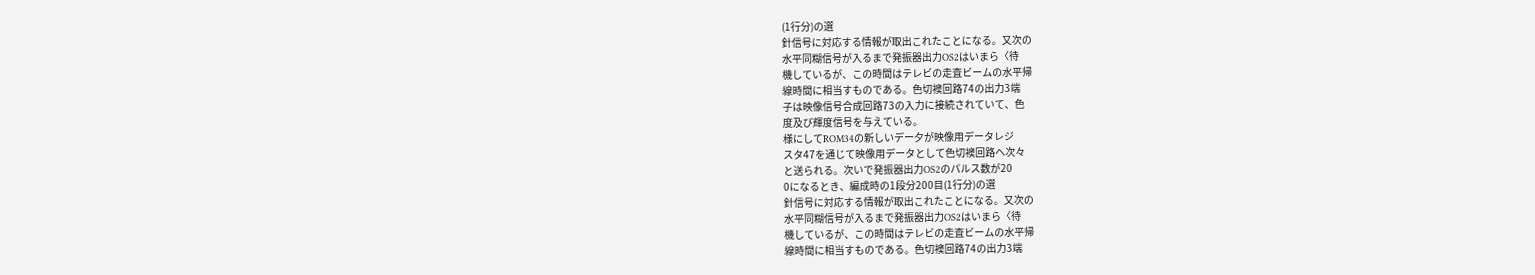(1行分)の選
針信号に対応する情報が取出これたことになる。又次の
水平同糊信号が入るまで発振器出力OS2はいまら〈待
機しているが、この時間はテレビの走査ビームの水平帰
線時間に相当すものである。色切襖回路74の出力3端
子は映像信号合成回路73の入力に接続されていて、色
度及び輝度信号を与えている。
様にしてROM34の新しいデー夕が映像用データレジ
スタ47を通じて映像用データとして色切襖回路へ次々
と送られる。次いで発振器出力OS2のパルス数が20
0になるとき、編成時の1段分200目(1行分)の選
針信号に対応する情報が取出これたことになる。又次の
水平同糊信号が入るまで発振器出力OS2はいまら〈待
機しているが、この時間はテレビの走査ビームの水平帰
線時間に相当すものである。色切襖回路74の出力3端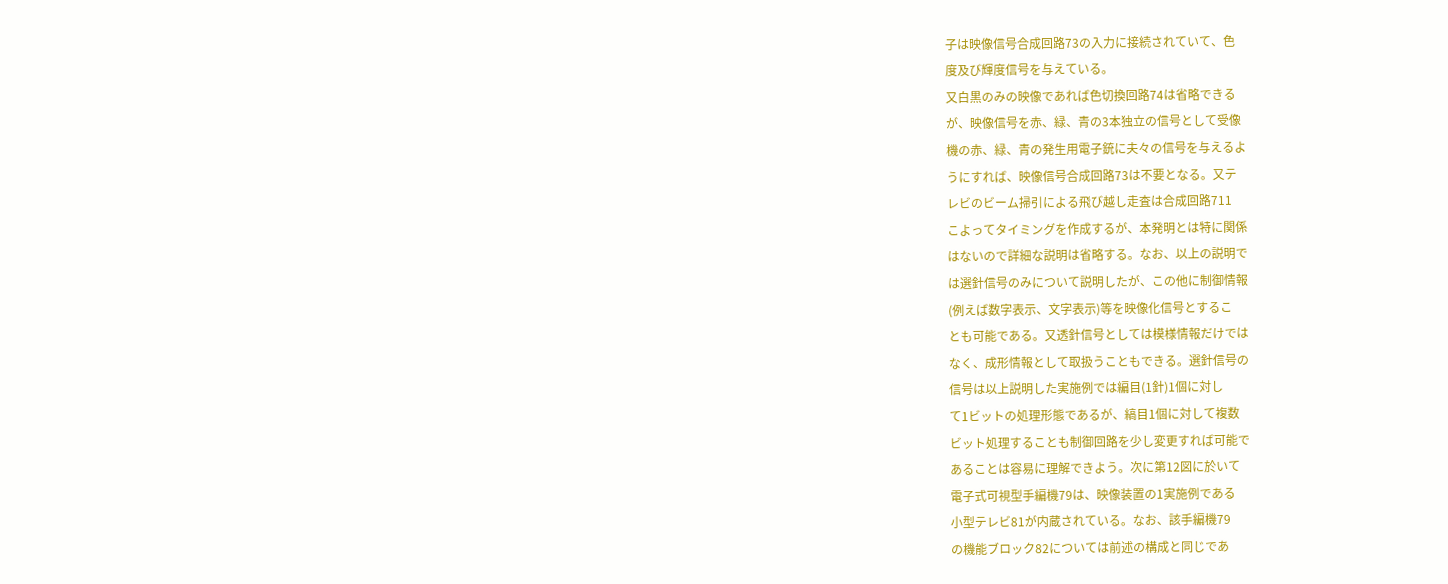子は映像信号合成回路73の入力に接続されていて、色
度及び輝度信号を与えている。
又白黒のみの映像であれば色切換回路74は省略できる
が、映像信号を赤、緑、青の3本独立の信号として受像
機の赤、緑、青の発生用電子銃に夫々の信号を与えるよ
うにすれば、映像信号合成回路73は不要となる。又テ
レビのビーム掃引による飛び越し走査は合成回路711
こよってタイミングを作成するが、本発明とは特に関係
はないので詳細な説明は省略する。なお、以上の説明で
は選針信号のみについて説明したが、この他に制御情報
(例えば数字表示、文字表示)等を映像化信号とするこ
とも可能である。又透針信号としては模様情報だけでは
なく、成形情報として取扱うこともできる。選針信号の
信号は以上説明した実施例では編目(1針)1個に対し
て1ビットの処理形態であるが、縞目1個に対して複数
ビット処理することも制御回路を少し変更すれば可能で
あることは容易に理解できよう。次に第12図に於いて
電子式可視型手編機79は、映像装置の1実施例である
小型テレビ81が内蔵されている。なお、該手編機79
の機能ブロック82については前述の構成と同じであ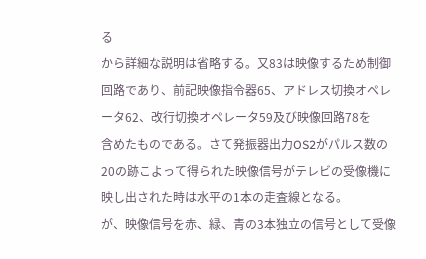る
から詳細な説明は省略する。又83は映像するため制御
回路であり、前記映像指令器65、アドレス切換オペレ
ータ62、改行切換オペレータ59及び映像回路78を
含めたものである。さて発振器出力OS2がパルス数の
20の跡こよって得られた映像信号がテレビの受像機に
映し出された時は水平の1本の走査線となる。
が、映像信号を赤、緑、青の3本独立の信号として受像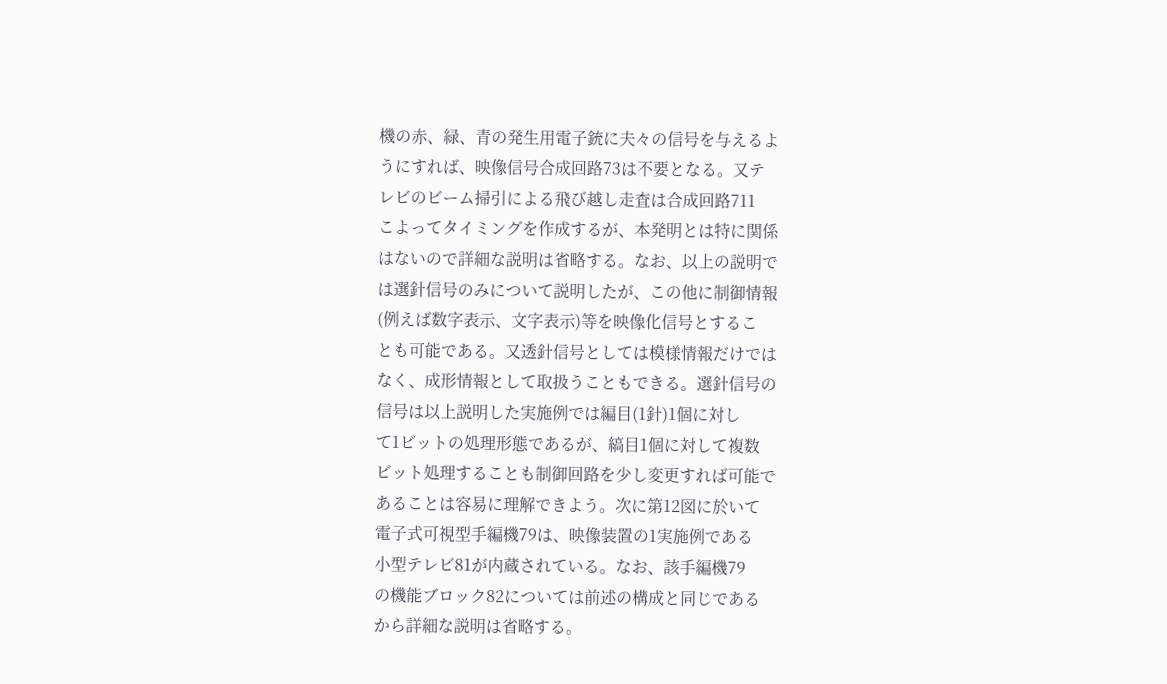機の赤、緑、青の発生用電子銃に夫々の信号を与えるよ
うにすれば、映像信号合成回路73は不要となる。又テ
レビのビーム掃引による飛び越し走査は合成回路711
こよってタイミングを作成するが、本発明とは特に関係
はないので詳細な説明は省略する。なお、以上の説明で
は選針信号のみについて説明したが、この他に制御情報
(例えば数字表示、文字表示)等を映像化信号とするこ
とも可能である。又透針信号としては模様情報だけでは
なく、成形情報として取扱うこともできる。選針信号の
信号は以上説明した実施例では編目(1針)1個に対し
て1ビットの処理形態であるが、縞目1個に対して複数
ビット処理することも制御回路を少し変更すれば可能で
あることは容易に理解できよう。次に第12図に於いて
電子式可視型手編機79は、映像装置の1実施例である
小型テレビ81が内蔵されている。なお、該手編機79
の機能ブロック82については前述の構成と同じである
から詳細な説明は省略する。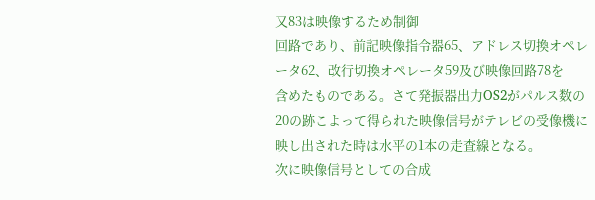又83は映像するため制御
回路であり、前記映像指令器65、アドレス切換オペレ
ータ62、改行切換オペレータ59及び映像回路78を
含めたものである。さて発振器出力OS2がパルス数の
20の跡こよって得られた映像信号がテレビの受像機に
映し出された時は水平の1本の走査線となる。
次に映像信号としての合成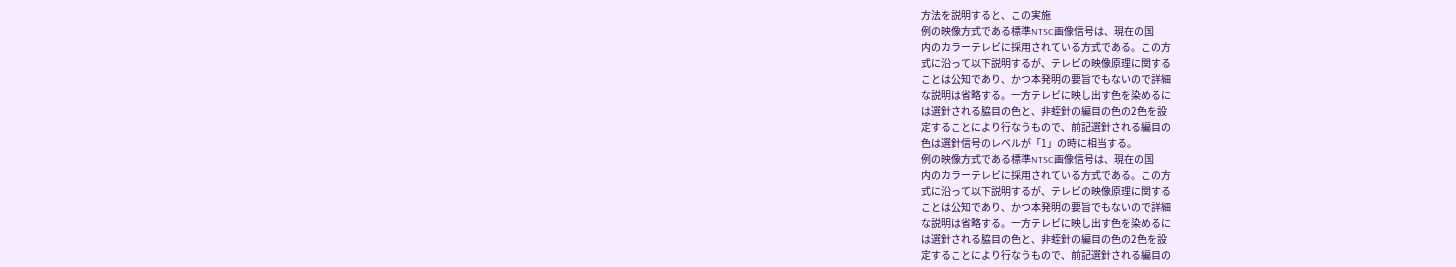方法を説明すると、この実施
例の映像方式である標準NTSC画像信号は、現在の国
内のカラーテレビに採用されている方式である。この方
式に沿って以下説明するが、テレビの映像原理に関する
ことは公知であり、かつ本発明の要旨でもないので詳細
な説明は省略する。一方テレビに映し出す色を染めるに
は選針される脇目の色と、非蛭針の編目の色の2色を設
定することにより行なうもので、前記選針される編目の
色は選針信号のレベルが「1」の時に相当する。
例の映像方式である標準NTSC画像信号は、現在の国
内のカラーテレビに採用されている方式である。この方
式に沿って以下説明するが、テレビの映像原理に関する
ことは公知であり、かつ本発明の要旨でもないので詳細
な説明は省略する。一方テレビに映し出す色を染めるに
は選針される脇目の色と、非蛭針の編目の色の2色を設
定することにより行なうもので、前記選針される編目の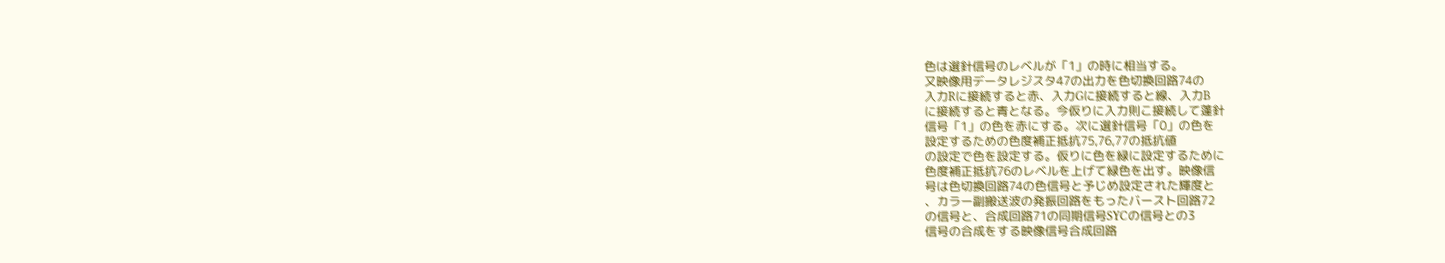色は選針信号のレベルが「1」の時に相当する。
又映像用データレジスタ47の出力を色切換回路74の
入力Rに接続すると赤、入力Gに接続すると線、入力B
に接続すると青となる。今仮りに入力則こ接続して蓬針
信号「1」の色を赤にする。次に選針信号「0」の色を
設定するための色度補正抵抗75,76,77の抵抗値
の設定で色を設定する。仮りに色を緑に設定するために
色度補正抵抗76のレベルを上げて緑色を出す。映像信
号は色切換回路74の色信号と予じめ設定された輝度と
、カラー副搬送波の発振回路をもったバースト回路72
の信号と、合成回路71の同期信号SYCの信号との3
信号の合成をする映像信号合成回路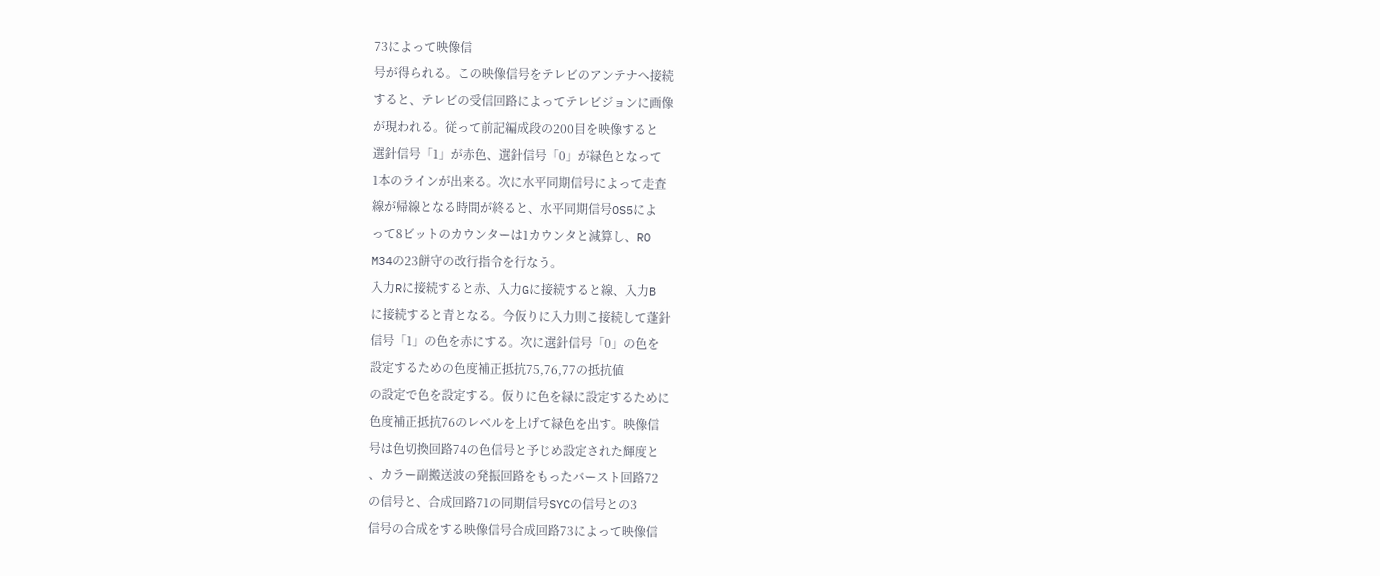73によって映像信
号が得られる。この映像信号をテレビのアンテナへ接続
すると、テレビの受信回路によってテレビジョンに画像
が現われる。従って前記編成段の200目を映像すると
選針信号「1」が赤色、選針信号「0」が緑色となって
1本のラインが出来る。次に水平同期信号によって走査
線が帰線となる時間が終ると、水平同期信号OS5によ
って8ビットのカウンターは1カウンタと減算し、RO
M34の23餅守の改行指令を行なう。
入力Rに接続すると赤、入力Gに接続すると線、入力B
に接続すると青となる。今仮りに入力則こ接続して蓬針
信号「1」の色を赤にする。次に選針信号「0」の色を
設定するための色度補正抵抗75,76,77の抵抗値
の設定で色を設定する。仮りに色を緑に設定するために
色度補正抵抗76のレベルを上げて緑色を出す。映像信
号は色切換回路74の色信号と予じめ設定された輝度と
、カラー副搬送波の発振回路をもったバースト回路72
の信号と、合成回路71の同期信号SYCの信号との3
信号の合成をする映像信号合成回路73によって映像信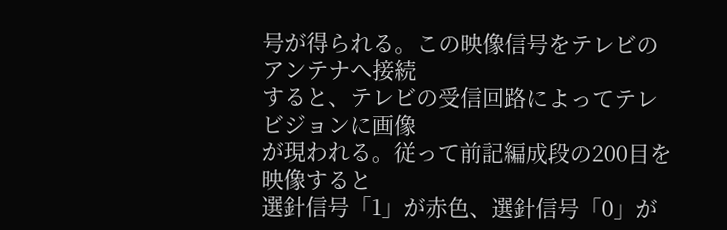号が得られる。この映像信号をテレビのアンテナへ接続
すると、テレビの受信回路によってテレビジョンに画像
が現われる。従って前記編成段の200目を映像すると
選針信号「1」が赤色、選針信号「0」が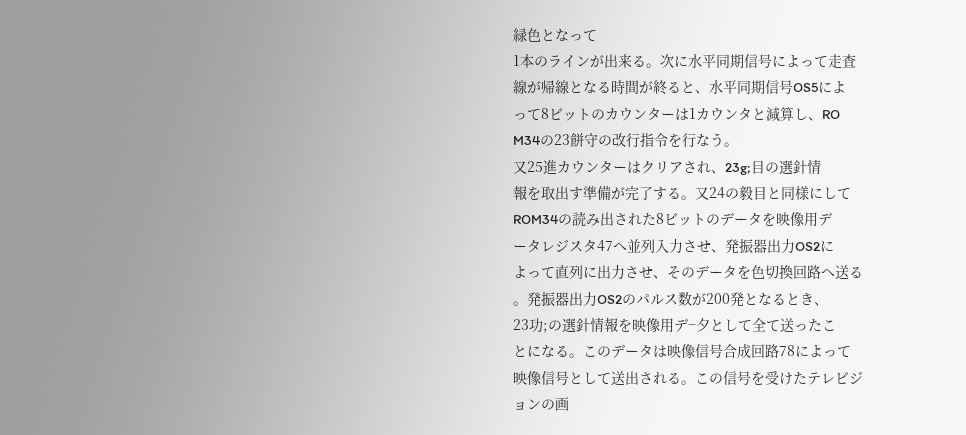緑色となって
1本のラインが出来る。次に水平同期信号によって走査
線が帰線となる時間が終ると、水平同期信号OS5によ
って8ビットのカウンターは1カウンタと減算し、RO
M34の23餅守の改行指令を行なう。
又25進カウンターはクリアされ、23g;目の選針情
報を取出す準備が完了する。又24の毅目と同様にして
ROM34の読み出された8ビットのデータを映像用デ
ータレジスタ47へ並列入力させ、発振器出力OS2に
よって直列に出力させ、そのデータを色切換回路へ送る
。発振器出力OS2のパルス数が200発となるとき、
23功;の選針情報を映像用デ−夕として全て送ったこ
とになる。このデータは映像信号合成回路78によって
映像信号として送出される。この信号を受けたテレビジ
ョンの画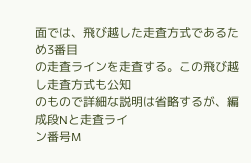面では、飛び越した走査方式であるため3番目
の走査ラインを走査する。この飛び越し走査方式も公知
のもので詳細な説明は省略するが、編成段Nと走査ライ
ン番号M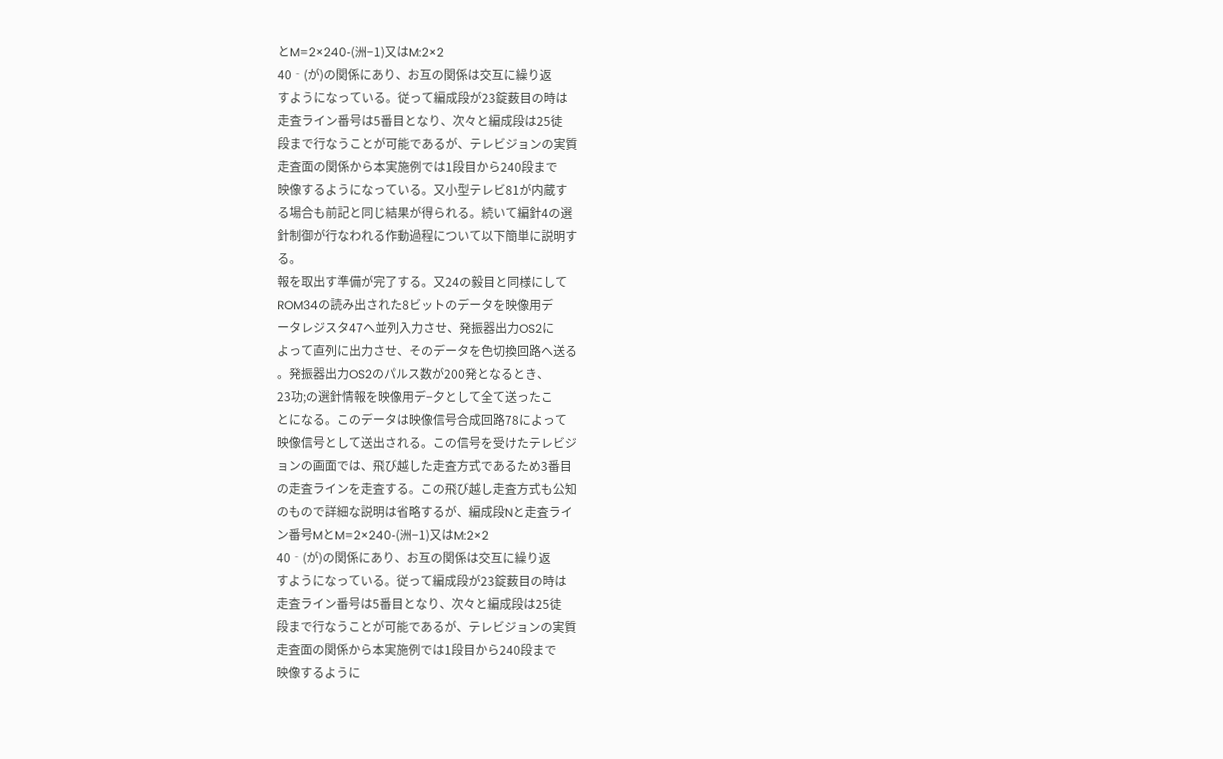とM=2×240‐(洲−1)又はM:2×2
40‐(が)の関係にあり、お互の関係は交互に繰り返
すようになっている。従って編成段が23錠薮目の時は
走査ライン番号は5番目となり、次々と編成段は25徒
段まで行なうことが可能であるが、テレビジョンの実質
走査面の関係から本実施例では1段目から240段まで
映像するようになっている。又小型テレビ81が内蔵す
る場合も前記と同じ結果が得られる。続いて編針4の選
針制御が行なわれる作動過程について以下簡単に説明す
る。
報を取出す準備が完了する。又24の毅目と同様にして
ROM34の読み出された8ビットのデータを映像用デ
ータレジスタ47へ並列入力させ、発振器出力OS2に
よって直列に出力させ、そのデータを色切換回路へ送る
。発振器出力OS2のパルス数が200発となるとき、
23功;の選針情報を映像用デ−夕として全て送ったこ
とになる。このデータは映像信号合成回路78によって
映像信号として送出される。この信号を受けたテレビジ
ョンの画面では、飛び越した走査方式であるため3番目
の走査ラインを走査する。この飛び越し走査方式も公知
のもので詳細な説明は省略するが、編成段Nと走査ライ
ン番号MとM=2×240‐(洲−1)又はM:2×2
40‐(が)の関係にあり、お互の関係は交互に繰り返
すようになっている。従って編成段が23錠薮目の時は
走査ライン番号は5番目となり、次々と編成段は25徒
段まで行なうことが可能であるが、テレビジョンの実質
走査面の関係から本実施例では1段目から240段まで
映像するように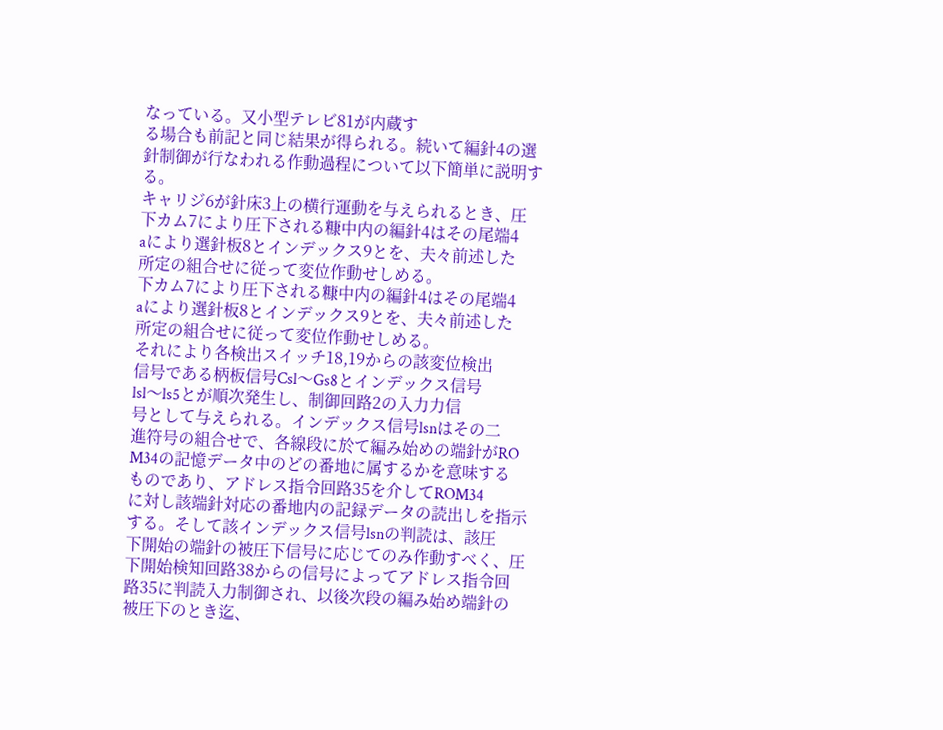なっている。又小型テレビ81が内蔵す
る場合も前記と同じ結果が得られる。続いて編針4の選
針制御が行なわれる作動過程について以下簡単に説明す
る。
キャリジ6が針床3上の横行運動を与えられるとき、圧
下カム7により圧下される糠中内の編針4はその尾端4
aにより選針板8とインデックス9とを、夫々前述した
所定の組合せに従って変位作動せしめる。
下カム7により圧下される糠中内の編針4はその尾端4
aにより選針板8とインデックス9とを、夫々前述した
所定の組合せに従って変位作動せしめる。
それにより各検出スイッチ18,19からの該変位検出
信号である柄板信号Csl〜Gs8とインデックス信号
lsl〜ls5とが順次発生し、制御回路2の入力力信
号として与えられる。インデックス信号lsnはその二
進符号の組合せで、各線段に於て編み始めの端針がRO
M34の記憶データ中のどの番地に属するかを意味する
ものであり、アドレス指令回路35を介してROM34
に対し該端針対応の番地内の記録データの読出しを指示
する。そして該インデックス信号lsnの判読は、該圧
下開始の端針の被圧下信号に応じてのみ作動すべく、圧
下開始検知回路38からの信号によってアドレス指令回
路35に判読入力制御され、以後次段の編み始め端針の
被圧下のとき迄、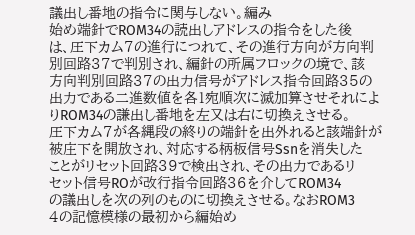議出し番地の指令に関与しない。編み
始め端針でROM34の読出しアドレスの指令をした後
は、圧下カム7の進行につれて、その進行方向が方向判
別回路37で判別され、編針の所属フロックの境で、該
方向判別回路37の出力信号がアドレス指令回路35の
出力である二進数値を各1宛順次に滅加算させそれによ
りROM34の謙出し番地を左又は右に切換えさせる。
圧下カム7が各縄段の終りの端針を出外れると該端針が
被庄下を開放され、対応する柄板信号Ssnを消失した
ことがリセット回路39で検出され、その出力であるリ
セット信号ROが改行指令回路36を介してROM34
の議出しを次の列のものに切換えさせる。なおROM3
4の記憶模様の最初から編始め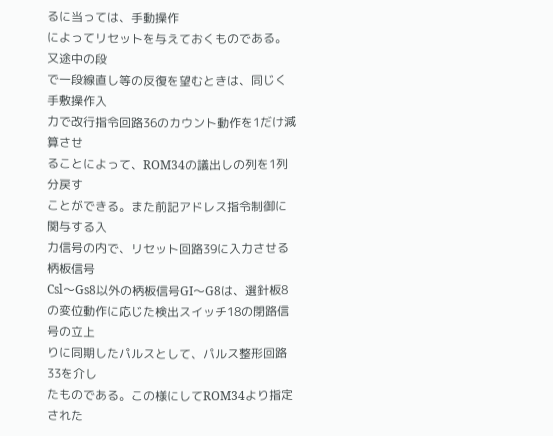るに当っては、手動操作
によってリセットを与えておくものである。又途中の段
で一段線直し等の反復を望むときは、同じく手敷操作入
力で改行指令回路36のカウント動作を1だけ減算させ
ることによって、ROM34の議出しの列を1列分戻す
ことができる。また前記アドレス指令制御に関与する入
力信号の内で、リセット回路39に入力させる柄板信号
Csl〜Gs8以外の柄板信号GI〜G8は、選針板8
の変位動作に応じた検出スイッチ18の閉路信号の立上
りに同期したパルスとして、パルス整形回路33を介し
たものである。この様にしてROM34より指定された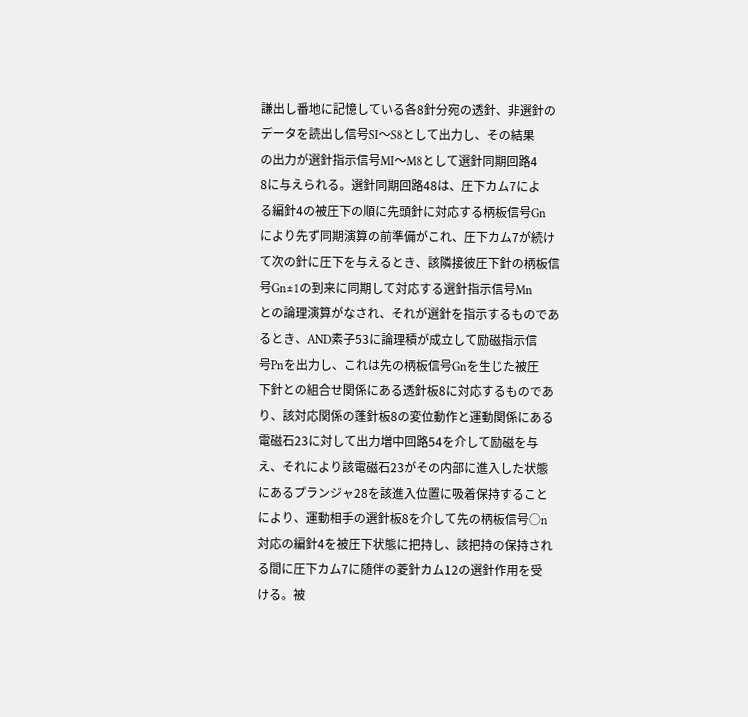謙出し番地に記憶している各8針分宛の透針、非選針の
データを読出し信号SI〜S8として出力し、その結果
の出力が選針指示信号MI〜M8として選針同期回路4
8に与えられる。選針同期回路48は、圧下カム7によ
る編針4の被圧下の順に先頭針に対応する柄板信号Gn
により先ず同期演算の前準備がこれ、圧下カム7が続け
て次の針に圧下を与えるとき、該隣接彼圧下針の柄板信
号Gn±1の到来に同期して対応する選針指示信号Mn
との論理演算がなされ、それが選針を指示するものであ
るとき、AND素子53に論理積が成立して励磁指示信
号Pnを出力し、これは先の柄板信号Gnを生じた被圧
下針との組合せ関係にある透針板8に対応するものであ
り、該対応関係の蓬針板8の変位動作と運動関係にある
電磁石23に対して出力増中回路54を介して励磁を与
え、それにより該電磁石23がその内部に進入した状態
にあるプランジャ28を該進入位置に吸着保持すること
により、運動相手の選針板8を介して先の柄板信号○n
対応の編針4を被圧下状態に把持し、該把持の保持され
る間に圧下カム7に随伴の菱針カム12の選針作用を受
ける。被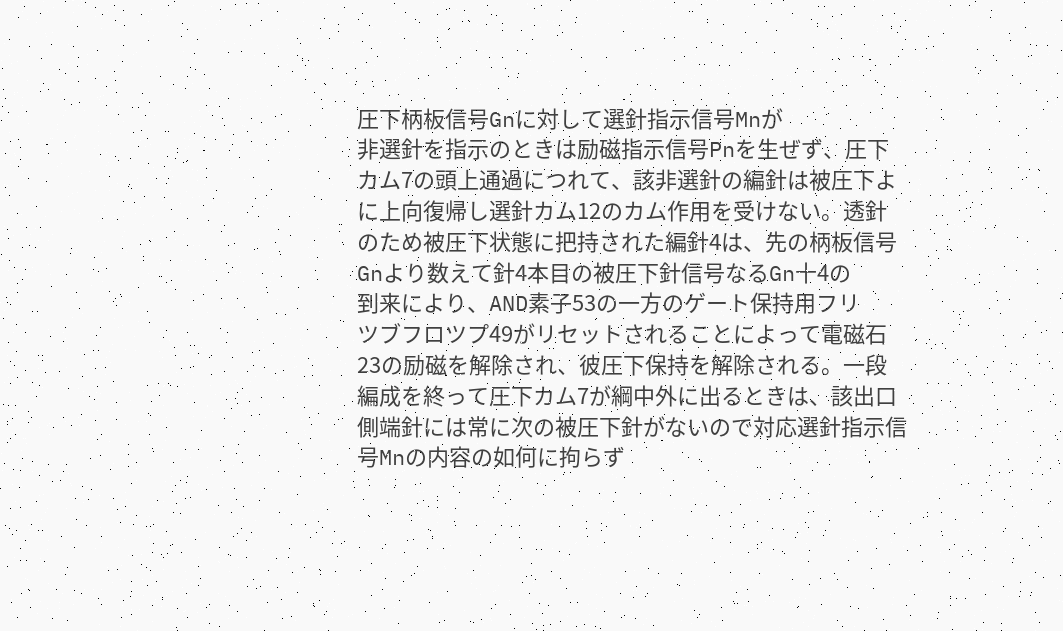圧下柄板信号Gnに対して選針指示信号Mnが
非選針を指示のときは励磁指示信号Pnを生ぜず、圧下
カム7の頭上通過につれて、該非選針の編針は被圧下よ
に上向復帰し選針カム12のカム作用を受けない。透針
のため被圧下状態に把持された編針4は、先の柄板信号
Gnより数えて針4本目の被圧下針信号なるGn十4の
到来により、AND素子53の一方のゲート保持用フリ
ツブフロツプ49がリセットされることによって電磁石
23の励磁を解除され、彼圧下保持を解除される。一段
編成を終って圧下カム7が綱中外に出るときは、該出口
側端針には常に次の被圧下針がないので対応選針指示信
号Mnの内容の如何に拘らず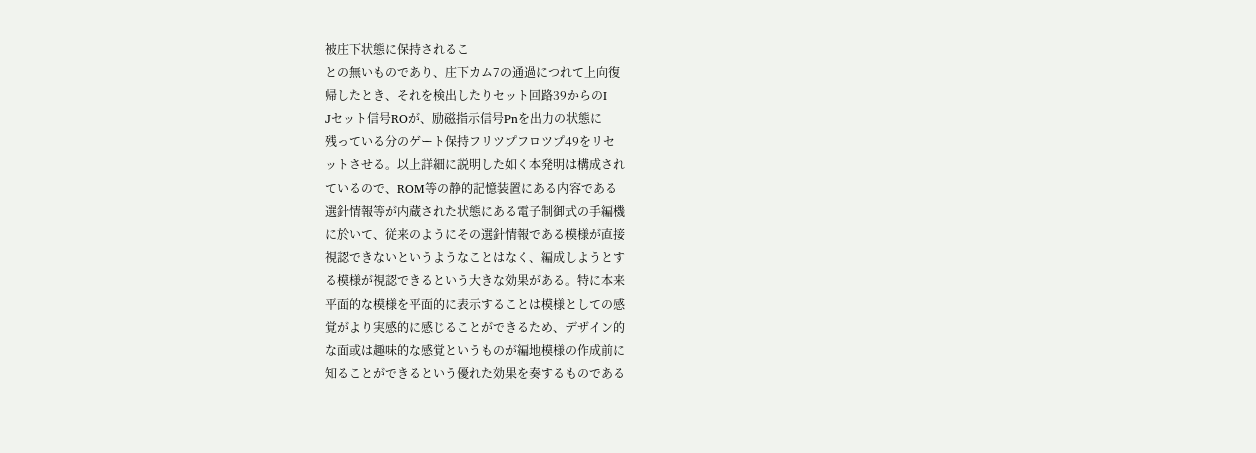被庄下状態に保持されるこ
との無いものであり、庄下カム7の通過につれて上向復
帰したとき、それを検出したりセット回路39からのI
Jセット信号ROが、励磁指示信号Pnを出力の状態に
残っている分のゲート保持フリツプフロツプ49をリセ
ットさせる。以上詳細に説明した如く本発明は構成され
ているので、ROM等の静的記憶装置にある内容である
選針情報等が内蔵された状態にある電子制御式の手編機
に於いて、従来のようにその選針情報である模様が直接
視認できないというようなことはなく、編成しようとす
る模様が視認できるという大きな効果がある。特に本来
平面的な模様を平面的に表示することは模様としての感
覚がより実感的に感じることができるため、デザイン的
な面或は趣味的な感覚というものが編地模様の作成前に
知ることができるという優れた効果を奏するものである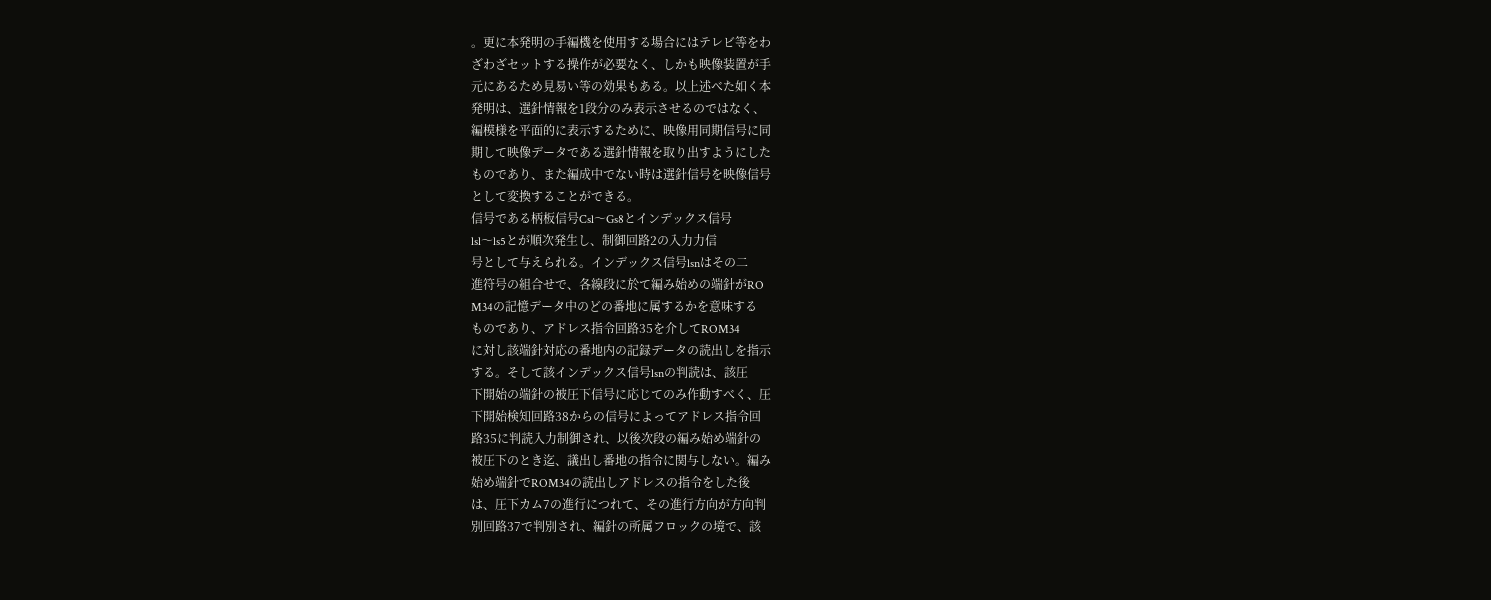。更に本発明の手編機を使用する場合にはテレビ等をわ
ざわざセットする操作が必要なく、しかも映像装置が手
元にあるため見易い等の効果もある。以上述べた如く本
発明は、選針情報を1段分のみ表示させるのではなく、
編模様を平面的に表示するために、映像用同期信号に同
期して映像データである選針情報を取り出すようにした
ものであり、また編成中でない時は選針信号を映像信号
として変換することができる。
信号である柄板信号Csl〜Gs8とインデックス信号
lsl〜ls5とが順次発生し、制御回路2の入力力信
号として与えられる。インデックス信号lsnはその二
進符号の組合せで、各線段に於て編み始めの端針がRO
M34の記憶データ中のどの番地に属するかを意味する
ものであり、アドレス指令回路35を介してROM34
に対し該端針対応の番地内の記録データの読出しを指示
する。そして該インデックス信号lsnの判読は、該圧
下開始の端針の被圧下信号に応じてのみ作動すべく、圧
下開始検知回路38からの信号によってアドレス指令回
路35に判読入力制御され、以後次段の編み始め端針の
被圧下のとき迄、議出し番地の指令に関与しない。編み
始め端針でROM34の読出しアドレスの指令をした後
は、圧下カム7の進行につれて、その進行方向が方向判
別回路37で判別され、編針の所属フロックの境で、該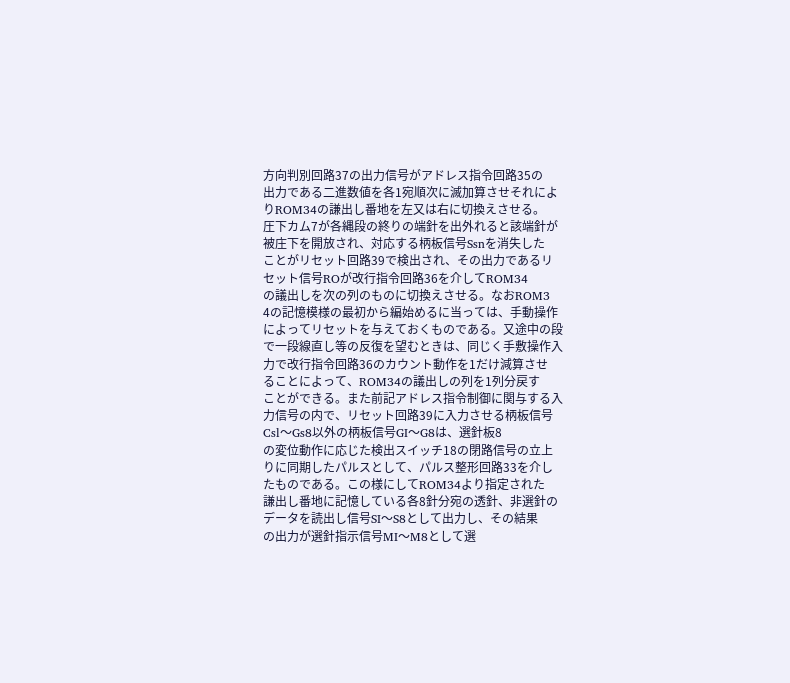方向判別回路37の出力信号がアドレス指令回路35の
出力である二進数値を各1宛順次に滅加算させそれによ
りROM34の謙出し番地を左又は右に切換えさせる。
圧下カム7が各縄段の終りの端針を出外れると該端針が
被庄下を開放され、対応する柄板信号Ssnを消失した
ことがリセット回路39で検出され、その出力であるリ
セット信号ROが改行指令回路36を介してROM34
の議出しを次の列のものに切換えさせる。なおROM3
4の記憶模様の最初から編始めるに当っては、手動操作
によってリセットを与えておくものである。又途中の段
で一段線直し等の反復を望むときは、同じく手敷操作入
力で改行指令回路36のカウント動作を1だけ減算させ
ることによって、ROM34の議出しの列を1列分戻す
ことができる。また前記アドレス指令制御に関与する入
力信号の内で、リセット回路39に入力させる柄板信号
Csl〜Gs8以外の柄板信号GI〜G8は、選針板8
の変位動作に応じた検出スイッチ18の閉路信号の立上
りに同期したパルスとして、パルス整形回路33を介し
たものである。この様にしてROM34より指定された
謙出し番地に記憶している各8針分宛の透針、非選針の
データを読出し信号SI〜S8として出力し、その結果
の出力が選針指示信号MI〜M8として選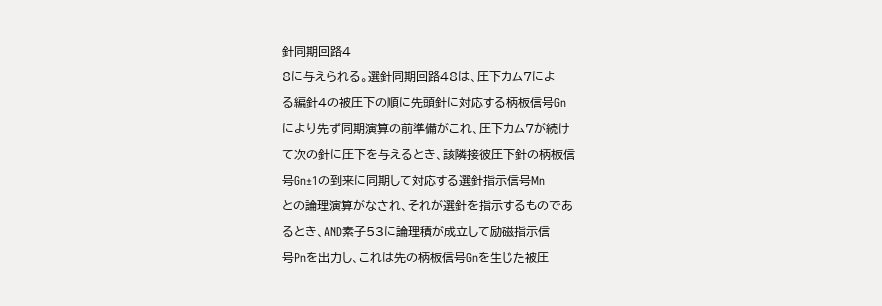針同期回路4
8に与えられる。選針同期回路48は、圧下カム7によ
る編針4の被圧下の順に先頭針に対応する柄板信号Gn
により先ず同期演算の前準備がこれ、圧下カム7が続け
て次の針に圧下を与えるとき、該隣接彼圧下針の柄板信
号Gn±1の到来に同期して対応する選針指示信号Mn
との論理演算がなされ、それが選針を指示するものであ
るとき、AND素子53に論理積が成立して励磁指示信
号Pnを出力し、これは先の柄板信号Gnを生じた被圧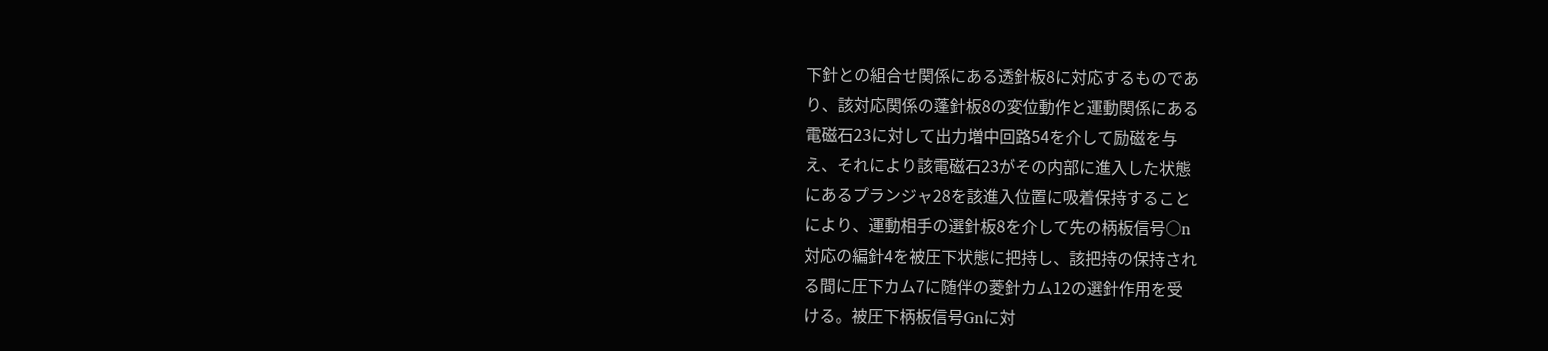下針との組合せ関係にある透針板8に対応するものであ
り、該対応関係の蓬針板8の変位動作と運動関係にある
電磁石23に対して出力増中回路54を介して励磁を与
え、それにより該電磁石23がその内部に進入した状態
にあるプランジャ28を該進入位置に吸着保持すること
により、運動相手の選針板8を介して先の柄板信号○n
対応の編針4を被圧下状態に把持し、該把持の保持され
る間に圧下カム7に随伴の菱針カム12の選針作用を受
ける。被圧下柄板信号Gnに対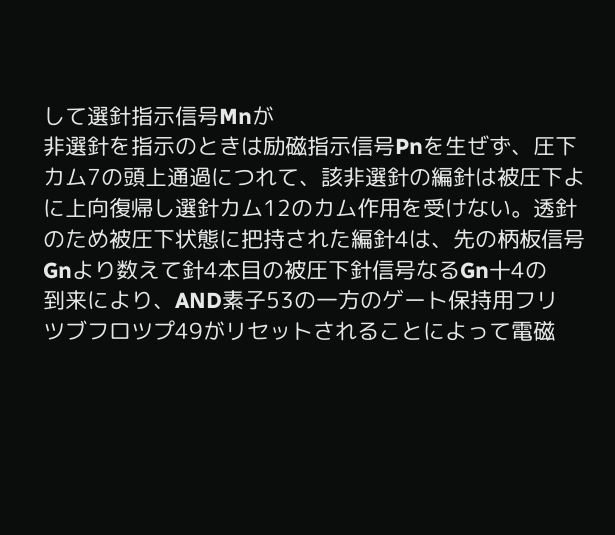して選針指示信号Mnが
非選針を指示のときは励磁指示信号Pnを生ぜず、圧下
カム7の頭上通過につれて、該非選針の編針は被圧下よ
に上向復帰し選針カム12のカム作用を受けない。透針
のため被圧下状態に把持された編針4は、先の柄板信号
Gnより数えて針4本目の被圧下針信号なるGn十4の
到来により、AND素子53の一方のゲート保持用フリ
ツブフロツプ49がリセットされることによって電磁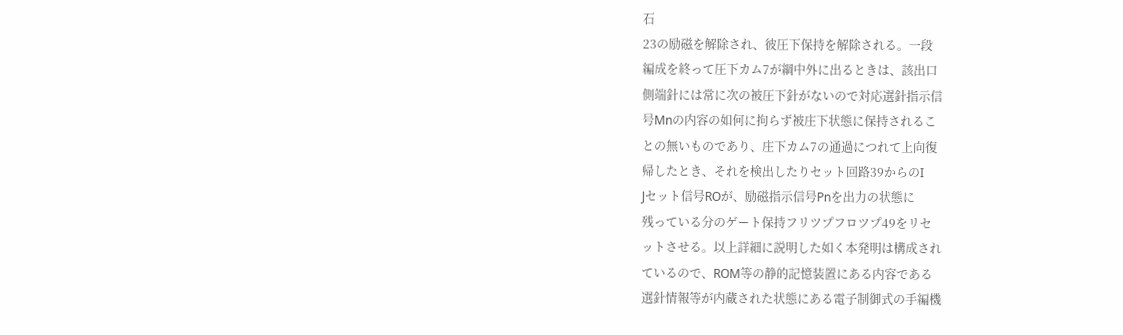石
23の励磁を解除され、彼圧下保持を解除される。一段
編成を終って圧下カム7が綱中外に出るときは、該出口
側端針には常に次の被圧下針がないので対応選針指示信
号Mnの内容の如何に拘らず被庄下状態に保持されるこ
との無いものであり、庄下カム7の通過につれて上向復
帰したとき、それを検出したりセット回路39からのI
Jセット信号ROが、励磁指示信号Pnを出力の状態に
残っている分のゲート保持フリツプフロツプ49をリセ
ットさせる。以上詳細に説明した如く本発明は構成され
ているので、ROM等の静的記憶装置にある内容である
選針情報等が内蔵された状態にある電子制御式の手編機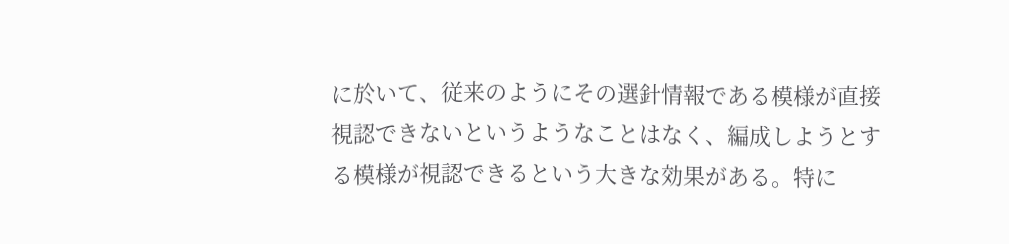に於いて、従来のようにその選針情報である模様が直接
視認できないというようなことはなく、編成しようとす
る模様が視認できるという大きな効果がある。特に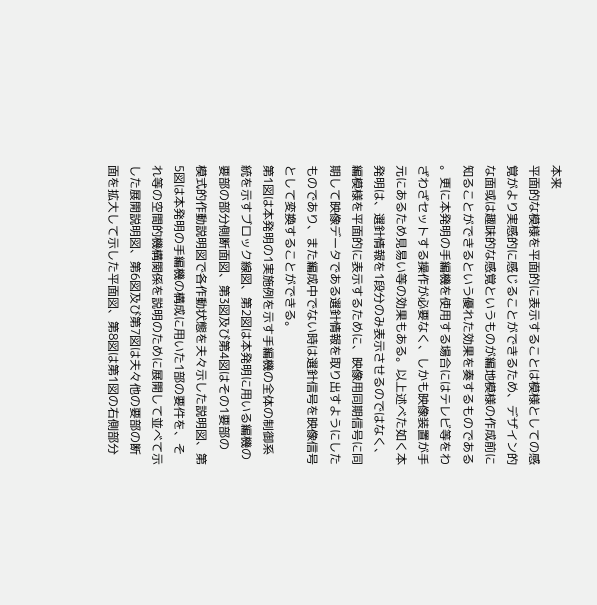本来
平面的な模様を平面的に表示することは模様としての感
覚がより実感的に感じることができるため、デザイン的
な面或は趣味的な感覚というものが編地模様の作成前に
知ることができるという優れた効果を奏するものである
。更に本発明の手編機を使用する場合にはテレビ等をわ
ざわざセットする操作が必要なく、しかも映像装置が手
元にあるため見易い等の効果もある。以上述べた如く本
発明は、選針情報を1段分のみ表示させるのではなく、
編模様を平面的に表示するために、映像用同期信号に同
期して映像データである選針情報を取り出すようにした
ものであり、また編成中でない時は選針信号を映像信号
として変換することができる。
第1図は本発明の1実施例を示す手編機の全体の制御系
統を示すブロック線図、第2図は本発明に用いる編機の
要部の部分側断面図、第3図及び第4図はその1要部の
模式的作動説明図で各作動状態を夫々示した説明図、第
5図は本発明の手編機の構成に用いた1部の要件を、そ
れ等の空間的機構関係を説明のために展開して並べて示
した展開説明図、第6図及び第7図は夫々他の要部の断
面を拡大して示した平面図、第8図は第1図の右側部分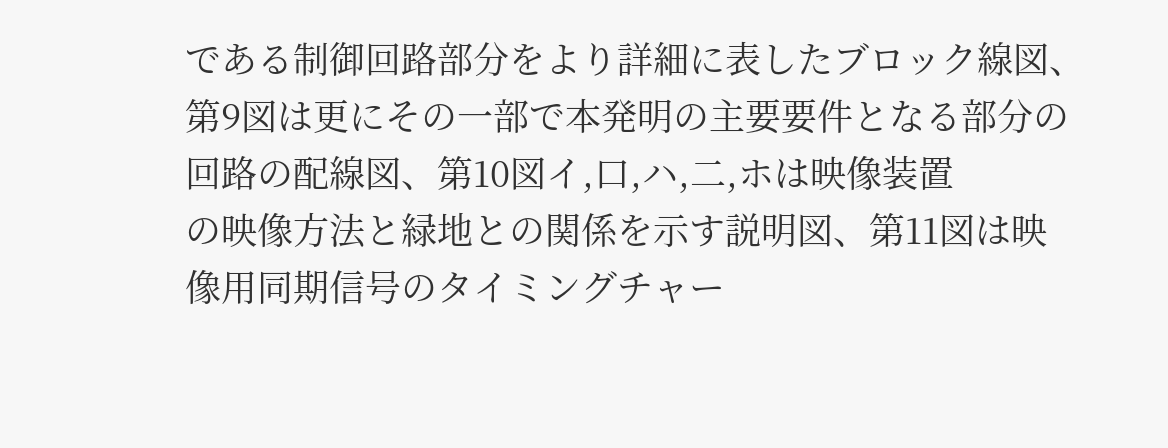である制御回路部分をより詳細に表したブロック線図、
第9図は更にその一部で本発明の主要要件となる部分の
回路の配線図、第10図イ,口,ハ,二,ホは映像装置
の映像方法と緑地との関係を示す説明図、第11図は映
像用同期信号のタイミングチャー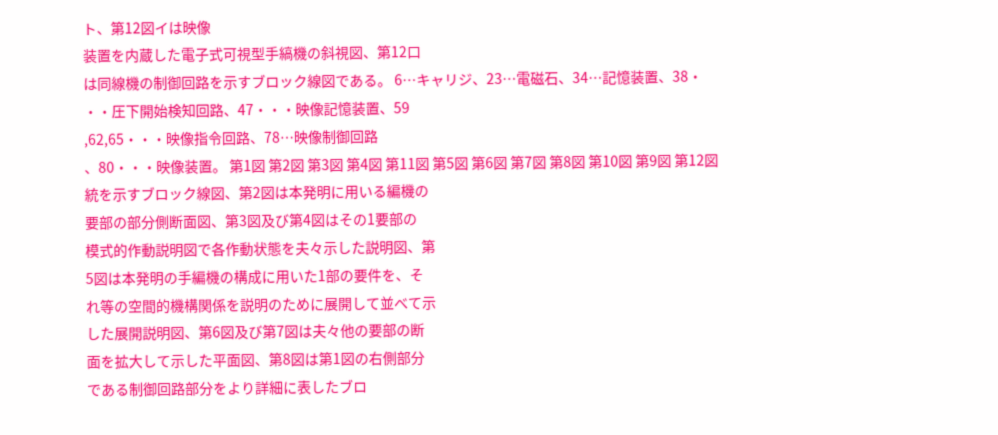ト、第12図イは映像
装置を内蔵した電子式可視型手縞機の斜視図、第12口
は同線機の制御回路を示すブロック線図である。 6…キャリジ、23…電磁石、34…記憶装置、38・
・・圧下開始検知回路、47・・・映像記憶装置、59
,62,65・・・映像指令回路、78…映像制御回路
、80・・・映像装置。 第1図 第2図 第3図 第4図 第11図 第5図 第6図 第7図 第8図 第10図 第9図 第12図
統を示すブロック線図、第2図は本発明に用いる編機の
要部の部分側断面図、第3図及び第4図はその1要部の
模式的作動説明図で各作動状態を夫々示した説明図、第
5図は本発明の手編機の構成に用いた1部の要件を、そ
れ等の空間的機構関係を説明のために展開して並べて示
した展開説明図、第6図及び第7図は夫々他の要部の断
面を拡大して示した平面図、第8図は第1図の右側部分
である制御回路部分をより詳細に表したブロ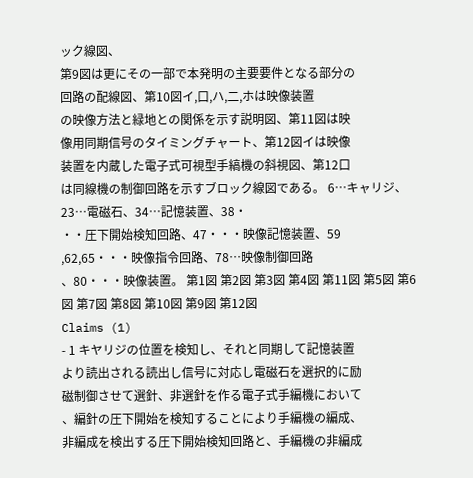ック線図、
第9図は更にその一部で本発明の主要要件となる部分の
回路の配線図、第10図イ,口,ハ,二,ホは映像装置
の映像方法と緑地との関係を示す説明図、第11図は映
像用同期信号のタイミングチャート、第12図イは映像
装置を内蔵した電子式可視型手縞機の斜視図、第12口
は同線機の制御回路を示すブロック線図である。 6…キャリジ、23…電磁石、34…記憶装置、38・
・・圧下開始検知回路、47・・・映像記憶装置、59
,62,65・・・映像指令回路、78…映像制御回路
、80・・・映像装置。 第1図 第2図 第3図 第4図 第11図 第5図 第6図 第7図 第8図 第10図 第9図 第12図
Claims (1)
- 1 キヤリジの位置を検知し、それと同期して記憶装置
より読出される読出し信号に対応し電磁石を選択的に励
磁制御させて選針、非選針を作る電子式手編機において
、編針の圧下開始を検知することにより手編機の編成、
非編成を検出する圧下開始検知回路と、手編機の非編成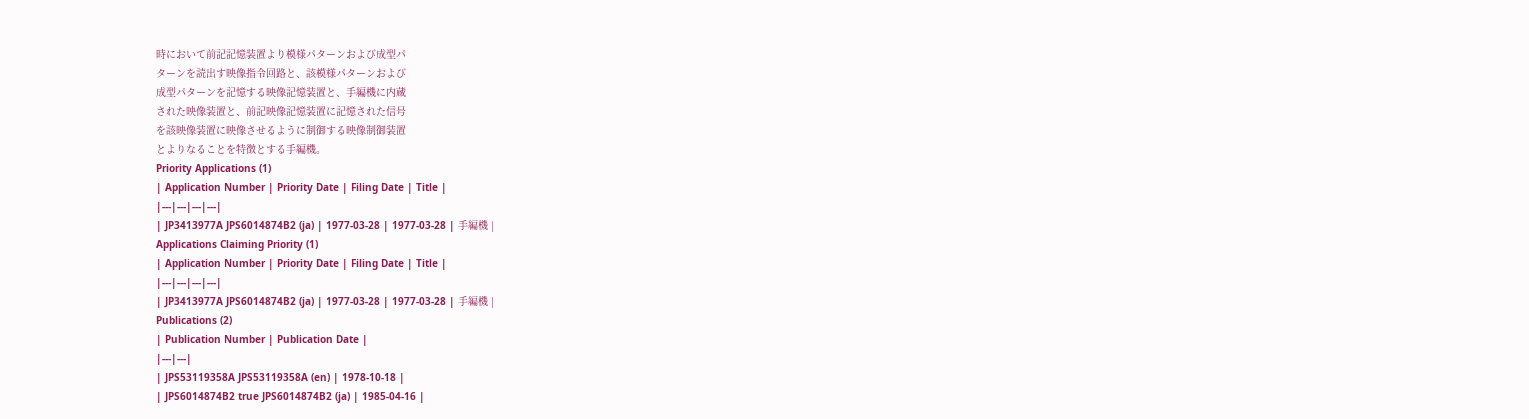時において前記記憶装置より模様パターンおよび成型パ
ターンを読出す映像指令回路と、該模様パターンおよび
成型パターンを記憶する映像記憶装置と、手編機に内蔵
された映像装置と、前記映像記憶装置に記憶された信号
を該映像装置に映像させるように制御する映像制御装置
とよりなることを特徴とする手編機。
Priority Applications (1)
| Application Number | Priority Date | Filing Date | Title |
|---|---|---|---|
| JP3413977A JPS6014874B2 (ja) | 1977-03-28 | 1977-03-28 | 手編機 |
Applications Claiming Priority (1)
| Application Number | Priority Date | Filing Date | Title |
|---|---|---|---|
| JP3413977A JPS6014874B2 (ja) | 1977-03-28 | 1977-03-28 | 手編機 |
Publications (2)
| Publication Number | Publication Date |
|---|---|
| JPS53119358A JPS53119358A (en) | 1978-10-18 |
| JPS6014874B2 true JPS6014874B2 (ja) | 1985-04-16 |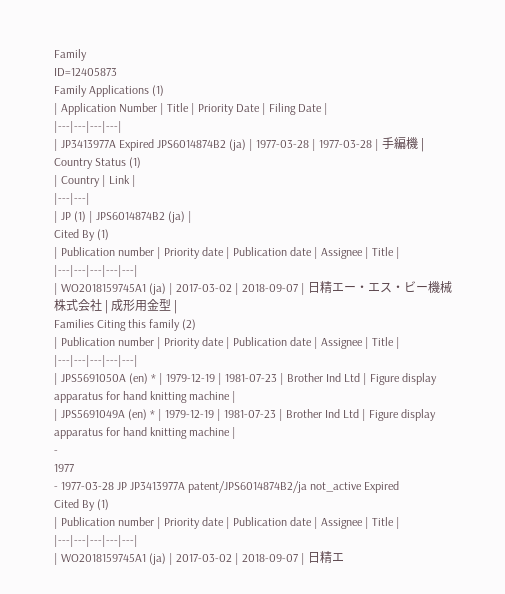Family
ID=12405873
Family Applications (1)
| Application Number | Title | Priority Date | Filing Date |
|---|---|---|---|
| JP3413977A Expired JPS6014874B2 (ja) | 1977-03-28 | 1977-03-28 | 手編機 |
Country Status (1)
| Country | Link |
|---|---|
| JP (1) | JPS6014874B2 (ja) |
Cited By (1)
| Publication number | Priority date | Publication date | Assignee | Title |
|---|---|---|---|---|
| WO2018159745A1 (ja) | 2017-03-02 | 2018-09-07 | 日精エー・エス・ビー機械株式会社 | 成形用金型 |
Families Citing this family (2)
| Publication number | Priority date | Publication date | Assignee | Title |
|---|---|---|---|---|
| JPS5691050A (en) * | 1979-12-19 | 1981-07-23 | Brother Ind Ltd | Figure display apparatus for hand knitting machine |
| JPS5691049A (en) * | 1979-12-19 | 1981-07-23 | Brother Ind Ltd | Figure display apparatus for hand knitting machine |
-
1977
- 1977-03-28 JP JP3413977A patent/JPS6014874B2/ja not_active Expired
Cited By (1)
| Publication number | Priority date | Publication date | Assignee | Title |
|---|---|---|---|---|
| WO2018159745A1 (ja) | 2017-03-02 | 2018-09-07 | 日精エ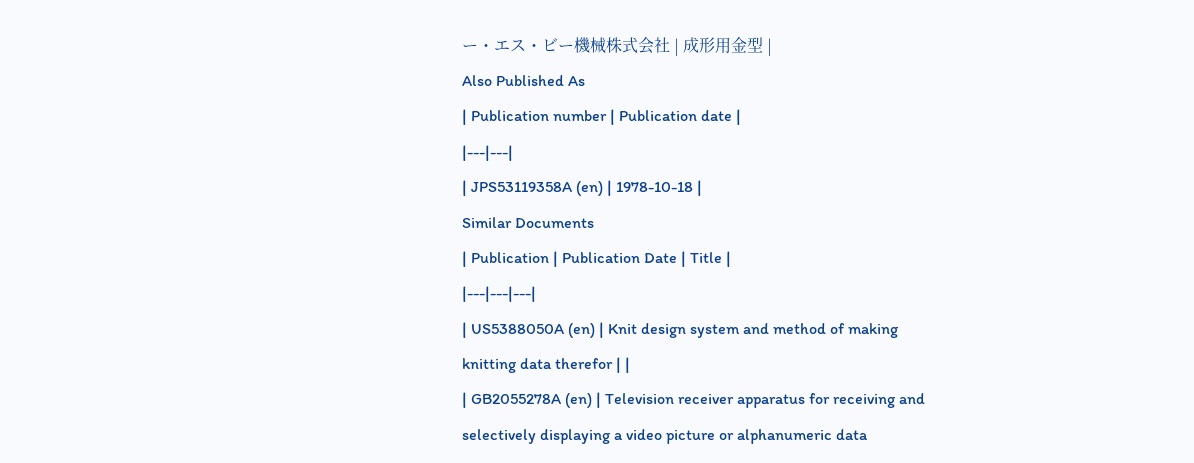ー・エス・ビー機械株式会社 | 成形用金型 |
Also Published As
| Publication number | Publication date |
|---|---|
| JPS53119358A (en) | 1978-10-18 |
Similar Documents
| Publication | Publication Date | Title |
|---|---|---|
| US5388050A (en) | Knit design system and method of making knitting data therefor | |
| GB2055278A (en) | Television receiver apparatus for receiving and selectively displaying a video picture or alphanumeric data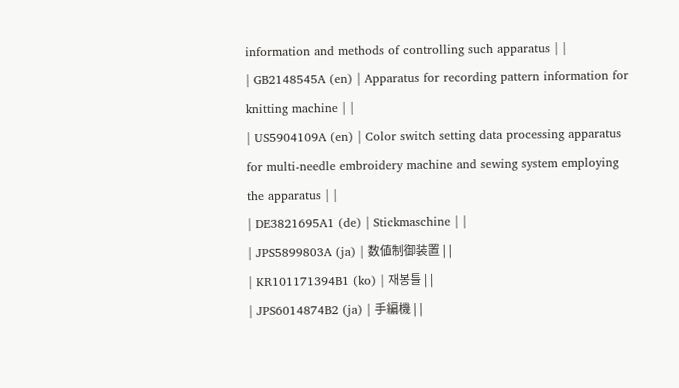information and methods of controlling such apparatus | |
| GB2148545A (en) | Apparatus for recording pattern information for knitting machine | |
| US5904109A (en) | Color switch setting data processing apparatus for multi-needle embroidery machine and sewing system employing the apparatus | |
| DE3821695A1 (de) | Stickmaschine | |
| JPS5899803A (ja) | 数値制御装置 | |
| KR101171394B1 (ko) | 재봉틀 | |
| JPS6014874B2 (ja) | 手編機 | |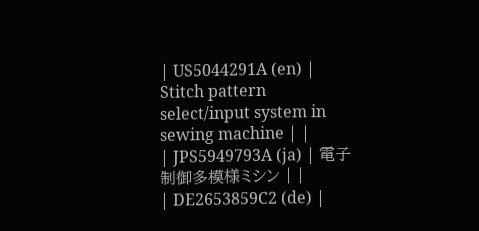| US5044291A (en) | Stitch pattern select/input system in sewing machine | |
| JPS5949793A (ja) | 電子制御多模様ミシン | |
| DE2653859C2 (de) |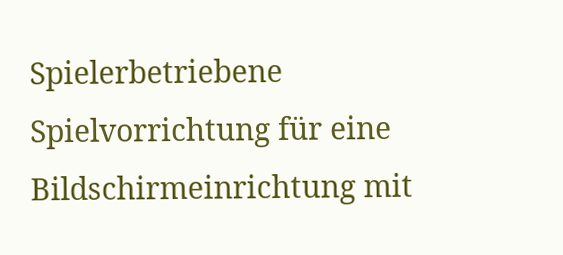Spielerbetriebene Spielvorrichtung für eine Bildschirmeinrichtung mit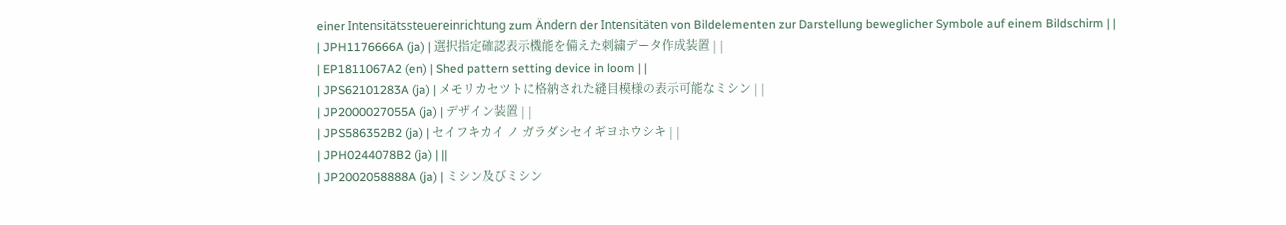einer Intensitätssteuereinrichtung zum Ändern der Intensitäten von Bildelementen zur Darstellung beweglicher Symbole auf einem Bildschirm | |
| JPH1176666A (ja) | 選択指定確認表示機能を備えた刺繍データ作成装置 | |
| EP1811067A2 (en) | Shed pattern setting device in loom | |
| JPS62101283A (ja) | メモリカセツトに格納された縫目模様の表示可能なミシン | |
| JP2000027055A (ja) | デザイン装置 | |
| JPS586352B2 (ja) | セイフキカイ ノ ガラダシセイギヨホウシキ | |
| JPH0244078B2 (ja) | ||
| JP2002058888A (ja) | ミシン及びミシン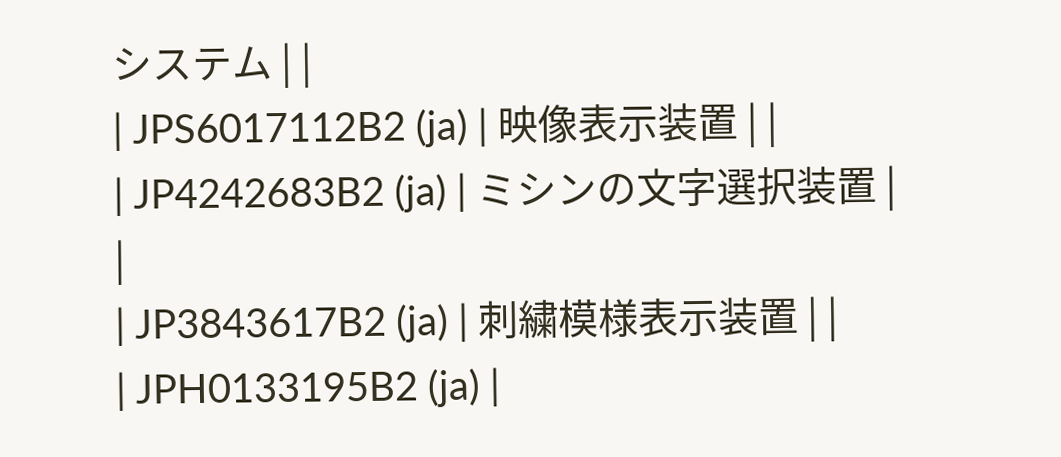システム | |
| JPS6017112B2 (ja) | 映像表示装置 | |
| JP4242683B2 (ja) | ミシンの文字選択装置 | |
| JP3843617B2 (ja) | 刺繍模様表示装置 | |
| JPH0133195B2 (ja) |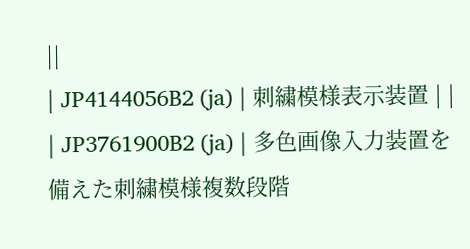||
| JP4144056B2 (ja) | 刺繍模様表示装置 | |
| JP3761900B2 (ja) | 多色画像入力装置を備えた刺繍模様複数段階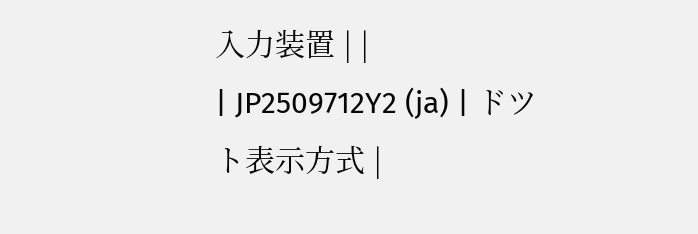入力装置 | |
| JP2509712Y2 (ja) | ドツト表示方式 |